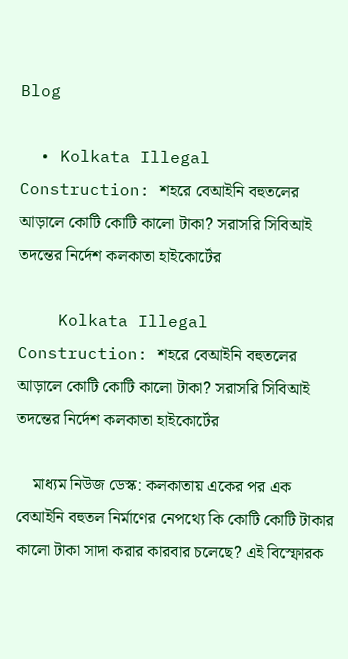Blog

  • Kolkata Illegal Construction: শহরে বেআইনি বহুতলের আড়ালে কোটি কোটি কালো টাকা? সরাসরি সিবিআই তদন্তের নির্দেশ কলকাতা হাইকোর্টের

    Kolkata Illegal Construction: শহরে বেআইনি বহুতলের আড়ালে কোটি কোটি কালো টাকা? সরাসরি সিবিআই তদন্তের নির্দেশ কলকাতা হাইকোর্টের

    মাধ্যম নিউজ ডেস্ক: কলকাতায় একের পর এক বেআইনি বহুতল নির্মাণের নেপথ্যে কি কোটি কোটি টাকার কালো টাকা সাদা করার কারবার চলেছে? এই বিস্ফোরক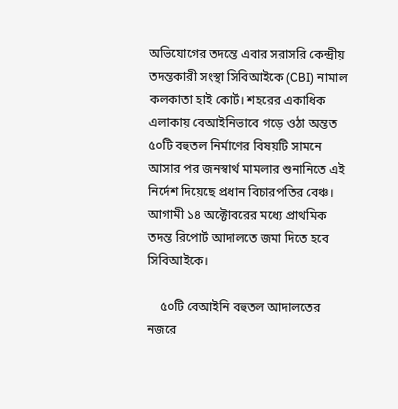অভিযোগের তদন্তে এবার সরাসরি কেন্দ্রীয় তদন্তকারী সংস্থা সিবিআইকে (CBI) নামাল কলকাতা হাই কোর্ট। শহরের একাধিক এলাকায় বেআইনিভাবে গড়ে ওঠা অন্তত ৫০টি বহুতল নির্মাণের বিষয়টি সামনে আসার পর জনস্বার্থ মামলার শুনানিতে এই নির্দেশ দিয়েছে প্রধান বিচারপতির বেঞ্চ। আগামী ১৪ অক্টোবরের মধ্যে প্রাথমিক তদন্ত রিপোর্ট আদালতে জমা দিতে হবে সিবিআইকে।

    ৫০টি বেআইনি বহুতল আদালতের নজরে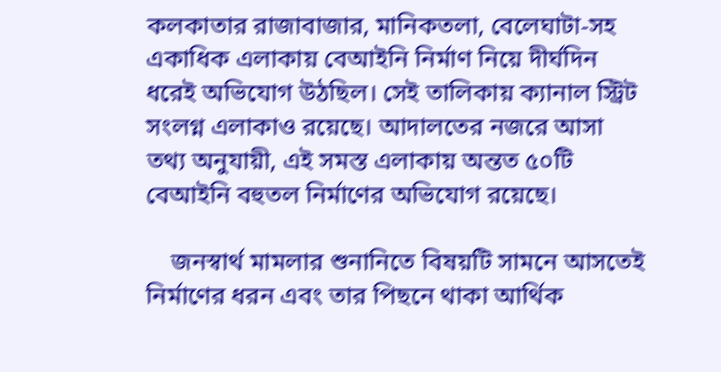কলকাতার রাজাবাজার, মানিকতলা, বেলেঘাটা-সহ একাধিক এলাকায় বেআইনি নির্মাণ নিয়ে দীর্ঘদিন ধরেই অভিযোগ উঠছিল। সেই তালিকায় ক্যানাল স্ট্রিট সংলগ্ন এলাকাও রয়েছে। আদালতের নজরে আসা তথ্য অনুযায়ী, এই সমস্ত এলাকায় অন্তত ৫০টি বেআইনি বহুতল নির্মাণের অভিযোগ রয়েছে।

    জনস্বার্থ মামলার শুনানিতে বিষয়টি সামনে আসতেই নির্মাণের ধরন এবং তার পিছনে থাকা আর্থিক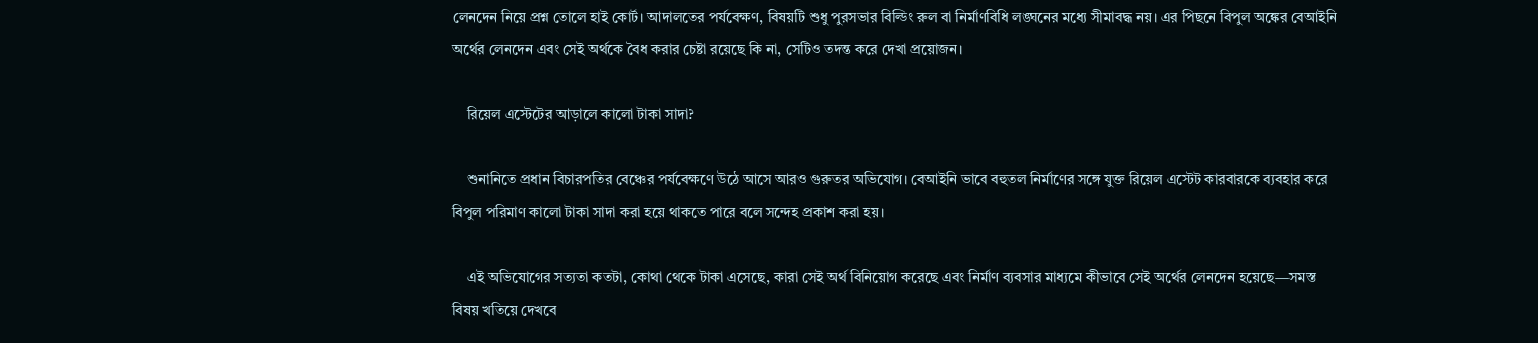লেনদেন নিয়ে প্রশ্ন তোলে হাই কোর্ট। আদালতের পর্যবেক্ষণ, বিষয়টি শুধু পুরসভার বিল্ডিং রুল বা নির্মাণবিধি লঙ্ঘনের মধ্যে সীমাবদ্ধ নয়। এর পিছনে বিপুল অঙ্কের বেআইনি অর্থের লেনদেন এবং সেই অর্থকে বৈধ করার চেষ্টা রয়েছে কি না, সেটিও তদন্ত করে দেখা প্রয়োজন।

    রিয়েল এস্টেটের আড়ালে কালো টাকা সাদা?

    শুনানিতে প্রধান বিচারপতির বেঞ্চের পর্যবেক্ষণে উঠে আসে আরও গুরুতর অভিযোগ। বেআইনি ভাবে বহুতল নির্মাণের সঙ্গে যুক্ত রিয়েল এস্টেট কারবারকে ব্যবহার করে বিপুল পরিমাণ কালো টাকা সাদা করা হয়ে থাকতে পারে বলে সন্দেহ প্রকাশ করা হয়।

    এই অভিযোগের সত্যতা কতটা, কোথা থেকে টাকা এসেছে, কারা সেই অর্থ বিনিয়োগ করেছে এবং নির্মাণ ব্যবসার মাধ্যমে কীভাবে সেই অর্থের লেনদেন হয়েছে—সমস্ত বিষয় খতিয়ে দেখবে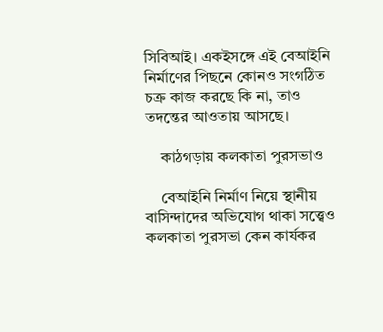সিবিআই। একইসঙ্গে এই বেআইনি নির্মাণের পিছনে কোনও সংগঠিত চক্র কাজ করছে কি না, তাও তদন্তের আওতায় আসছে।

    কাঠগড়ায় কলকাতা পুরসভাও

    বেআইনি নির্মাণ নিয়ে স্থানীয় বাসিন্দাদের অভিযোগ থাকা সত্ত্বেও কলকাতা পুরসভা কেন কার্যকর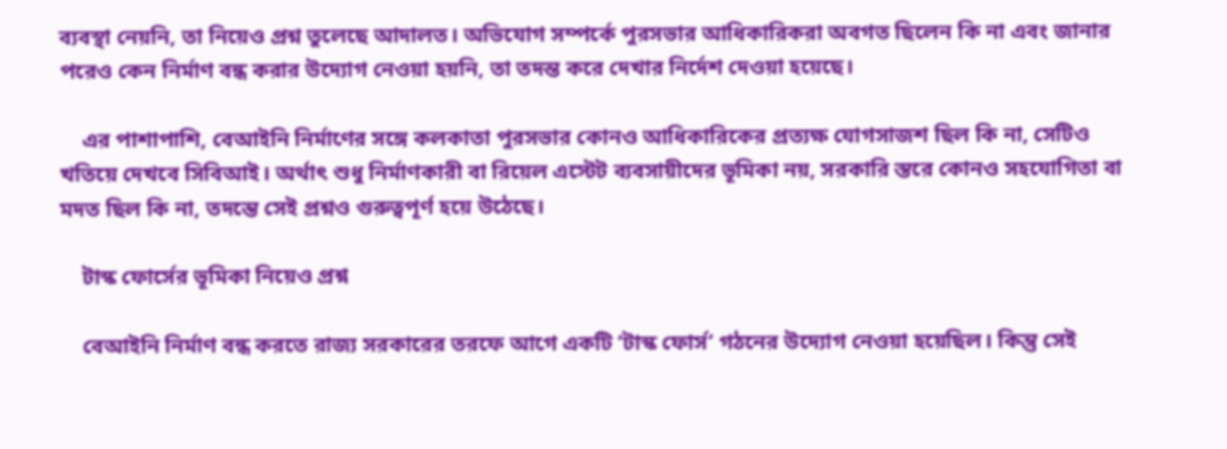ব্যবস্থা নেয়নি, তা নিয়েও প্রশ্ন তুলেছে আদালত। অভিযোগ সম্পর্কে পুরসভার আধিকারিকরা অবগত ছিলেন কি না এবং জানার পরেও কেন নির্মাণ বন্ধ করার উদ্যোগ নেওয়া হয়নি, তা তদন্ত করে দেখার নির্দেশ দেওয়া হয়েছে।

    এর পাশাপাশি, বেআইনি নির্মাণের সঙ্গে কলকাতা পুরসভার কোনও আধিকারিকের প্রত্যক্ষ যোগসাজশ ছিল কি না, সেটিও খতিয়ে দেখবে সিবিআই। অর্থাৎ শুধু নির্মাণকারী বা রিয়েল এস্টেট ব্যবসায়ীদের ভূমিকা নয়, সরকারি স্তরে কোনও সহযোগিতা বা মদত ছিল কি না, তদন্তে সেই প্রশ্নও গুরুত্বপূর্ণ হয়ে উঠেছে।

    টাস্ক ফোর্সের ভূমিকা নিয়েও প্রশ্ন

    বেআইনি নির্মাণ বন্ধ করতে রাজ্য সরকারের তরফে আগে একটি ‘টাস্ক ফোর্স’ গঠনের উদ্যোগ নেওয়া হয়েছিল। কিন্তু সেই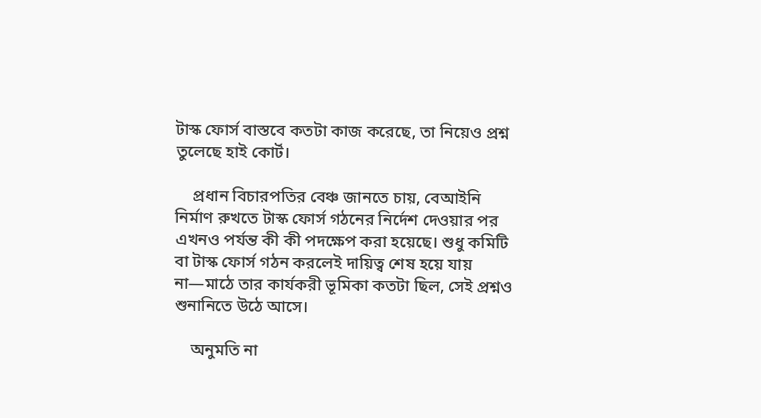টাস্ক ফোর্স বাস্তবে কতটা কাজ করেছে, তা নিয়েও প্রশ্ন তুলেছে হাই কোর্ট।

    প্রধান বিচারপতির বেঞ্চ জানতে চায়, বেআইনি নির্মাণ রুখতে টাস্ক ফোর্স গঠনের নির্দেশ দেওয়ার পর এখনও পর্যন্ত কী কী পদক্ষেপ করা হয়েছে। শুধু কমিটি বা টাস্ক ফোর্স গঠন করলেই দায়িত্ব শেষ হয়ে যায় না—মাঠে তার কার্যকরী ভূমিকা কতটা ছিল, সেই প্রশ্নও শুনানিতে উঠে আসে।

    অনুমতি না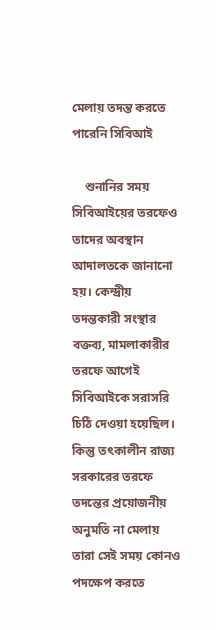মেলায় তদন্ত করতে পারেনি সিবিআই

    শুনানির সময় সিবিআইয়ের তরফেও তাদের অবস্থান আদালতকে জানানো হয়। কেন্দ্রীয় তদন্তকারী সংস্থার বক্তব্য, মামলাকারীর তরফে আগেই সিবিআইকে সরাসরি চিঠি দেওয়া হয়েছিল। কিন্তু তৎকালীন রাজ্য সরকারের তরফে তদন্তের প্রয়োজনীয় অনুমতি না মেলায় তারা সেই সময় কোনও পদক্ষেপ করতে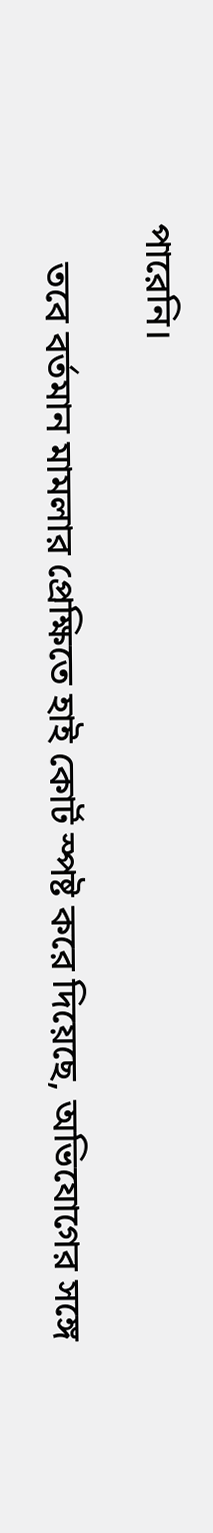পারেনি।

    তবে বর্তমান মামলার প্রেক্ষিতে হাই কোর্ট স্পষ্ট করে দিয়েছে, অভিযোগের সঙ্গে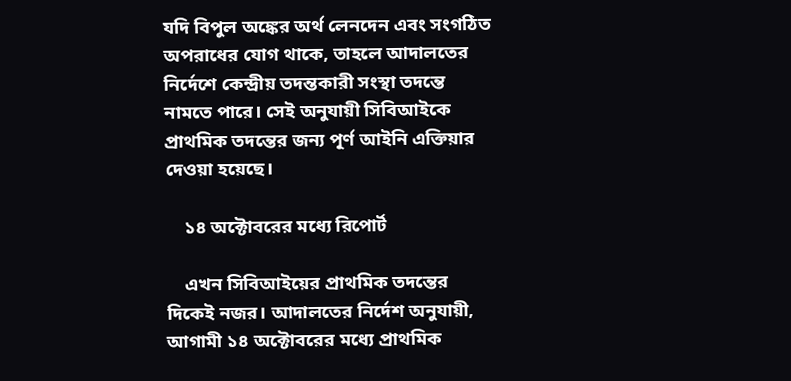যদি বিপুল অঙ্কের অর্থ লেনদেন এবং সংগঠিত অপরাধের যোগ থাকে, তাহলে আদালতের নির্দেশে কেন্দ্রীয় তদন্তকারী সংস্থা তদন্তে নামতে পারে। সেই অনুযায়ী সিবিআইকে প্রাথমিক তদন্তের জন্য পূর্ণ আইনি এক্তিয়ার দেওয়া হয়েছে।

    ১৪ অক্টোবরের মধ্যে রিপোর্ট

    এখন সিবিআইয়ের প্রাথমিক তদন্তের দিকেই নজর। আদালতের নির্দেশ অনুযায়ী, আগামী ১৪ অক্টোবরের মধ্যে প্রাথমিক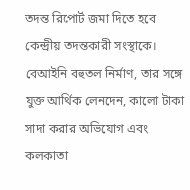তদন্ত রিপোর্ট জমা দিতে হবে কেন্দ্রীয় তদন্তকারী সংস্থাকে। বেআইনি বহুতল নির্মাণ, তার সঙ্গে যুক্ত আর্থিক লেনদেন, কালো টাকা সাদা করার অভিযোগ এবং কলকাতা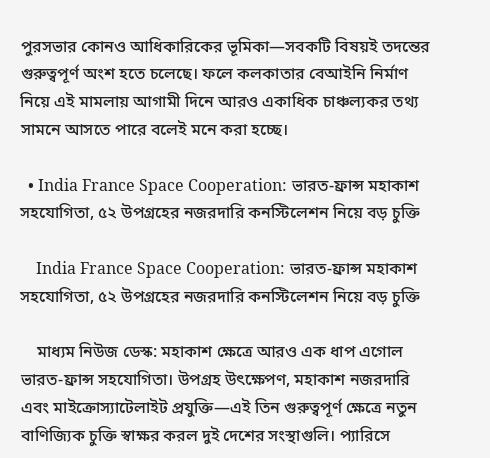পুরসভার কোনও আধিকারিকের ভূমিকা—সবকটি বিষয়ই তদন্তের গুরুত্বপূর্ণ অংশ হতে চলেছে। ফলে কলকাতার বেআইনি নির্মাণ নিয়ে এই মামলায় আগামী দিনে আরও একাধিক চাঞ্চল্যকর তথ্য সামনে আসতে পারে বলেই মনে করা হচ্ছে।

  • India France Space Cooperation: ভারত-ফ্রান্স মহাকাশ সহযোগিতা, ৫২ উপগ্রহের নজরদারি কনস্টিলেশন নিয়ে বড় চুক্তি

    India France Space Cooperation: ভারত-ফ্রান্স মহাকাশ সহযোগিতা, ৫২ উপগ্রহের নজরদারি কনস্টিলেশন নিয়ে বড় চুক্তি

    মাধ্যম নিউজ ডেস্ক: মহাকাশ ক্ষেত্রে আরও এক ধাপ এগোল ভারত-ফ্রান্স সহযোগিতা। উপগ্রহ উৎক্ষেপণ, মহাকাশ নজরদারি এবং মাইক্রোস্যাটেলাইট প্রযুক্তি—এই তিন গুরুত্বপূর্ণ ক্ষেত্রে নতুন বাণিজ্যিক চুক্তি স্বাক্ষর করল দুই দেশের সংস্থাগুলি। প্যারিসে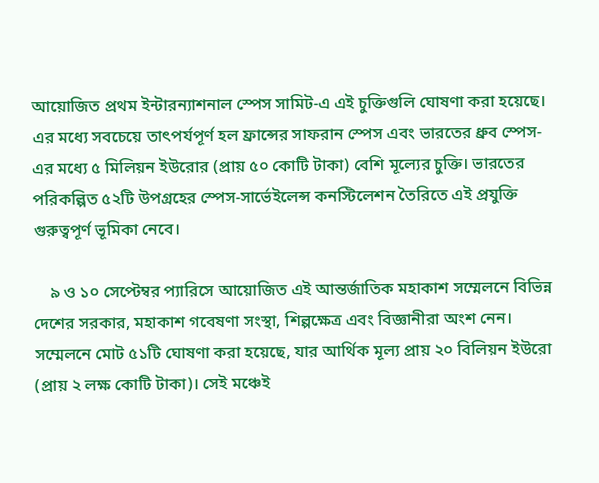আয়োজিত প্রথম ইন্টারন্যাশনাল স্পেস সামিট-এ এই চুক্তিগুলি ঘোষণা করা হয়েছে। এর মধ্যে সবচেয়ে তাৎপর্যপূর্ণ হল ফ্রান্সের সাফরান স্পেস এবং ভারতের ধ্রুব স্পেস-এর মধ্যে ৫ মিলিয়ন ইউরোর (প্রায় ৫০ কোটি টাকা) বেশি মূল্যের চুক্তি। ভারতের পরিকল্পিত ৫২টি উপগ্রহের স্পেস-সার্ভেইলেন্স কনস্টিলেশন তৈরিতে এই প্রযুক্তি গুরুত্বপূর্ণ ভূমিকা নেবে।

    ৯ ও ১০ সেপ্টেম্বর প্যারিসে আয়োজিত এই আন্তর্জাতিক মহাকাশ সম্মেলনে বিভিন্ন দেশের সরকার, মহাকাশ গবেষণা সংস্থা, শিল্পক্ষেত্র এবং বিজ্ঞানীরা অংশ নেন। সম্মেলনে মোট ৫১টি ঘোষণা করা হয়েছে, যার আর্থিক মূল্য প্রায় ২০ বিলিয়ন ইউরো (প্রায় ২ লক্ষ কোটি টাকা)। সেই মঞ্চেই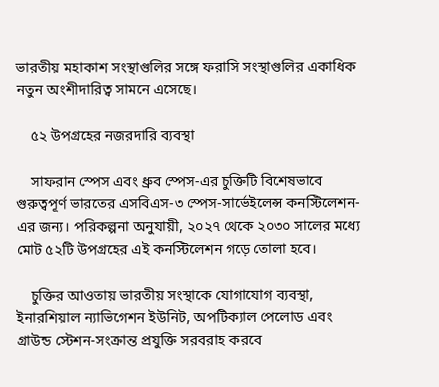ভারতীয় মহাকাশ সংস্থাগুলির সঙ্গে ফরাসি সংস্থাগুলির একাধিক নতুন অংশীদারিত্ব সামনে এসেছে।

    ৫২ উপগ্রহের নজরদারি ব্যবস্থা

    সাফরান স্পেস এবং ধ্রুব স্পেস-এর চুক্তিটি বিশেষভাবে গুরুত্বপূর্ণ ভারতের এসবিএস-৩ স্পেস-সার্ভেইলেন্স কনস্টিলেশন-এর জন্য। পরিকল্পনা অনুযায়ী, ২০২৭ থেকে ২০৩০ সালের মধ্যে মোট ৫২টি উপগ্রহের এই কনস্টিলেশন গড়ে তোলা হবে।

    চুক্তির আওতায় ভারতীয় সংস্থাকে যোগাযোগ ব্যবস্থা, ইনারশিয়াল ন্যাভিগেশন ইউনিট, অপটিক্যাল পেলোড এবং গ্রাউন্ড স্টেশন-সংক্রান্ত প্রযুক্তি সরবরাহ করবে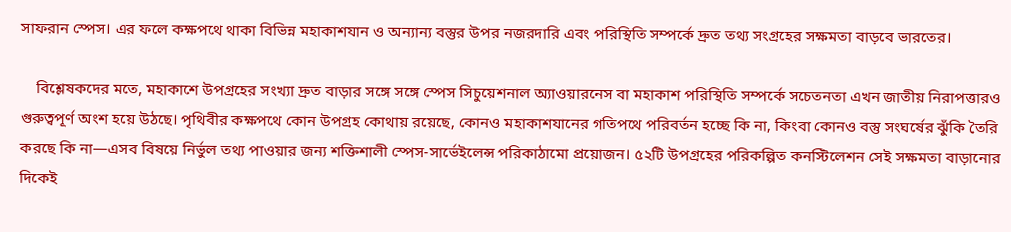সাফরান স্পেস। এর ফলে কক্ষপথে থাকা বিভিন্ন মহাকাশযান ও অন্যান্য বস্তুর উপর নজরদারি এবং পরিস্থিতি সম্পর্কে দ্রুত তথ্য সংগ্রহের সক্ষমতা বাড়বে ভারতের।

    বিশ্লেষকদের মতে, মহাকাশে উপগ্রহের সংখ্যা দ্রুত বাড়ার সঙ্গে সঙ্গে স্পেস সিচুয়েশনাল অ্যাওয়ারনেস বা মহাকাশ পরিস্থিতি সম্পর্কে সচেতনতা এখন জাতীয় নিরাপত্তারও গুরুত্বপূর্ণ অংশ হয়ে উঠছে। পৃথিবীর কক্ষপথে কোন উপগ্রহ কোথায় রয়েছে, কোনও মহাকাশযানের গতিপথে পরিবর্তন হচ্ছে কি না, কিংবা কোনও বস্তু সংঘর্ষের ঝুঁকি তৈরি করছে কি না—এসব বিষয়ে নির্ভুল তথ্য পাওয়ার জন্য শক্তিশালী স্পেস-সার্ভেইলেন্স পরিকাঠামো প্রয়োজন। ৫২টি উপগ্রহের পরিকল্পিত কনস্টিলেশন সেই সক্ষমতা বাড়ানোর দিকেই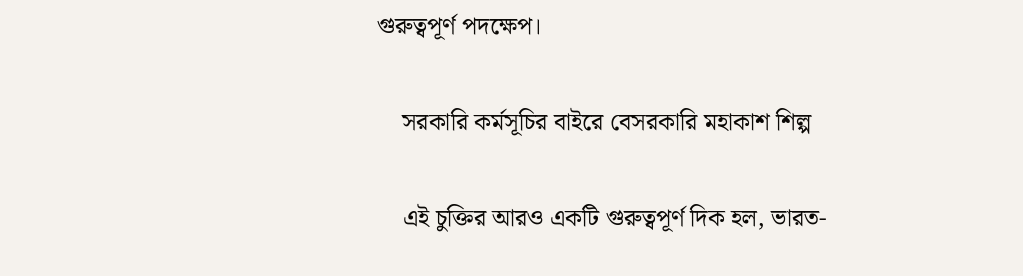গুরুত্বপূর্ণ পদক্ষেপ।

    সরকারি কর্মসূচির বাইরে বেসরকারি মহাকাশ শিল্প

    এই চুক্তির আরও একটি গুরুত্বপূর্ণ দিক হল, ভারত-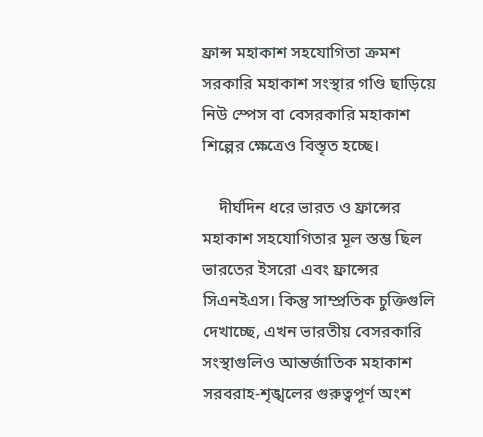ফ্রান্স মহাকাশ সহযোগিতা ক্রমশ সরকারি মহাকাশ সংস্থার গণ্ডি ছাড়িয়ে নিউ স্পেস বা বেসরকারি মহাকাশ শিল্পের ক্ষেত্রেও বিস্তৃত হচ্ছে।

    দীর্ঘদিন ধরে ভারত ও ফ্রান্সের মহাকাশ সহযোগিতার মূল স্তম্ভ ছিল ভারতের ইসরো এবং ফ্রান্সের সিএনইএস। কিন্তু সাম্প্রতিক চুক্তিগুলি দেখাচ্ছে, এখন ভারতীয় বেসরকারি সংস্থাগুলিও আন্তর্জাতিক মহাকাশ সরবরাহ-শৃঙ্খলের গুরুত্বপূর্ণ অংশ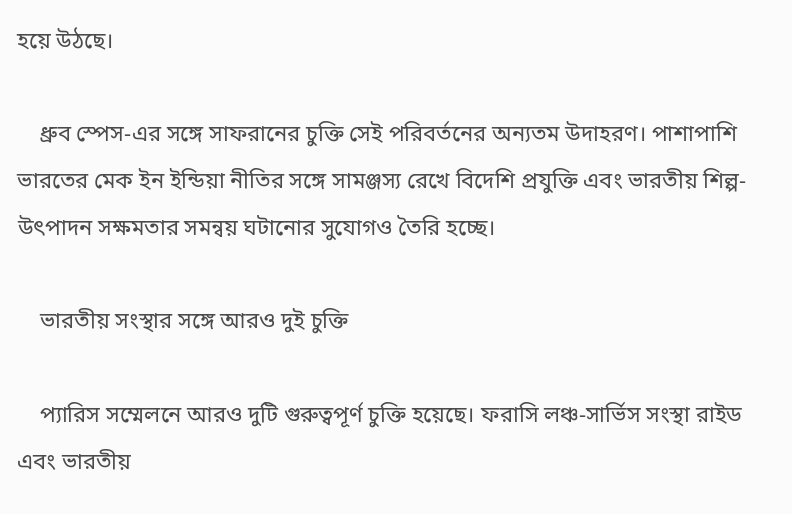হয়ে উঠছে।

    ধ্রুব স্পেস-এর সঙ্গে সাফরানের চুক্তি সেই পরিবর্তনের অন্যতম উদাহরণ। পাশাপাশি ভারতের মেক ইন ইন্ডিয়া নীতির সঙ্গে সামঞ্জস্য রেখে বিদেশি প্রযুক্তি এবং ভারতীয় শিল্প-উৎপাদন সক্ষমতার সমন্বয় ঘটানোর সুযোগও তৈরি হচ্ছে।

    ভারতীয় সংস্থার সঙ্গে আরও দুই চুক্তি

    প্যারিস সম্মেলনে আরও দুটি গুরুত্বপূর্ণ চুক্তি হয়েছে। ফরাসি লঞ্চ-সার্ভিস সংস্থা রাইড এবং ভারতীয়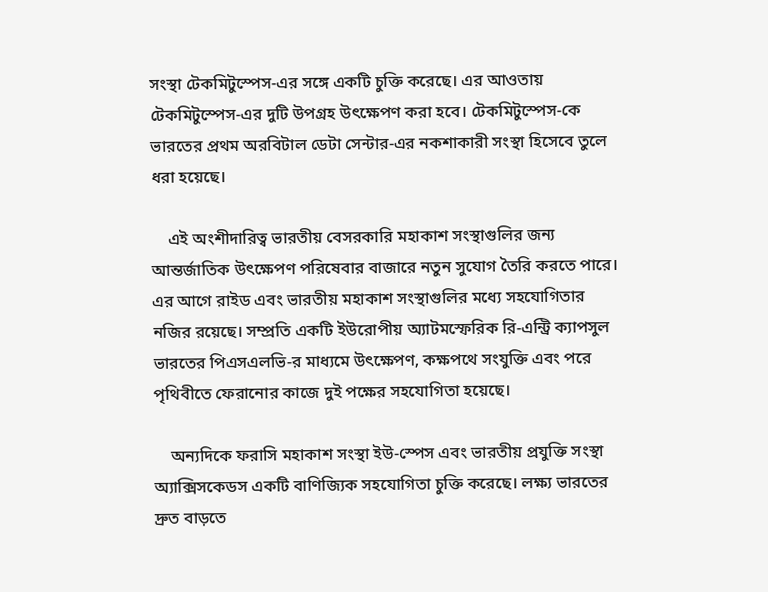সংস্থা টেকমিটুস্পেস-এর সঙ্গে একটি চুক্তি করেছে। এর আওতায় টেকমিটুস্পেস-এর দুটি উপগ্রহ উৎক্ষেপণ করা হবে। টেকমিটুস্পেস-কে ভারতের প্রথম অরবিটাল ডেটা সেন্টার-এর নকশাকারী সংস্থা হিসেবে তুলে ধরা হয়েছে।

    এই অংশীদারিত্ব ভারতীয় বেসরকারি মহাকাশ সংস্থাগুলির জন্য আন্তর্জাতিক উৎক্ষেপণ পরিষেবার বাজারে নতুন সুযোগ তৈরি করতে পারে। এর আগে রাইড এবং ভারতীয় মহাকাশ সংস্থাগুলির মধ্যে সহযোগিতার নজির রয়েছে। সম্প্রতি একটি ইউরোপীয় অ্যাটমস্ফেরিক রি-এন্ট্রি ক্যাপসুল ভারতের পিএসএলভি-র মাধ্যমে উৎক্ষেপণ, কক্ষপথে সংযুক্তি এবং পরে পৃথিবীতে ফেরানোর কাজে দুই পক্ষের সহযোগিতা হয়েছে।

    অন্যদিকে ফরাসি মহাকাশ সংস্থা ইউ-স্পেস এবং ভারতীয় প্রযুক্তি সংস্থা অ্যাক্সিসকেডস একটি বাণিজ্যিক সহযোগিতা চুক্তি করেছে। লক্ষ্য ভারতের দ্রুত বাড়তে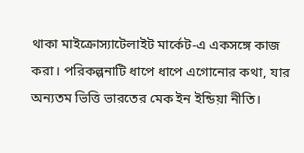থাকা মাইক্রোস্যাটেলাইট মার্কেট-এ একসঙ্গে কাজ করা। পরিকল্পনাটি ধাপে ধাপে এগোনোর কথা, যার অন্যতম ভিত্তি ভারতের মেক ইন ইন্ডিয়া নীতি।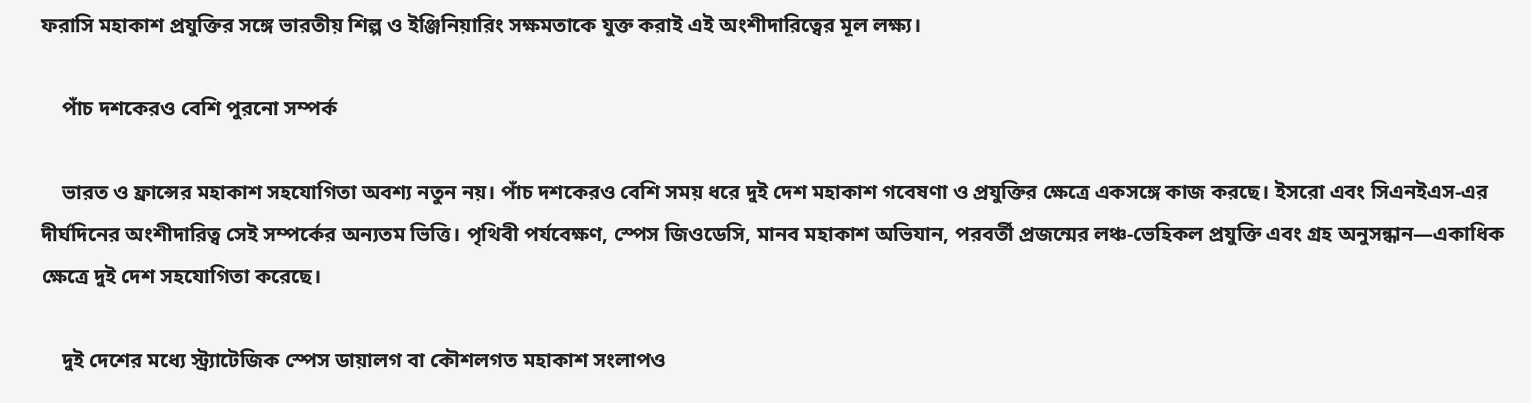ফরাসি মহাকাশ প্রযুক্তির সঙ্গে ভারতীয় শিল্প ও ইঞ্জিনিয়ারিং সক্ষমতাকে যুক্ত করাই এই অংশীদারিত্বের মূল লক্ষ্য।

    পাঁচ দশকেরও বেশি পুরনো সম্পর্ক

    ভারত ও ফ্রান্সের মহাকাশ সহযোগিতা অবশ্য নতুন নয়। পাঁচ দশকেরও বেশি সময় ধরে দুই দেশ মহাকাশ গবেষণা ও প্রযুক্তির ক্ষেত্রে একসঙ্গে কাজ করছে। ইসরো এবং সিএনইএস-এর দীর্ঘদিনের অংশীদারিত্ব সেই সম্পর্কের অন্যতম ভিত্তি। পৃথিবী পর্যবেক্ষণ, স্পেস জিওডেসি, মানব মহাকাশ অভিযান, পরবর্তী প্রজন্মের লঞ্চ-ভেহিকল প্রযুক্তি এবং গ্রহ অনুসন্ধান—একাধিক ক্ষেত্রে দুই দেশ সহযোগিতা করেছে।

    দুই দেশের মধ্যে স্ট্র্যাটেজিক স্পেস ডায়ালগ বা কৌশলগত মহাকাশ সংলাপও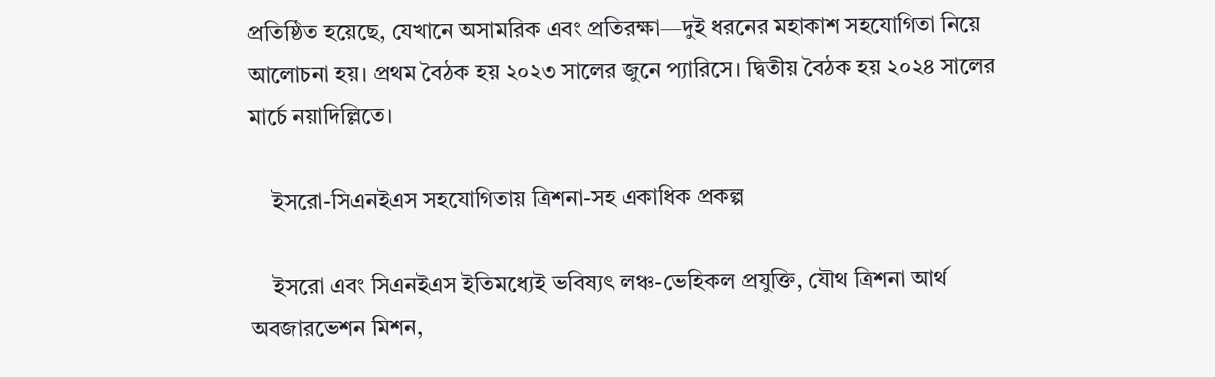প্রতিষ্ঠিত হয়েছে, যেখানে অসামরিক এবং প্রতিরক্ষা—দুই ধরনের মহাকাশ সহযোগিতা নিয়ে আলোচনা হয়। প্রথম বৈঠক হয় ২০২৩ সালের জুনে প্যারিসে। দ্বিতীয় বৈঠক হয় ২০২৪ সালের মার্চে নয়াদিল্লিতে।

    ইসরো-সিএনইএস সহযোগিতায় ত্রিশনা-সহ একাধিক প্রকল্প

    ইসরো এবং সিএনইএস ইতিমধ্যেই ভবিষ্যৎ লঞ্চ-ভেহিকল প্রযুক্তি, যৌথ ত্রিশনা আর্থ অবজারভেশন মিশন,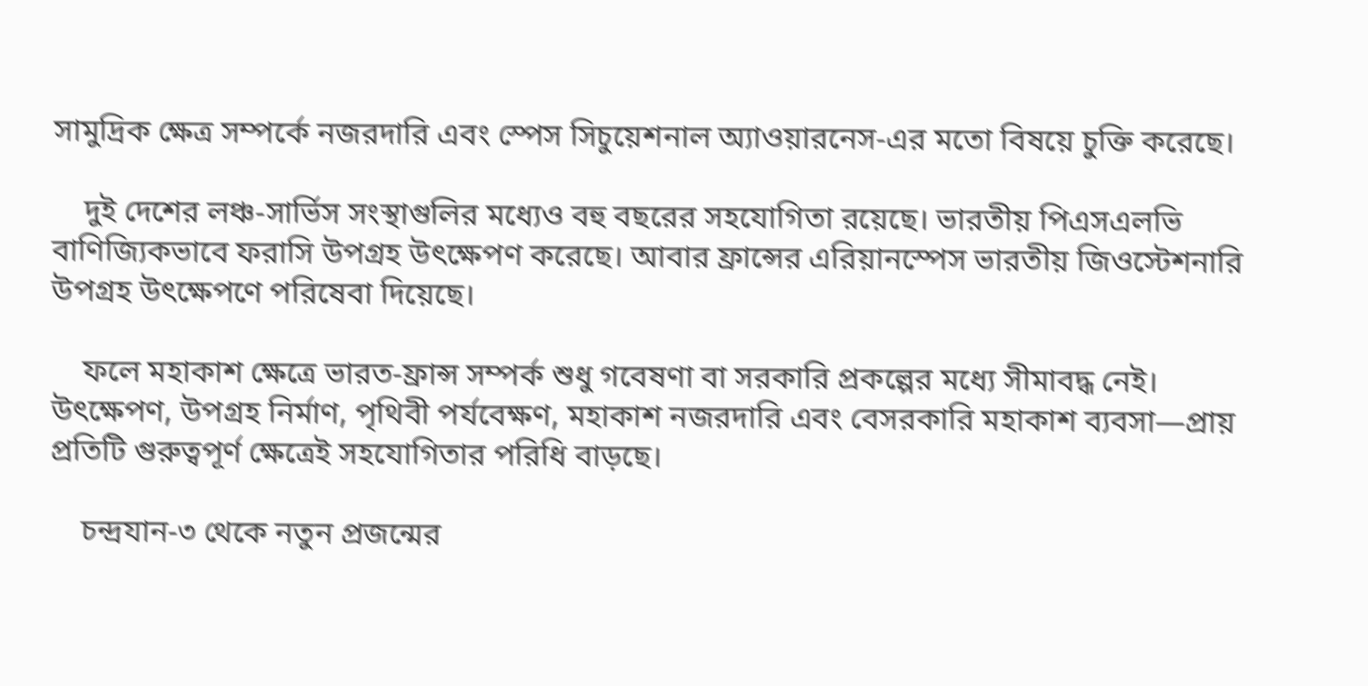সামুদ্রিক ক্ষেত্র সম্পর্কে নজরদারি এবং স্পেস সিচুয়েশনাল অ্যাওয়ারনেস-এর মতো বিষয়ে চুক্তি করেছে।

    দুই দেশের লঞ্চ-সার্ভিস সংস্থাগুলির মধ্যেও বহু বছরের সহযোগিতা রয়েছে। ভারতীয় পিএসএলভি বাণিজ্যিকভাবে ফরাসি উপগ্রহ উৎক্ষেপণ করেছে। আবার ফ্রান্সের এরিয়ানস্পেস ভারতীয় জিওস্টেশনারি উপগ্রহ উৎক্ষেপণে পরিষেবা দিয়েছে।

    ফলে মহাকাশ ক্ষেত্রে ভারত-ফ্রান্স সম্পর্ক শুধু গবেষণা বা সরকারি প্রকল্পের মধ্যে সীমাবদ্ধ নেই। উৎক্ষেপণ, উপগ্রহ নির্মাণ, পৃথিবী পর্যবেক্ষণ, মহাকাশ নজরদারি এবং বেসরকারি মহাকাশ ব্যবসা—প্রায় প্রতিটি গুরুত্বপূর্ণ ক্ষেত্রেই সহযোগিতার পরিধি বাড়ছে।

    চন্দ্রযান-৩ থেকে নতুন প্রজন্মের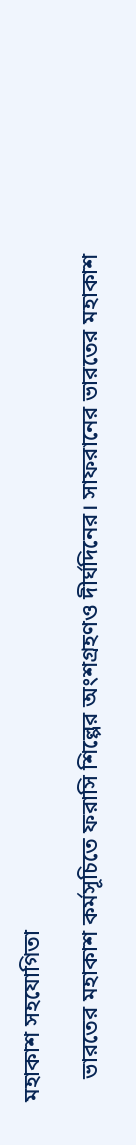মহাকাশ সহযোগিতা

    ভারতের মহাকাশ কর্মসূচিতে ফরাসি শিল্পের অংশগ্রহণও দীর্ঘদিনের। সাফরানের ভারতের মহাকাশ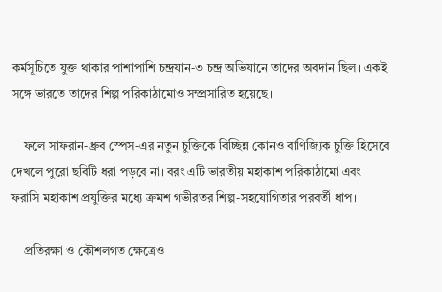কর্মসূচিতে যুক্ত থাকার পাশাপাশি চন্দ্রযান-৩ চন্দ্র অভিযানে তাদের অবদান ছিল। একই সঙ্গে ভারতে তাদের শিল্প পরিকাঠামোও সম্প্রসারিত হয়েছে।

    ফলে সাফরান-ধ্রুব স্পেস-এর নতুন চুক্তিকে বিচ্ছিন্ন কোনও বাণিজ্যিক চুক্তি হিসেবে দেখলে পুরো ছবিটি ধরা পড়বে না। বরং এটি ভারতীয় মহাকাশ পরিকাঠামো এবং ফরাসি মহাকাশ প্রযুক্তির মধ্যে ক্রমশ গভীরতর শিল্প-সহযোগিতার পরবর্তী ধাপ।

    প্রতিরক্ষা ও কৌশলগত ক্ষেত্রেও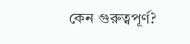কেন গুরুত্বপূর্ণ?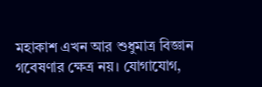মহাকাশ এখন আর শুধুমাত্র বিজ্ঞান গবেষণার ক্ষেত্র নয়। যোগাযোগ,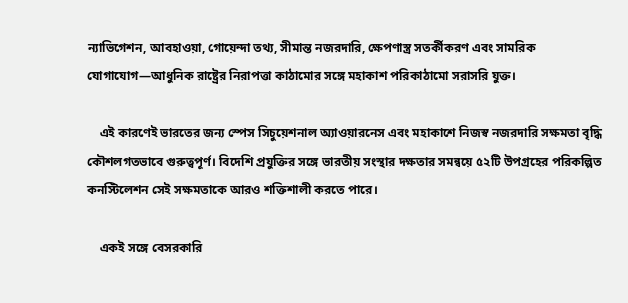ন্যাভিগেশন, আবহাওয়া, গোয়েন্দা তথ্য, সীমান্ত নজরদারি, ক্ষেপণাস্ত্র সতর্কীকরণ এবং সামরিক যোগাযোগ—আধুনিক রাষ্ট্রের নিরাপত্তা কাঠামোর সঙ্গে মহাকাশ পরিকাঠামো সরাসরি যুক্ত।

    এই কারণেই ভারতের জন্য স্পেস সিচুয়েশনাল অ্যাওয়ারনেস এবং মহাকাশে নিজস্ব নজরদারি সক্ষমতা বৃদ্ধি কৌশলগতভাবে গুরুত্বপূর্ণ। বিদেশি প্রযুক্তির সঙ্গে ভারতীয় সংস্থার দক্ষতার সমন্বয়ে ৫২টি উপগ্রহের পরিকল্পিত কনস্টিলেশন সেই সক্ষমতাকে আরও শক্তিশালী করতে পারে।

    একই সঙ্গে বেসরকারি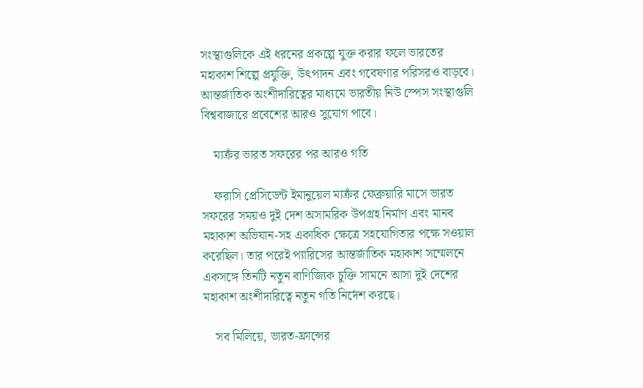সংস্থাগুলিকে এই ধরনের প্রকল্পে যুক্ত করার ফলে ভারতের মহাকাশ শিল্পে প্রযুক্তি, উৎপাদন এবং গবেষণার পরিসরও বাড়বে। আন্তর্জাতিক অংশীদারিত্বের মাধ্যমে ভারতীয় নিউ স্পেস সংস্থাগুলি বিশ্ববাজারে প্রবেশের আরও সুযোগ পাবে।

    মাক্রঁর ভারত সফরের পর আরও গতি

    ফরাসি প্রেসিডেন্ট ইমানুয়েল মাক্রঁর ফেব্রুয়ারি মাসে ভারত সফরের সময়ও দুই দেশ অসামরিক উপগ্রহ নির্মাণ এবং মানব মহাকাশ অভিযান-সহ একাধিক ক্ষেত্রে সহযোগিতার পক্ষে সওয়াল করেছিল। তার পরেই প্যারিসের আন্তর্জাতিক মহাকাশ সম্মেলনে একসঙ্গে তিনটি নতুন বাণিজ্যিক চুক্তি সামনে আসা দুই দেশের মহাকাশ অংশীদারিত্বে নতুন গতি নির্দেশ করছে।

    সব মিলিয়ে, ভারত-ফ্রান্সের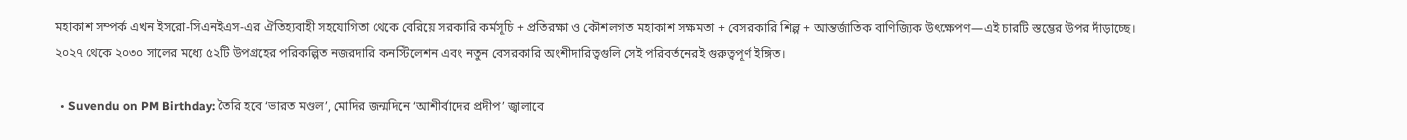মহাকাশ সম্পর্ক এখন ইসরো-সিএনইএস-এর ঐতিহ্যবাহী সহযোগিতা থেকে বেরিয়ে সরকারি কর্মসূচি + প্রতিরক্ষা ও কৌশলগত মহাকাশ সক্ষমতা + বেসরকারি শিল্প + আন্তর্জাতিক বাণিজ্যিক উৎক্ষেপণ—এই চারটি স্তম্ভের উপর দাঁড়াচ্ছে। ২০২৭ থেকে ২০৩০ সালের মধ্যে ৫২টি উপগ্রহের পরিকল্পিত নজরদারি কনস্টিলেশন এবং নতুন বেসরকারি অংশীদারিত্বগুলি সেই পরিবর্তনেরই গুরুত্বপূর্ণ ইঙ্গিত।

  • Suvendu on PM Birthday: তৈরি হবে ‘ভারত মণ্ডল’, মোদির জন্মদিনে ‘আশীর্বাদের প্রদীপ’ জ্বালাবে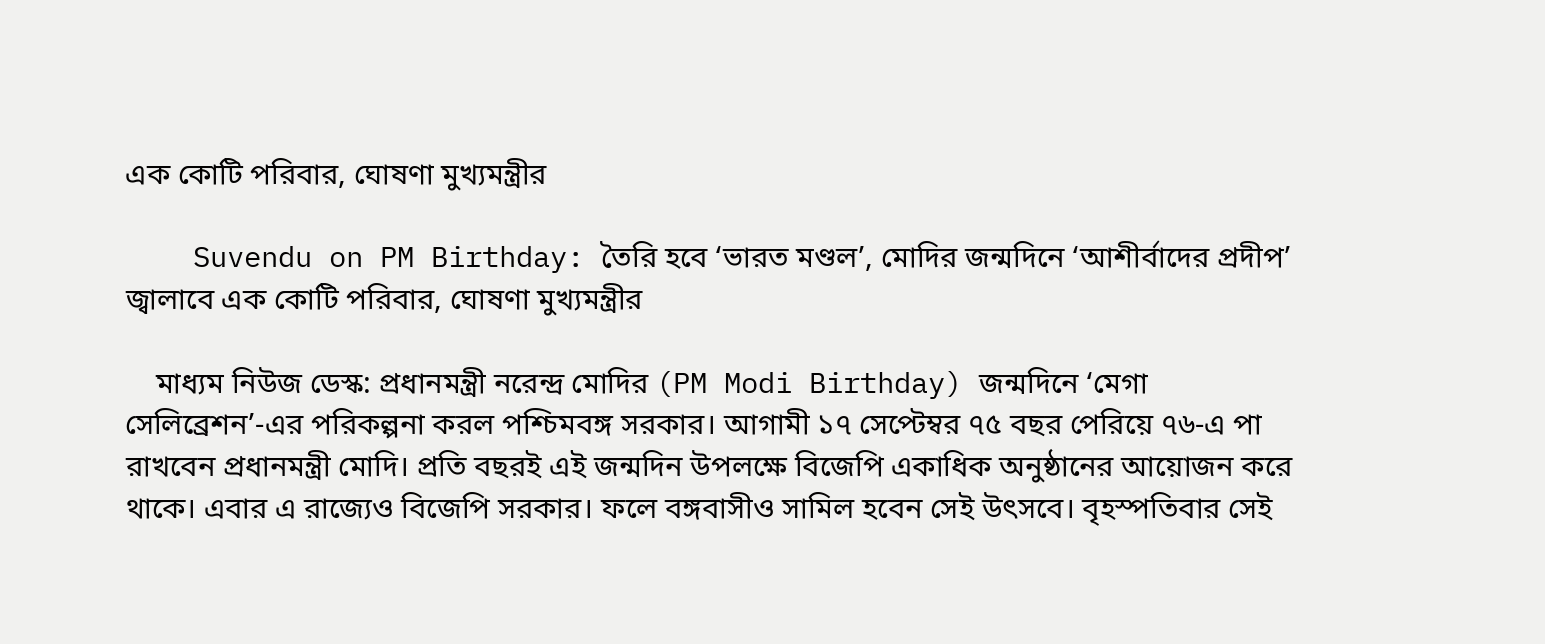এক কোটি পরিবার, ঘোষণা মুখ্যমন্ত্রীর

    Suvendu on PM Birthday: তৈরি হবে ‘ভারত মণ্ডল’, মোদির জন্মদিনে ‘আশীর্বাদের প্রদীপ’ জ্বালাবে এক কোটি পরিবার, ঘোষণা মুখ্যমন্ত্রীর

    মাধ্যম নিউজ ডেস্ক: প্রধানমন্ত্রী নরেন্দ্র মোদির (PM Modi Birthday) জন্মদিনে ‘মেগা সেলিব্রেশন’-এর পরিকল্পনা করল পশ্চিমবঙ্গ সরকার। আগামী ১৭ সেপ্টেম্বর ৭৫ বছর পেরিয়ে ৭৬-এ পা রাখবেন প্রধানমন্ত্রী মোদি। প্রতি বছরই এই জন্মদিন উপলক্ষে বিজেপি একাধিক অনুষ্ঠানের আয়োজন করে থাকে। এবার এ রাজ্যেও বিজেপি সরকার। ফলে বঙ্গবাসীও সামিল হবেন সেই উৎসবে। বৃহস্পতিবার সেই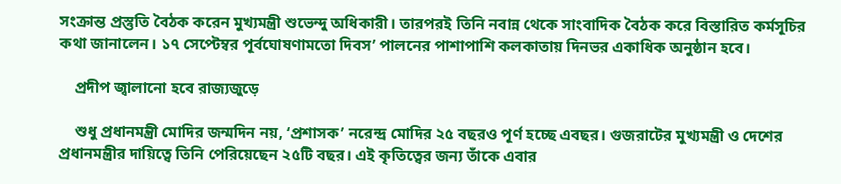সংক্রান্ত প্রস্তুতি বৈঠক করেন মুখ্যমন্ত্রী শুভেন্দু অধিকারী। তারপরই তিনি নবান্ন থেকে সাংবাদিক বৈঠক করে বিস্তারিত কর্মসূচির কথা জানালেন। ১৭ সেপ্টেম্বর পূর্বঘোষণামতো দিবস’ পালনের পাশাপাশি কলকাতায় দিনভর একাধিক অনুষ্ঠান হবে।

    প্রদীপ জ্বালানো হবে রাজ্যজুড়ে

    শুধু প্রধানমন্ত্রী মোদির জন্মদিন নয়, ‘প্রশাসক’ নরেন্দ্র মোদির ২৫ বছরও পূর্ণ হচ্ছে এবছর। গুজরাটের মুখ্যমন্ত্রী ও দেশের প্রধানমন্ত্রীর দায়িত্বে তিনি পেরিয়েছেন ২৫টি বছর। এই কৃতিত্বের জন্য তাঁকে এবার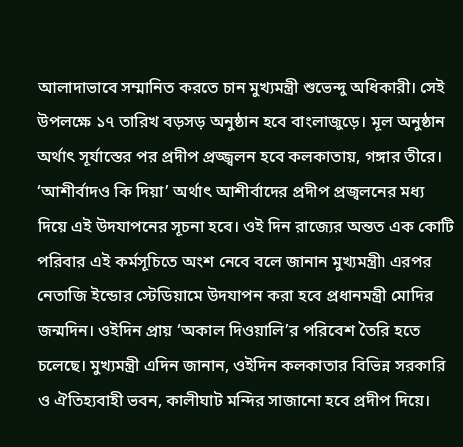আলাদাভাবে সম্মানিত করতে চান মুখ্যমন্ত্রী শুভেন্দু অধিকারী। সেই উপলক্ষে ১৭ তারিখ বড়সড় অনুষ্ঠান হবে বাংলাজুড়ে। মূল অনুষ্ঠান অর্থাৎ সূর্যাস্তের পর প্রদীপ প্রজ্জ্বলন হবে কলকাতায়, গঙ্গার তীরে। ‘আশীর্বাদও কি দিয়া’ অর্থাৎ আশীর্বাদের প্রদীপ প্রজ্বলনের মধ্য দিয়ে এই উদযাপনের সূচনা হবে। ওই দিন রাজ্যের অন্তত এক কোটি পরিবার এই কর্মসূচিতে অংশ নেবে বলে জানান মুখ্যমন্ত্রী৷ এরপর নেতাজি ইন্ডোর স্টেডিয়ামে উদযাপন করা হবে প্রধানমন্ত্রী মোদির জন্মদিন। ওইদিন প্রায় ‘অকাল দিওয়ালি’র পরিবেশ তৈরি হতে চলেছে। মুখ্যমন্ত্রী এদিন জানান, ওইদিন কলকাতার বিভিন্ন সরকারি ও ঐতিহ্যবাহী ভবন, কালীঘাট মন্দির সাজানো হবে প্রদীপ দিয়ে।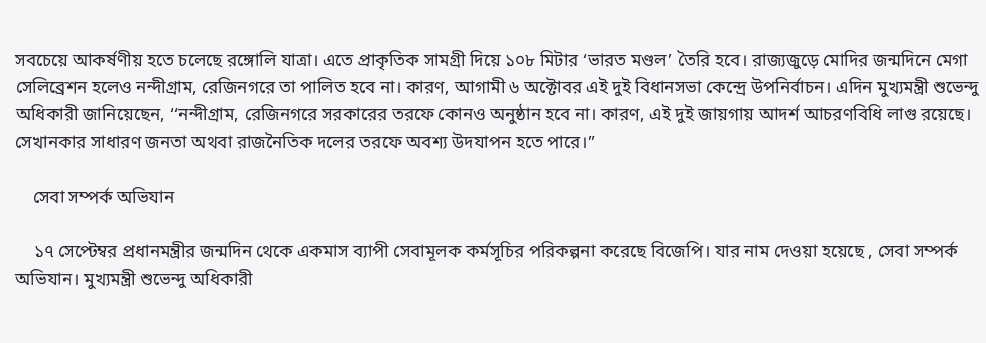সবচেয়ে আকর্ষণীয় হতে চলেছে রঙ্গোলি যাত্রা। এতে প্রাকৃতিক সামগ্রী দিয়ে ১০৮ মিটার ‘ভারত মণ্ডল’ তৈরি হবে। রাজ্যজুড়ে মোদির জন্মদিনে মেগা সেলিব্রেশন হলেও নন্দীগ্রাম, রেজিনগরে তা পালিত হবে না। কারণ, আগামী ৬ অক্টোবর এই দুই বিধানসভা কেন্দ্রে উপনির্বাচন। এদিন মুখ্যমন্ত্রী শুভেন্দু অধিকারী জানিয়েছেন, ‘‘নন্দীগ্রাম, রেজিনগরে সরকারের তরফে কোনও অনুষ্ঠান হবে না। কারণ, এই দুই জায়গায় আদর্শ আচরণবিধি লাগু রয়েছে। সেখানকার সাধারণ জনতা অথবা রাজনৈতিক দলের তরফে অবশ্য উদযাপন হতে পারে।”

    সেবা সম্পর্ক অভিযান

    ১৭ সেপ্টেম্বর প্রধানমন্ত্রীর জন্মদিন থেকে একমাস ব্যাপী সেবামূলক কর্মসূচির পরিকল্পনা করেছে বিজেপি। যার নাম দেওয়া হয়েছে , সেবা সম্পর্ক অভিযান। মুখ্যমন্ত্রী শুভেন্দু অধিকারী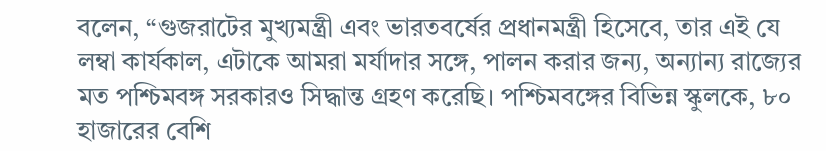বলেন, “গুজরাটের মুখ্যমন্ত্রী এবং ভারতবর্ষের প্রধানমন্ত্রী হিসেবে, তার এই যে লম্বা কার্যকাল, এটাকে আমরা মর্যাদার সঙ্গে, পালন করার জন্য, অন্যান্য রাজ্যের মত পশ্চিমবঙ্গ সরকারও সিদ্ধান্ত গ্রহণ করেছি। পশ্চিমবঙ্গের বিভিন্ন স্কুলকে, ৮০ হাজারের বেশি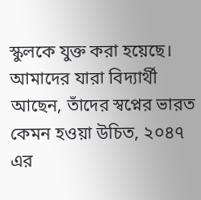স্কুলকে যুক্ত করা হয়েছে। আমাদের যারা বিদ্যার্থী আছেন, তাঁদের স্বপ্নের ভারত কেমন হওয়া উচিত, ২০৪৭ এর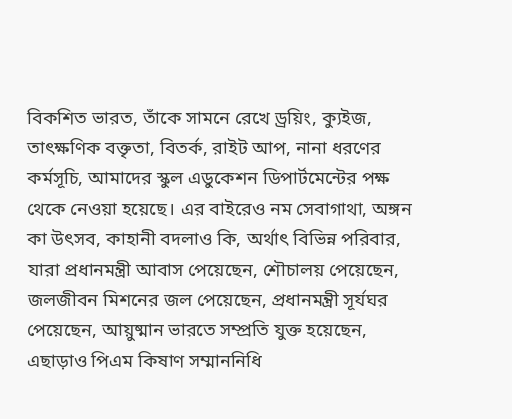বিকশিত ভারত, তাঁকে সামনে রেখে ড্রয়িং, ক্যুইজ, তাৎক্ষণিক বক্তৃতা, বিতর্ক, রাইট আপ, নানা ধরণের কর্মসূচি, আমাদের স্কুল এডুকেশন ডিপার্টমেন্টের পক্ষ থেকে নেওয়া হয়েছে। এর বাইরেও নম সেবাগাথা, অঙ্গন কা উৎসব, কাহানী বদলাও কি, অর্থাৎ বিভিন্ন পরিবার, যারা প্রধানমন্ত্রী আবাস পেয়েছেন, শৌচালয় পেয়েছেন, জলজীবন মিশনের জল পেয়েছেন, প্রধানমন্ত্রী সূর্যঘর পেয়েছেন, আয়ুষ্মান ভারতে সম্প্রতি যুক্ত হয়েছেন, এছাড়াও পিএম কিষাণ সম্মাননিধি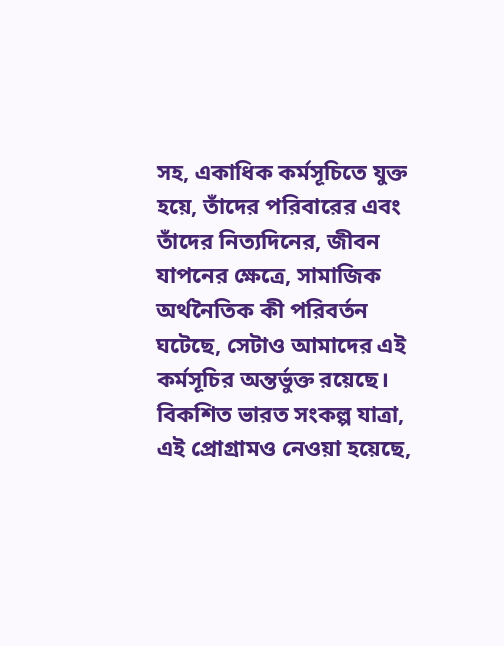সহ, একাধিক কর্মসূচিতে যুক্ত হয়ে, তাঁদের পরিবারের এবং তাঁদের নিত্যদিনের, জীবন যাপনের ক্ষেত্রে, সামাজিক অর্থনৈতিক কী পরিবর্তন ঘটেছে, সেটাও আমাদের এই কর্মসূচির অন্তর্ভুক্ত রয়েছে। বিকশিত ভারত সংকল্প যাত্রা, এই প্রোগ্রামও নেওয়া হয়েছে,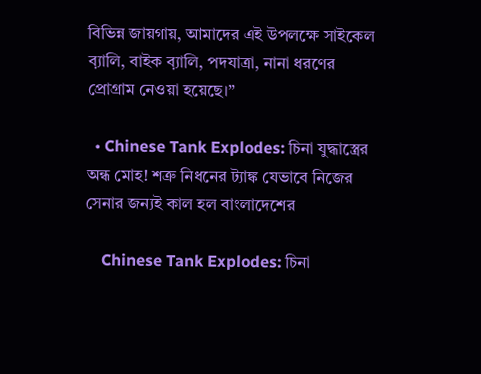বিভিন্ন জায়গায়, আমাদের এই উপলক্ষে সাইকেল ব়্যালি, বাইক ব়্যালি, পদযাত্রা, নানা ধরণের প্রোগ্রাম নেওয়া হয়েছে।”

  • Chinese Tank Explodes: চিনা যুদ্ধাস্ত্রের অন্ধ মোহ! শত্রু নিধনের ট্যাঙ্ক যেভাবে নিজের সেনার জন্যই কাল হল বাংলাদেশের

    Chinese Tank Explodes: চিনা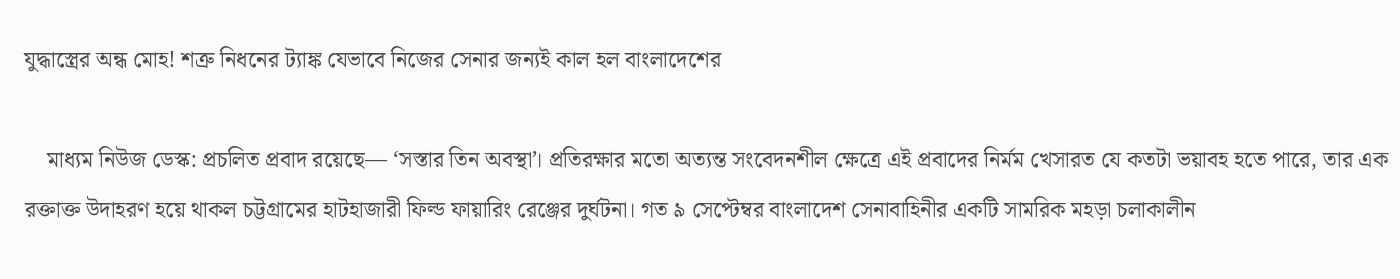যুদ্ধাস্ত্রের অন্ধ মোহ! শত্রু নিধনের ট্যাঙ্ক যেভাবে নিজের সেনার জন্যই কাল হল বাংলাদেশের

    মাধ্যম নিউজ ডেস্ক: প্রচলিত প্রবাদ রয়েছে— ‘সস্তার তিন অবস্থা’। প্রতিরক্ষার মতো অত্যন্ত সংবেদনশীল ক্ষেত্রে এই প্রবাদের নির্মম খেসারত যে কতটা ভয়াবহ হতে পারে, তার এক রক্তাক্ত উদাহরণ হয়ে থাকল চট্টগ্রামের হাটহাজারী ফিল্ড ফায়ারিং রেঞ্জের দুর্ঘটনা। গত ৯ সেপ্টেম্বর বাংলাদেশ সেনাবাহিনীর একটি সামরিক মহড়া চলাকালীন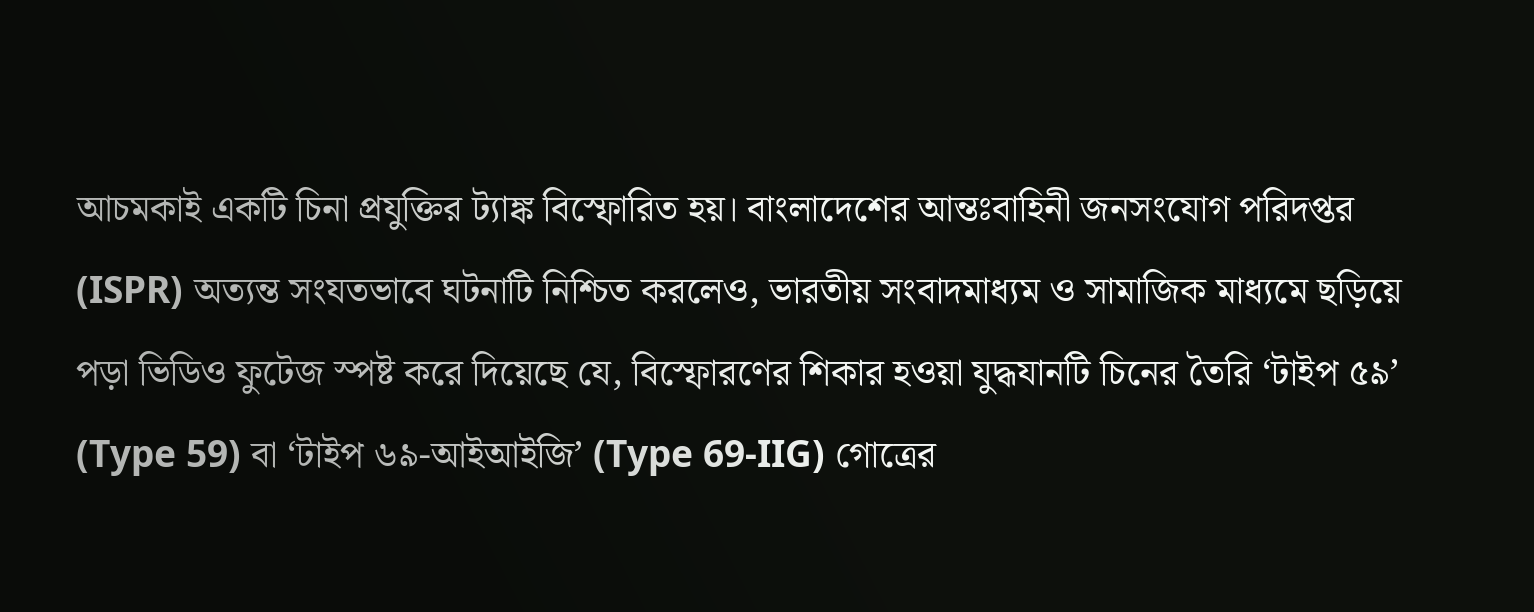আচমকাই একটি চিনা প্রযুক্তির ট্যাঙ্ক বিস্ফোরিত হয়। বাংলাদেশের আন্তঃবাহিনী জনসংযোগ পরিদপ্তর (ISPR) অত্যন্ত সংযতভাবে ঘটনাটি নিশ্চিত করলেও, ভারতীয় সংবাদমাধ্যম ও সামাজিক মাধ্যমে ছড়িয়ে পড়া ভিডিও ফুটেজ স্পষ্ট করে দিয়েছে যে, বিস্ফোরণের শিকার হওয়া যুদ্ধযানটি চিনের তৈরি ‘টাইপ ৫৯’ (Type 59) বা ‘টাইপ ৬৯-আইআইজি’ (Type 69-IIG) গোত্রের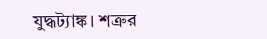যুদ্ধট্যাঙ্ক। শত্রুর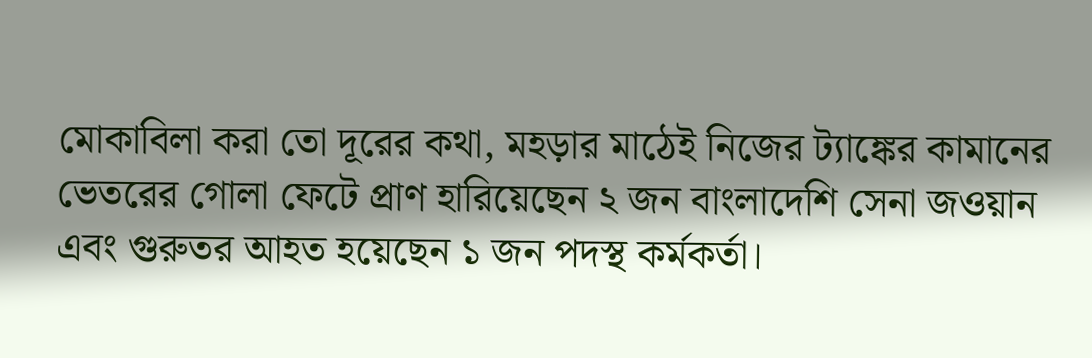মোকাবিলা করা তো দূরের কথা, মহড়ার মাঠেই নিজের ট্যাঙ্কের কামানের ভেতরের গোলা ফেটে প্রাণ হারিয়েছেন ২ জন বাংলাদেশি সেনা জওয়ান এবং গুরুতর আহত হয়েছেন ১ জন পদস্থ কর্মকর্তা।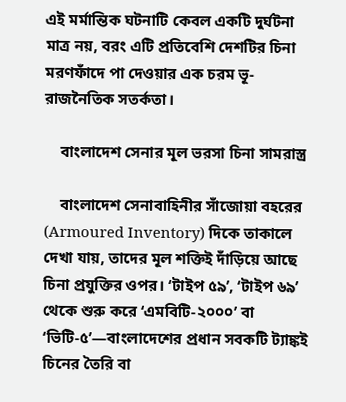এই মর্মান্তিক ঘটনাটি কেবল একটি দুর্ঘটনা মাত্র নয়, বরং এটি প্রতিবেশি দেশটির চিনা মরণফাঁদে পা দেওয়ার এক চরম ভূ-রাজনৈতিক সতর্কতা।

    বাংলাদেশ সেনার মূল ভরসা চিনা সামরাস্ত্র

    বাংলাদেশ সেনাবাহিনীর সাঁজোয়া বহরের (Armoured Inventory) দিকে তাকালে দেখা যায়, তাদের মূল শক্তিই দাঁড়িয়ে আছে চিনা প্রযুক্তির ওপর। ‘টাইপ ৫৯’, ‘টাইপ ৬৯’ থেকে শুরু করে ‘এমবিটি-২০০০’ বা ‘ভিটি-৫’—বাংলাদেশের প্রধান সবকটি ট্যাঙ্কই চিনের তৈরি বা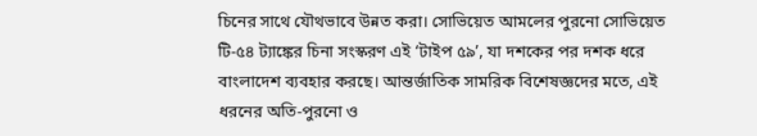চিনের সাথে যৌথভাবে উন্নত করা। সোভিয়েত আমলের পুরনো সোভিয়েত টি-৫৪ ট্যাঙ্কের চিনা সংস্করণ এই ‘টাইপ ৫৯’, যা দশকের পর দশক ধরে বাংলাদেশ ব্যবহার করছে। আন্তর্জাতিক সামরিক বিশেষজ্ঞদের মতে, এই ধরনের অতি-পুরনো ও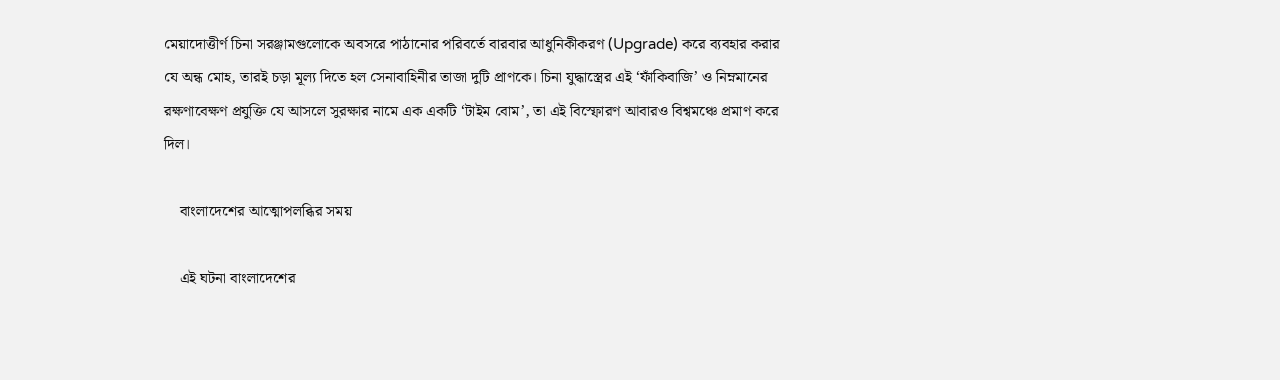মেয়াদোত্তীর্ণ চিনা সরঞ্জামগুলোকে অবসরে পাঠানোর পরিবর্তে বারবার আধুনিকীকরণ (Upgrade) করে ব্যবহার করার যে অন্ধ মোহ, তারই চড়া মূল্য দিতে হল সেনাবাহিনীর তাজা দুটি প্রাণকে। চিনা যুদ্ধাস্ত্রের এই ‘ফাঁকিবাজি’ ও নিম্নমানের রক্ষণাবেক্ষণ প্রযুক্তি যে আসলে সুরক্ষার নামে এক একটি ‘টাইম বোম’, তা এই বিস্ফোরণ আবারও বিশ্বমঞ্চে প্রমাণ করে দিল।

    বাংলাদেশের আত্মোপলব্ধির সময়

    এই ঘটনা বাংলাদেশের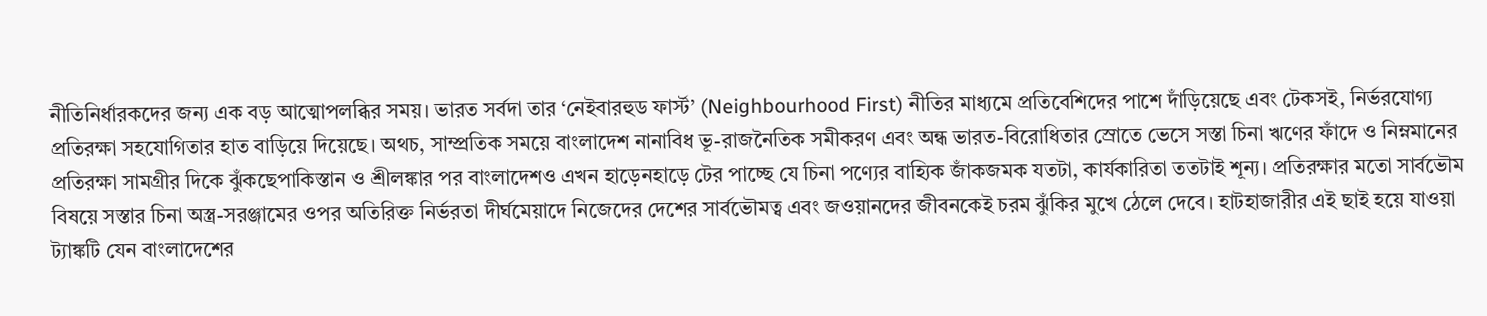নীতিনির্ধারকদের জন্য এক বড় আত্মোপলব্ধির সময়। ভারত সর্বদা তার ‘নেইবারহুড ফার্স্ট’ (Neighbourhood First) নীতির মাধ্যমে প্রতিবেশিদের পাশে দাঁড়িয়েছে এবং টেকসই, নির্ভরযোগ্য প্রতিরক্ষা সহযোগিতার হাত বাড়িয়ে দিয়েছে। অথচ, সাম্প্রতিক সময়ে বাংলাদেশ নানাবিধ ভূ-রাজনৈতিক সমীকরণ এবং অন্ধ ভারত-বিরোধিতার স্রোতে ভেসে সস্তা চিনা ঋণের ফাঁদে ও নিম্নমানের প্রতিরক্ষা সামগ্রীর দিকে ঝুঁকছেপাকিস্তান ও শ্রীলঙ্কার পর বাংলাদেশও এখন হাড়েনহাড়ে টের পাচ্ছে যে চিনা পণ্যের বাহ্যিক জাঁকজমক যতটা, কার্যকারিতা ততটাই শূন্য। প্রতিরক্ষার মতো সার্বভৌম বিষয়ে সস্তার চিনা অস্ত্র-সরঞ্জামের ওপর অতিরিক্ত নির্ভরতা দীর্ঘমেয়াদে নিজেদের দেশের সার্বভৌমত্ব এবং জওয়ানদের জীবনকেই চরম ঝুঁকির মুখে ঠেলে দেবে। হাটহাজারীর এই ছাই হয়ে যাওয়া ট্যাঙ্কটি যেন বাংলাদেশের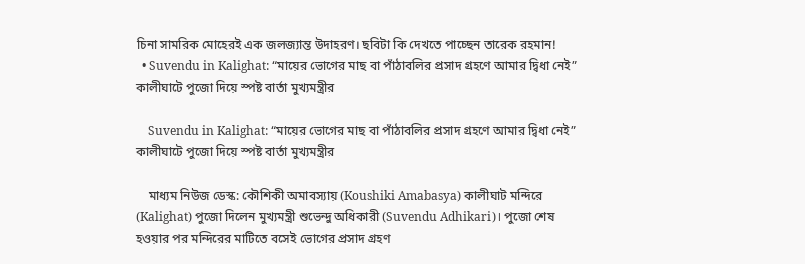চিনা সামরিক মোহেরই এক জলজ্যান্ত উদাহরণ। ছবিটা কি দেখতে পাচ্ছেন তারেক রহমান!
  • Suvendu in Kalighat: “মায়ের ভোগের মাছ বা পাঁঠাবলির প্রসাদ গ্রহণে আমার দ্বিধা নেই” কালীঘাটে পুজো দিয়ে স্পষ্ট বার্তা মুখ্যমন্ত্রীর

    Suvendu in Kalighat: “মায়ের ভোগের মাছ বা পাঁঠাবলির প্রসাদ গ্রহণে আমার দ্বিধা নেই” কালীঘাটে পুজো দিয়ে স্পষ্ট বার্তা মুখ্যমন্ত্রীর

    মাধ্যম নিউজ ডেস্ক: কৌশিকী অমাবস্যায় (Koushiki Amabasya) কালীঘাট মন্দিরে (Kalighat) পুজো দিলেন মুখ্যমন্ত্রী শুভেন্দু অধিকারী (Suvendu Adhikari)। পুজো শেষ হওয়ার পর মন্দিরের মাটিতে বসেই ভোগের প্রসাদ গ্রহণ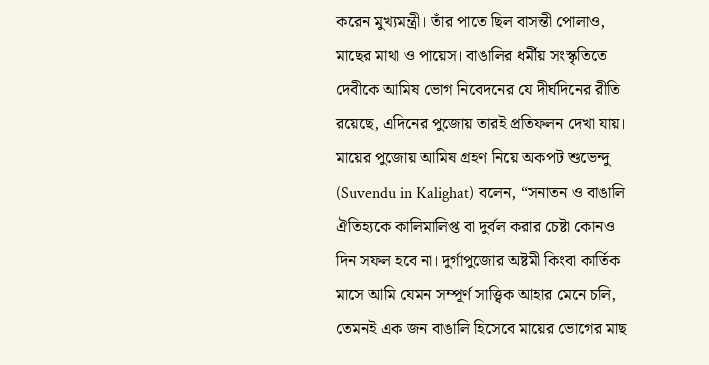করেন মুখ্যমন্ত্রী। তাঁর পাতে ছিল বাসন্তী পোলাও, মাছের মাথা ও পায়েস। বাঙালির ধর্মীয় সংস্কৃতিতে দেবীকে আমিষ ভোগ নিবেদনের যে দীর্ঘদিনের রীতি রয়েছে, এদিনের পুজোয় তারই প্রতিফলন দেখা যায়। মায়ের পুজোয় আমিষ গ্রহণ নিয়ে অকপট শুভেন্দু (Suvendu in Kalighat) বলেন, “সনাতন ও বাঙালি ঐতিহ্যকে কালিমালিপ্ত বা দুর্বল করার চেষ্টা কোনও দিন সফল হবে না। দুর্গাপুজোর অষ্টমী কিংবা কার্তিক মাসে আমি যেমন সম্পূর্ণ সাত্ত্বিক আহার মেনে চলি, তেমনই এক জন বাঙালি হিসেবে মায়ের ভোগের মাছ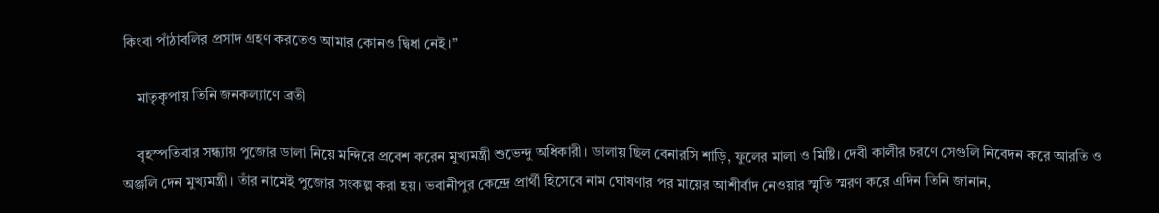কিংবা পাঁঠাবলির প্রসাদ গ্রহণ করতেও আমার কোনও দ্বিধা নেই।”

    মাতৃকৃপায় তিনি জনকল্যাণে ব্রতী

    বৃহস্পতিবার সন্ধ্যায় পুজোর ডালা নিয়ে মন্দিরে প্রবেশ করেন মুখ্যমন্ত্রী শুভেন্দু অধিকারী। ডালায় ছিল বেনারসি শাড়ি, ফুলের মালা ও মিষ্টি। দেবী কালীর চরণে সেগুলি নিবেদন করে আরতি ও অঞ্জলি দেন মুখ্যমন্ত্রী। তাঁর নামেই পুজোর সংকল্প করা হয়। ভবানীপুর কেন্দ্রে প্রার্থী হিসেবে নাম ঘোষণার পর মায়ের আশীর্বাদ নেওয়ার স্মৃতি স্মরণ করে এদিন তিনি জানান,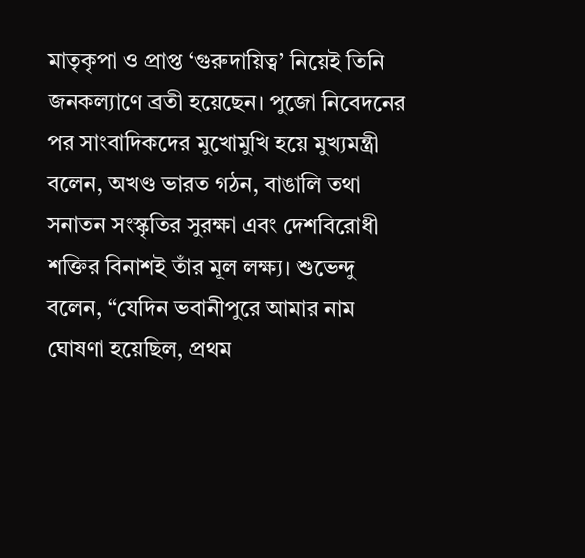মাতৃকৃপা ও প্রাপ্ত ‘গুরুদায়িত্ব’ নিয়েই তিনি জনকল্যাণে ব্রতী হয়েছেন। পুজো নিবেদনের পর সাংবাদিকদের মুখোমুখি হয়ে মুখ্যমন্ত্রী বলেন, অখণ্ড ভারত গঠন, বাঙালি তথা সনাতন সংস্কৃতির সুরক্ষা এবং দেশবিরোধী শক্তির বিনাশই তাঁর মূল লক্ষ্য। শুভেন্দু বলেন, “যেদিন ভবানীপুরে আমার নাম ঘোষণা হয়েছিল, প্রথম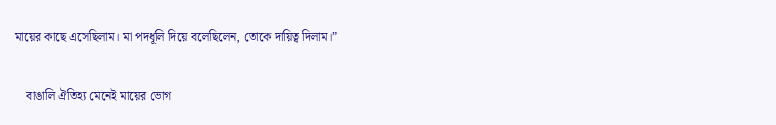মায়ের কাছে এসেছিলাম। মা পদধূলি দিয়ে বলেছিলেন, তোকে দায়িত্ব দিলাম।”

    বাঙালি ঐতিহ্য মেনেই মায়ের ভোগ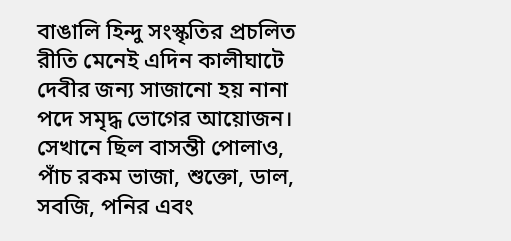বাঙালি হিন্দু সংস্কৃতির প্রচলিত রীতি মেনেই এদিন কালীঘাটে দেবীর জন্য সাজানো হয় নানা পদে সমৃদ্ধ ভোগের আয়োজন। সেখানে ছিল বাসন্তী পোলাও, পাঁচ রকম ভাজা, শুক্তো, ডাল, সবজি, পনির এবং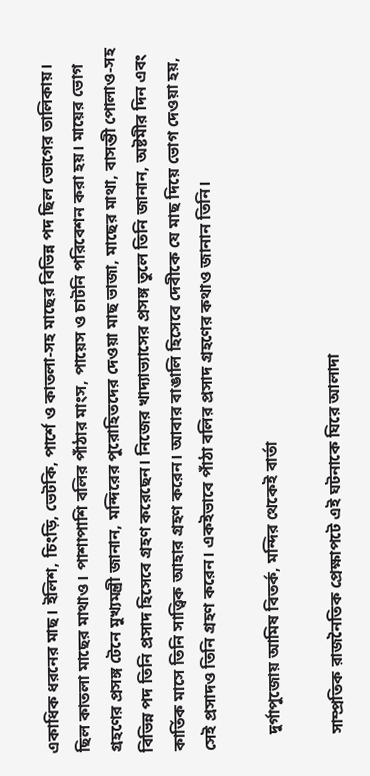একাধিক ধরনের মাছ। ইলিশ, চিংড়ি, ভেটকি, পার্শে ও কাতলা-সহ মাছের বিভিন্ন পদ ছিল ভোগের তালিকায়। ছিল কাতলা মাছের মাথাও। পাশাপাশি বলির পাঁঠার মাংস, পায়েস ও চাটনি পরিবেশন করা হয়। মায়ের ভোগ গ্রহণের প্রসঙ্গ টেনে মুখ্যমন্ত্রী জানান, মন্দিরের পুরোহিতদের দেওয়া মাছ ভাজা, মাছের মাথা, বাসন্তী পোলাও-সহ বিভিন্ন পদ তিনি প্রসাদ হিসেবে গ্রহণ করেছেন। নিজের খাদ্যাভ্যাসের প্রসঙ্গ তুলে তিনি জানান, অষ্টমীর দিন এবং কার্তিক মাসে তিনি সাত্ত্বিক আহার গ্রহণ করেন। আবার বাঙালি হিসেবে দেবীকে যে মাছ দিয়ে ভোগ দেওয়া হয়, সেই প্রসাদও তিনি গ্রহণ করেন। একইভাবে পাঁঠা বলির প্রসাদ গ্রহণের কথাও জানান তিনি।

    দুর্গাপুজোয় আমিষ বিতর্ক, মন্দির থেকেই বার্তা

    সাম্প্রতিক রাজনৈতিক প্রেক্ষাপটে এই ঘটনাকে ঘিরে আলাদা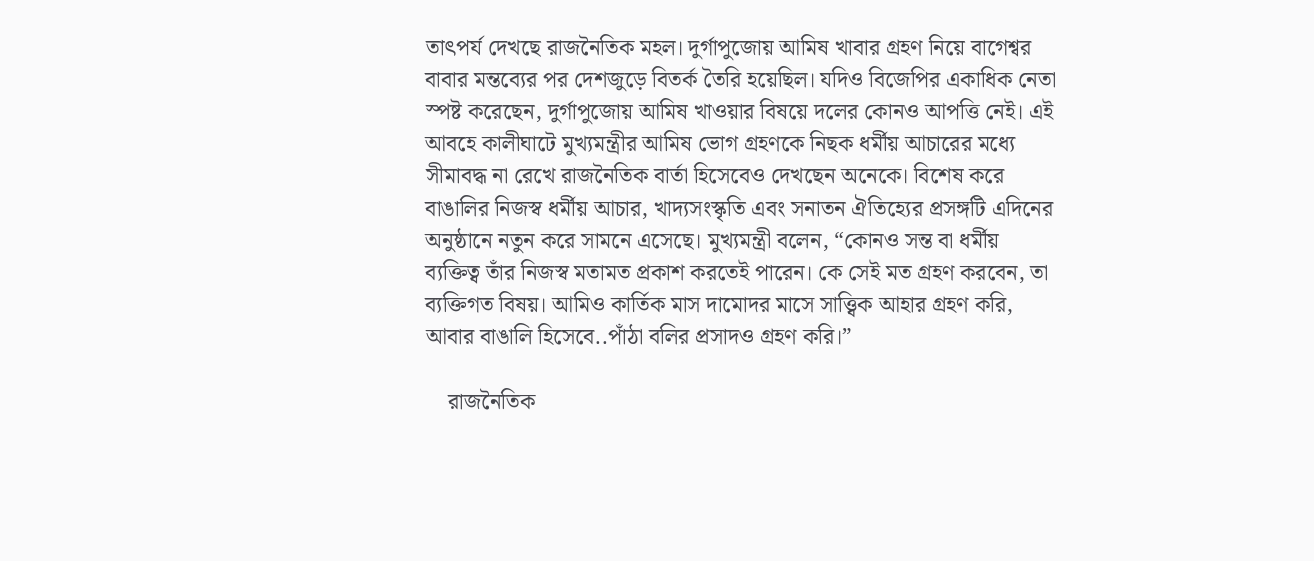তাৎপর্য দেখছে রাজনৈতিক মহল। দুর্গাপুজোয় আমিষ খাবার গ্রহণ নিয়ে বাগেশ্বর বাবার মন্তব্যের পর দেশজুড়ে বিতর্ক তৈরি হয়েছিল। যদিও বিজেপির একাধিক নেতা স্পষ্ট করেছেন, দুর্গাপুজোয় আমিষ খাওয়ার বিষয়ে দলের কোনও আপত্তি নেই। এই আবহে কালীঘাটে মুখ্যমন্ত্রীর আমিষ ভোগ গ্রহণকে নিছক ধর্মীয় আচারের মধ্যে সীমাবদ্ধ না রেখে রাজনৈতিক বার্তা হিসেবেও দেখছেন অনেকে। বিশেষ করে বাঙালির নিজস্ব ধর্মীয় আচার, খাদ্যসংস্কৃতি এবং সনাতন ঐতিহ্যের প্রসঙ্গটি এদিনের অনুষ্ঠানে নতুন করে সামনে এসেছে। মুখ্যমন্ত্রী বলেন, “কোনও সন্ত বা ধর্মীয় ব্যক্তিত্ব তাঁর নিজস্ব মতামত প্রকাশ করতেই পারেন। কে সেই মত গ্রহণ করবেন, তা ব্যক্তিগত বিষয়। আমিও কার্তিক মাস দামোদর মাসে সাত্ত্বিক আহার গ্রহণ করি, আবার বাঙালি হিসেবে..পাঁঠা বলির প্রসাদও গ্রহণ করি।”

    রাজনৈতিক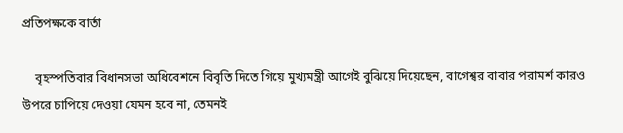প্রতিপক্ষকে বার্তা

    বৃহস্পতিবার বিধানসভা অধিবেশনে বিবৃতি দিতে গিয়ে মুখ্যমন্ত্রী আগেই বুঝিয়ে দিয়েছেন, বাগেশ্বর বাবার পরামর্শ কারও উপরে চাপিয়ে দেওয়া যেমন হবে না, তেমনই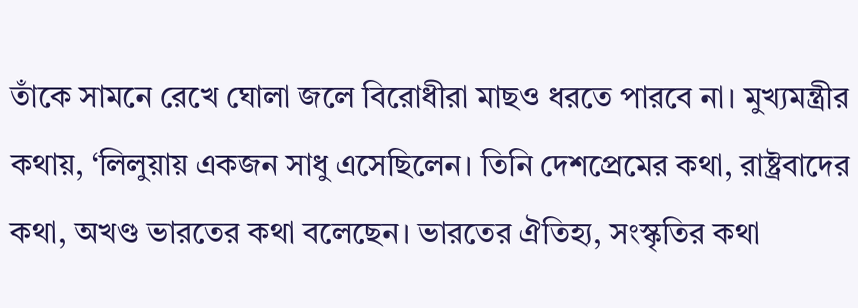তাঁকে সামনে রেখে ঘোলা জলে বিরোধীরা মাছও ধরতে পারবে না। মুখ্যমন্ত্রীর কথায়, ‘লিলুয়ায় একজন সাধু এসেছিলে‍‍ন। তিনি দেশপ্রেমের কথা, রাষ্ট্রবাদের কথা, অখণ্ড ভারতের কথা বলেছেন। ভারতের ঐতিহ্য, সংস্কৃতির কথা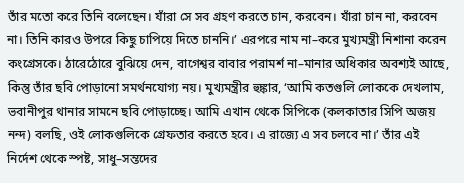তাঁর মতো করে তিনি বলেছেন। যাঁরা সে সব গ্রহণ করতে চান, করবেন। যাঁরা চান না, করবেন না। তিনি কারও উপরে কিছু চাপিয়ে দিতে চাননি।’ এরপরে নাম না–করে মুখ্যমন্ত্রী নিশানা করেন কংগ্রেসকে। ঠারেঠোরে বুঝিয়ে দেন, বাগেশ্বর বাবার পরামর্শ না–মানার অধিকার অবশ্যই আছে, কিন্তু তাঁর ছবি পোড়ানো সমর্থনযোগ্য নয়। মুখ্যমন্ত্রীর হুঙ্কার, ‘আমি কতগুলি লোককে দেখলাম, ভবানীপুর থানার সামনে ছবি পোড়াচ্ছে। আমি এখান থেকে সিপিকে (কলকাতার সিপি অজয় নন্দ) বলছি, ওই লোকগুলিকে গ্রেফতার করতে হবে। এ রাজ্যে এ সব চলবে না।’ তাঁর এই নির্দেশ থেকে স্পষ্ট, সাধু–সন্তদের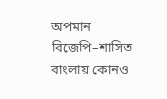অপমান বিজেপি–শাসিত বাংলায় কোনও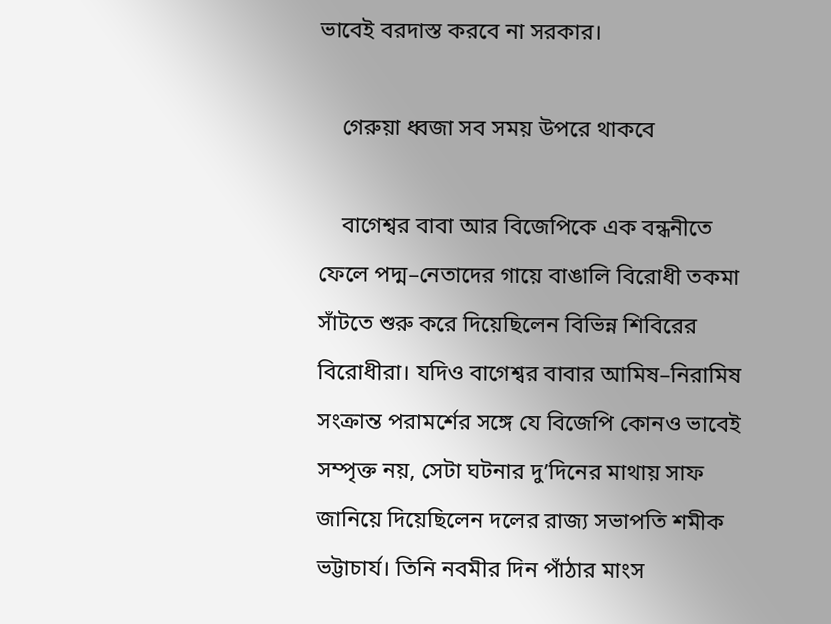ভাবেই বরদাস্ত করবে না সরকার।

    গেরুয়া ধ্বজা সব সময় উপরে থাকবে

    বাগেশ্বর বাবা আর বিজেপিকে এক বন্ধনীতে ফেলে পদ্ম–নেতাদের গায়ে বাঙালি বিরোধী তকমা সাঁটতে শুরু করে দিয়েছিলেন বিভিন্ন শিবিরের বিরোধীরা। যদিও বাগেশ্বর বাবার আমিষ–নিরামিষ সংক্রান্ত পরামর্শের সঙ্গে যে বিজেপি কোনও ভাবেই সম্পৃক্ত নয়, সেটা ঘটনার দু’দিনের মাথায় সাফ জানিয়ে দিয়েছিলেন দলের রাজ্য সভাপতি শমীক ভট্টাচার্য। তিনি নবমীর দিন পাঁঠার মাংস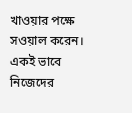খাওয়ার পক্ষে সওয়াল করেন। একই ভাবে নিজেদের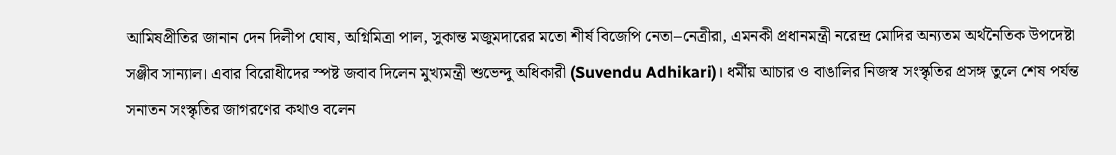আমিষপ্রীতির জানান দেন দি‍লীপ ঘোষ, অগ্নিমিত্রা পাল, সুকান্ত মজুমদারের মতো শীর্ষ বিজেপি নেতা–নেত্রীরা, এমনকী প্রধানমন্ত্রী নরেন্দ্র মোদির অন্যতম অর্থনৈতিক উপদেষ্টা সঞ্জীব সান্যাল। এবার বিরোধীদের স্পষ্ট জবাব দিলেন মুখ্যমন্ত্রী শুভেন্দু অধিকারী (Suvendu Adhikari)। ধর্মীয় আচার ও বাঙালির নিজস্ব সংস্কৃতির প্রসঙ্গ তুলে শেষ পর্যন্ত সনাতন সংস্কৃতির জাগরণের কথাও বলেন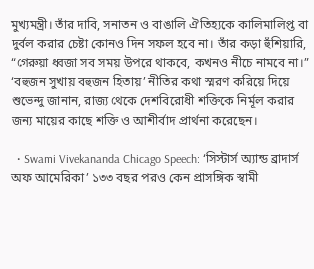মুখ্যমন্ত্রী। তাঁর দাবি, সনাতন ও বাঙালি ঐতিহ্যকে কালিমালিপ্ত বা দুর্বল করার চেষ্টা কোনও দিন সফল হবে না। তাঁর কড়া হুঁশিয়ারি, “গেরুয়া ধ্বজা সব সময় উপরে থাকবে, কখনও নীচে নামবে না।” ‘বহুজন সুখায় বহুজন হিতায়’ নীতির কথা স্মরণ করিয়ে দিয়ে শুভেন্দু জানান, রাজ্য থেকে দেশবিরোধী শক্তিকে নির্মূল করার জন্য মায়ের কাছে শক্তি ও আশীর্বাদ প্রার্থনা করেছেন।

  • Swami Vivekananda Chicago Speech: ‘সিস্টার্স অ্যান্ড ব্রাদার্স অফ আমেরিকা’ ১৩৩ বছর পরও কেন প্রাসঙ্গিক স্বামী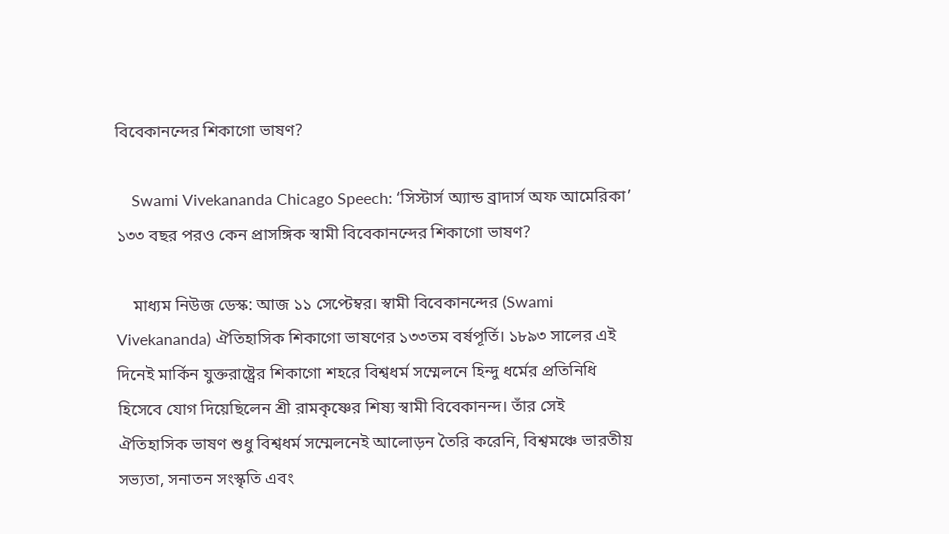বিবেকানন্দের শিকাগো ভাষণ?

    Swami Vivekananda Chicago Speech: ‘সিস্টার্স অ্যান্ড ব্রাদার্স অফ আমেরিকা’ ১৩৩ বছর পরও কেন প্রাসঙ্গিক স্বামী বিবেকানন্দের শিকাগো ভাষণ?

    মাধ্যম নিউজ ডেস্ক: আজ ১১ সেপ্টেম্বর। স্বামী বিবেকানন্দের (Swami Vivekananda) ঐতিহাসিক শিকাগো ভাষণের ১৩৩তম বর্ষপূর্তি। ১৮৯৩ সালের এই দিনেই মার্কিন যুক্তরাষ্ট্রের শিকাগো শহরে বিশ্বধর্ম সম্মেলনে হিন্দু ধর্মের প্রতিনিধি হিসেবে যোগ দিয়েছিলেন শ্রী রামকৃষ্ণের শিষ্য স্বামী বিবেকানন্দ। তাঁর সেই ঐতিহাসিক ভাষণ শুধু বিশ্বধর্ম সম্মেলনেই আলোড়ন তৈরি করেনি, বিশ্বমঞ্চে ভারতীয় সভ্যতা, সনাতন সংস্কৃতি এবং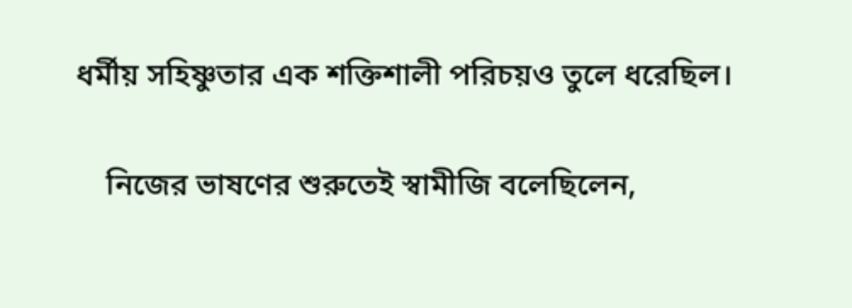ধর্মীয় সহিষ্ণুতার এক শক্তিশালী পরিচয়ও তুলে ধরেছিল।

    নিজের ভাষণের শুরুতেই স্বামীজি বলেছিলেন,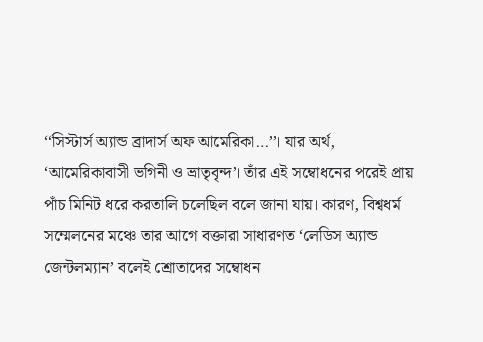‘‘সিস্টার্স অ্যান্ড ব্রাদার্স অফ আমেরিকা…’’। যার অর্থ, ‘আমেরিকাবাসী ভগিনী ও ভ্রাতৃবৃন্দ’। তাঁর এই সম্বোধনের পরেই প্রায় পাঁচ মিনিট ধরে করতালি চলেছিল বলে জানা যায়। কারণ, বিশ্বধর্ম সম্মেলনের মঞ্চে তার আগে বক্তারা সাধারণত ‘লেডিস অ্যান্ড জেন্টলম্যান’ বলেই শ্রোতাদের সম্বোধন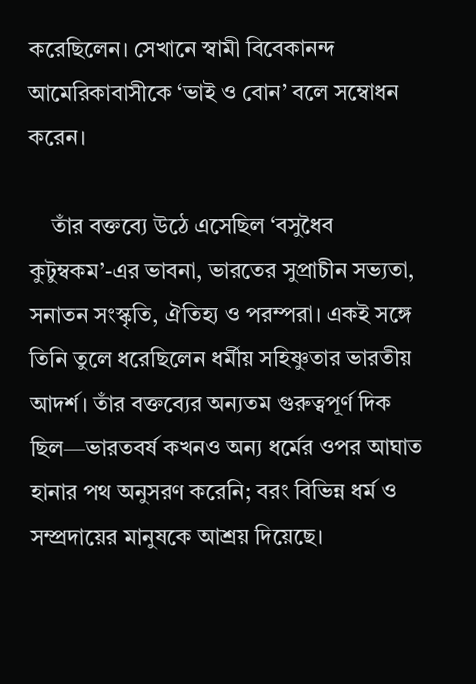করেছিলেন। সেখানে স্বামী বিবেকানন্দ আমেরিকাবাসীকে ‘ভাই ও বোন’ বলে সম্বোধন করেন।

    তাঁর বক্তব্যে উঠে এসেছিল ‘বসুধৈব কুটুম্বকম’-এর ভাবনা, ভারতের সুপ্রাচীন সভ্যতা, সনাতন সংস্কৃতি, ঐতিহ্য ও পরম্পরা। একই সঙ্গে তিনি তুলে ধরেছিলেন ধর্মীয় সহিষ্ণুতার ভারতীয় আদর্শ। তাঁর বক্তব্যের অন্যতম গুরুত্বপূর্ণ দিক ছিল—ভারতবর্ষ কখনও অন্য ধর্মের ওপর আঘাত হানার পথ অনুসরণ করেনি; বরং বিভিন্ন ধর্ম ও সম্প্রদায়ের মানুষকে আশ্রয় দিয়েছে।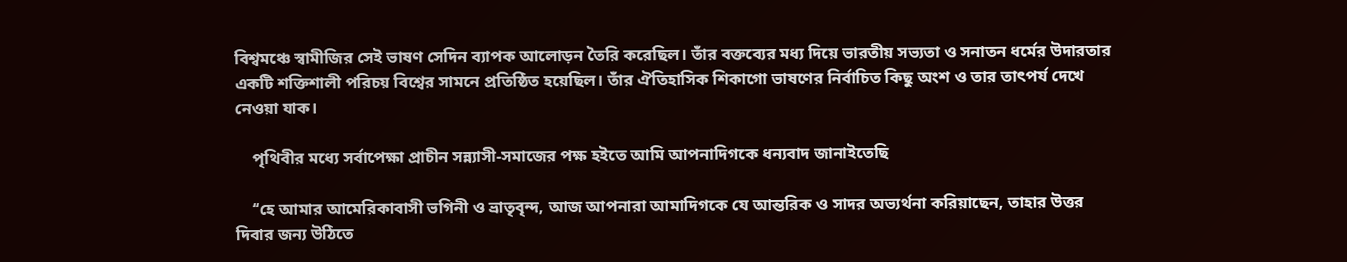বিশ্বমঞ্চে স্বামীজির সেই ভাষণ সেদিন ব্যাপক আলোড়ন তৈরি করেছিল। তাঁর বক্তব্যের মধ্য দিয়ে ভারতীয় সভ্যতা ও সনাতন ধর্মের উদারতার একটি শক্তিশালী পরিচয় বিশ্বের সামনে প্রতিষ্ঠিত হয়েছিল। তাঁর ঐতিহাসিক শিকাগো ভাষণের নির্বাচিত কিছু অংশ ও তার তাৎপর্য দেখে নেওয়া যাক।

    পৃথিবীর মধ্যে সর্বাপেক্ষা প্রাচীন সন্ন্যাসী-সমাজের পক্ষ হইতে আমি আপনাদিগকে ধন্যবাদ জানাইতেছি

    ‘‘হে আমার আমেরিকাবাসী ভগিনী ও ভ্রাতৃবৃন্দ, আজ আপনারা আমাদিগকে যে আন্তরিক ও সাদর অভ্যর্থনা করিয়াছেন, তাহার উত্তর দিবার জন্য উঠিতে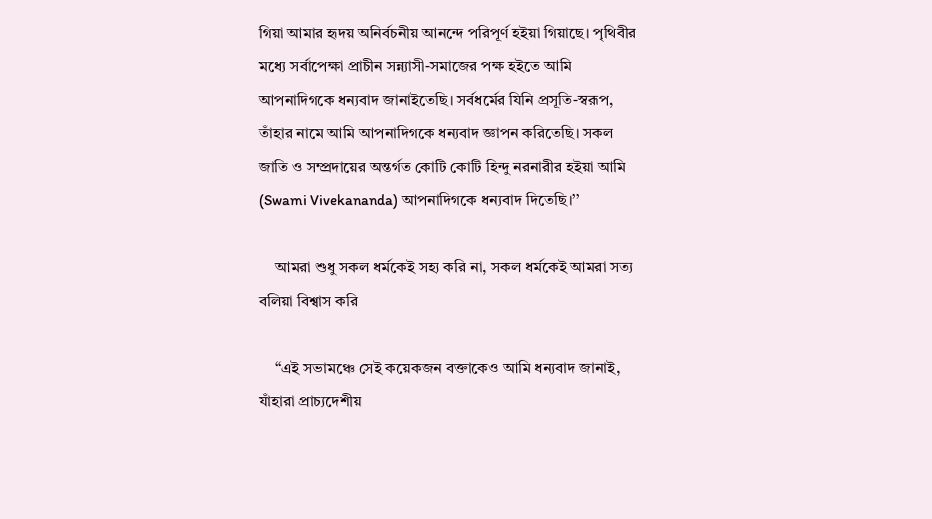গিয়া আমার হৃদয় অনির্বচনীয় আনন্দে পরিপূর্ণ হইয়া গিয়াছে। পৃথিবীর মধ্যে সর্বাপেক্ষা প্রাচীন সন্ন্যাসী-সমাজের পক্ষ হইতে আমি আপনাদিগকে ধন্যবাদ জানাইতেছি। সর্বধর্মের যিনি প্রসূতি-স্বরূপ, তাঁহার নামে আমি আপনাদিগকে ধন্যবাদ জ্ঞাপন করিতেছি। সকল জাতি ও সম্প্রদায়ের অন্তর্গত কোটি কোটি হিন্দু নরনারীর হইয়া আমি (Swami Vivekananda) আপনাদিগকে ধন্যবাদ দিতেছি।’’

    আমরা শুধু সকল ধর্মকেই সহ্য করি না, সকল ধর্মকেই আমরা সত্য বলিয়া বিশ্বাস করি

    ‘‘এই সভামঞ্চে সেই কয়েকজন বক্তাকেও আমি ধন্যবাদ জানাই, যাঁহারা প্রাচ্যদেশীয়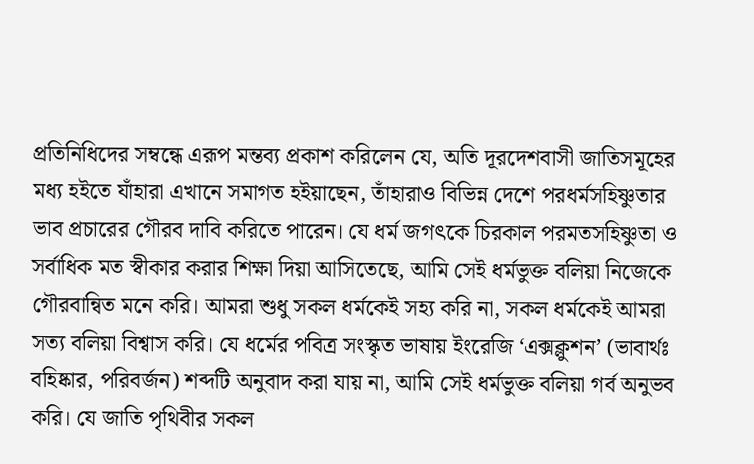প্রতিনিধিদের সম্বন্ধে এরূপ মন্তব্য প্রকাশ করিলেন যে, অতি দূরদেশবাসী জাতিসমূহের মধ্য হইতে যাঁহারা এখানে সমাগত হইয়াছেন, তাঁহারাও বিভিন্ন দেশে পরধর্মসহিষ্ণুতার ভাব প্রচারের গৌরব দাবি করিতে পারেন। যে ধর্ম জগৎকে চিরকাল পরমতসহিষ্ণুতা ও সর্বাধিক মত স্বীকার করার শিক্ষা দিয়া আসিতেছে, আমি সেই ধর্মভুক্ত বলিয়া নিজেকে গৌরবান্বিত মনে করি। আমরা শুধু সকল ধর্মকেই সহ্য করি না, সকল ধর্মকেই আমরা সত্য বলিয়া বিশ্বাস করি। যে ধর্মের পবিত্র সংস্কৃত ভাষায় ইংরেজি ‘এক্সক্লুশন’ (ভাবার্থঃ বহিষ্কার, পরিবর্জন) শব্দটি অনুবাদ করা যায় না, আমি সেই ধর্মভুক্ত বলিয়া গর্ব অনুভব করি। যে জাতি পৃথিবীর সকল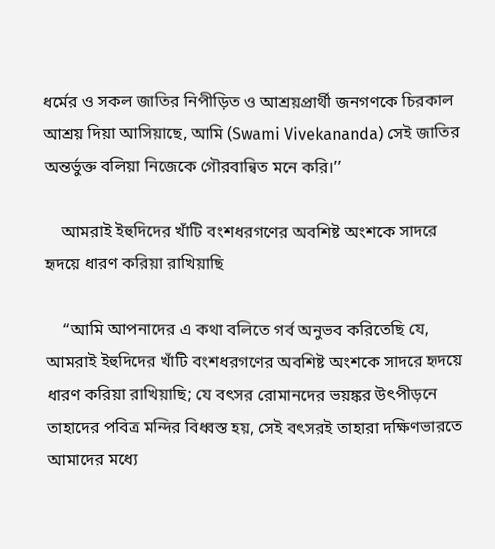ধর্মের ও সকল জাতির নিপীড়িত ও আশ্রয়প্রার্থী জনগণকে চিরকাল আশ্রয় দিয়া আসিয়াছে, আমি (Swami Vivekananda) সেই জাতির অন্তর্ভুক্ত বলিয়া নিজেকে গৌরবান্বিত মনে করি।’’

    আমরাই ইহুদিদের খাঁটি বংশধরগণের অবশিষ্ট অংশকে সাদরে হৃদয়ে ধারণ করিয়া রাখিয়াছি

    ‘‘আমি আপনাদের এ কথা বলিতে গর্ব অনুভব করিতেছি যে, আমরাই ইহুদিদের খাঁটি বংশধরগণের অবশিষ্ট অংশকে সাদরে হৃদয়ে ধারণ করিয়া রাখিয়াছি; যে বৎসর রোমানদের ভয়ঙ্কর উৎপীড়নে তাহাদের পবিত্র মন্দির বিধ্বস্ত হয়, সেই বৎসরই তাহারা দক্ষিণভারতে আমাদের মধ্যে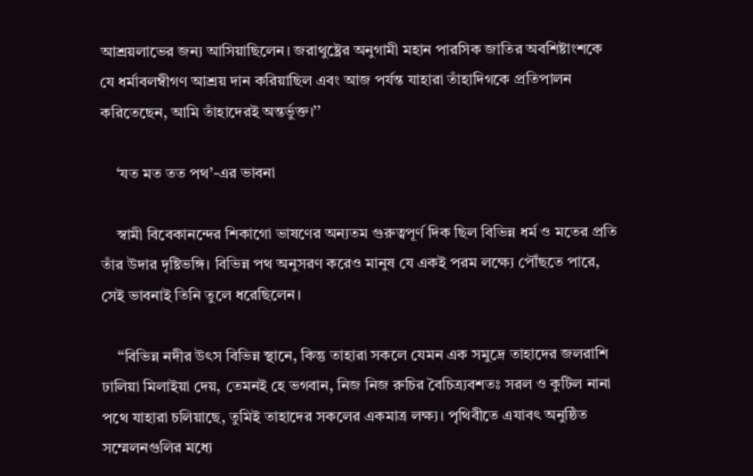আশ্রয়লাভের জন্য আসিয়াছিলেন। জরাথুষ্ট্রের অনুগামী মহান পারসিক জাতির অবশিষ্টাংশকে যে ধর্মাবলম্বীগণ আশ্রয় দান করিয়াছিল এবং আজ পর্যন্ত যাহারা তাঁহাদিগকে প্রতিপালন করিতেছেন, আমি তাঁহাদেরই অন্তর্ভুক্ত।’’

    ‘যত মত তত পথ’-এর ভাবনা

    স্বামী বিবেকানন্দের শিকাগো ভাষণের অন্যতম গুরুত্বপূর্ণ দিক ছিল বিভিন্ন ধর্ম ও মতের প্রতি তাঁর উদার দৃষ্টিভঙ্গি। বিভিন্ন পথ অনুসরণ করেও মানুষ যে একই পরম লক্ষ্যে পৌঁছতে পারে, সেই ভাবনাই তিনি তুলে ধরেছিলেন।

    ‘‘বিভিন্ন নদীর উৎস বিভিন্ন স্থানে, কিন্তু তাহারা সকলে যেমন এক সমুদ্রে তাহাদের জলরাশি ঢালিয়া মিলাইয়া দেয়, তেমনই হে ভগবান, নিজ নিজ রুচির বৈচিত্র্যবশতঃ সরল ও কুটিল নানা পথে যাহারা চলিয়াছে, তুমিই তাহাদের সকলের একমাত্র লক্ষ্য। পৃথিবীতে এযাবৎ অনুষ্ঠিত সম্মেলনগুলির মধ্যে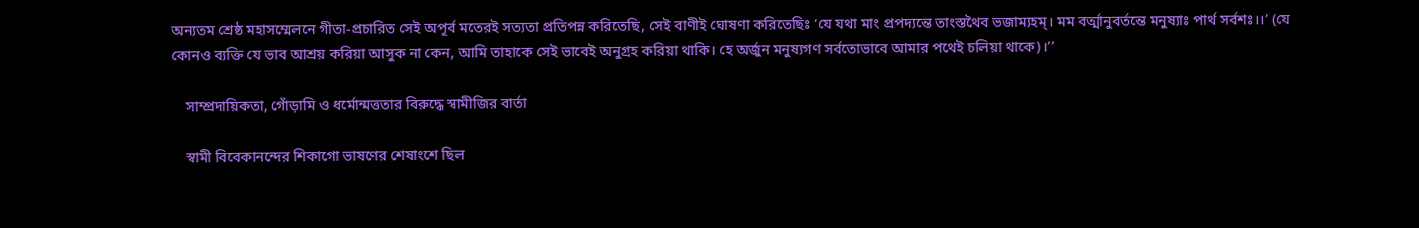অন্যতম শ্রেষ্ঠ মহাসম্মেলনে গীতা-প্রচারিত সেই অপূর্ব মতেরই সত্যতা প্রতিপন্ন করিতেছি, সেই বাণীই ঘোষণা করিতেছিঃ ‘যে যথা মাং প্রপদ্যন্তে তাংস্তথৈব ভজাম্যহম্। মম বর্ত্মানুবর্তন্তে মনুষ্যাঃ পার্থ সর্বশঃ।।’ (যে কোনও ব্যক্তি যে ভাব আশ্রয় করিয়া আসুক না কেন, আমি তাহাকে সেই ভাবেই অনুগ্রহ করিয়া থাকি। হে অর্জুন মনুষ্যগণ সর্বতোভাবে আমার পথেই চলিয়া থাকে)।’’

    সাম্প্রদায়িকতা, গোঁড়ামি ও ধর্মোন্মত্ততার বিরুদ্ধে স্বামীজির বার্তা

    স্বামী বিবেকানন্দের শিকাগো ভাষণের শেষাংশে ছিল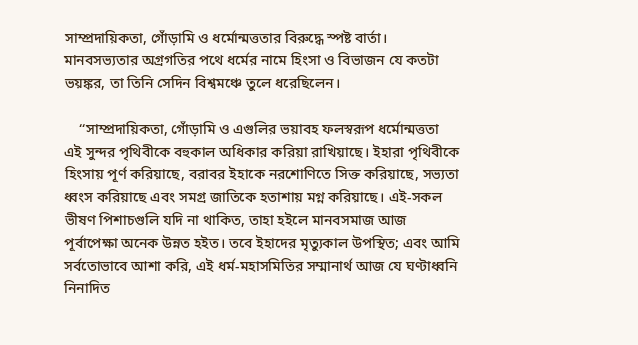সাম্প্রদায়িকতা, গোঁড়ামি ও ধর্মোন্মত্ততার বিরুদ্ধে স্পষ্ট বার্তা। মানবসভ্যতার অগ্রগতির পথে ধর্মের নামে হিংসা ও বিভাজন যে কতটা ভয়ঙ্কর, তা তিনি সেদিন বিশ্বমঞ্চে তুলে ধরেছিলেন।

    ‘‘সাম্প্রদায়িকতা, গোঁড়ামি ও এগুলির ভয়াবহ ফলস্বরূপ ধর্মোন্মত্ততা এই সুন্দর পৃথিবীকে বহুকাল অধিকার করিয়া রাখিয়াছে। ইহারা পৃথিবীকে হিংসায় পূর্ণ করিয়াছে, বরাবর ইহাকে নরশোণিতে সিক্ত করিয়াছে, সভ্যতা ধ্বংস করিয়াছে এবং সমগ্র জাতিকে হতাশায় মগ্ন করিয়াছে। এই-সকল ভীষণ পিশাচগুলি যদি না থাকিত, তাহা হইলে মানবসমাজ আজ পূর্বাপেক্ষা অনেক উন্নত হইত। তবে ইহাদের মৃত্যুকাল উপস্থিত; এবং আমি সর্বতোভাবে আশা করি, এই ধর্ম-মহাসমিতির সম্মানার্থ আজ যে ঘণ্টাধ্বনি নিনাদিত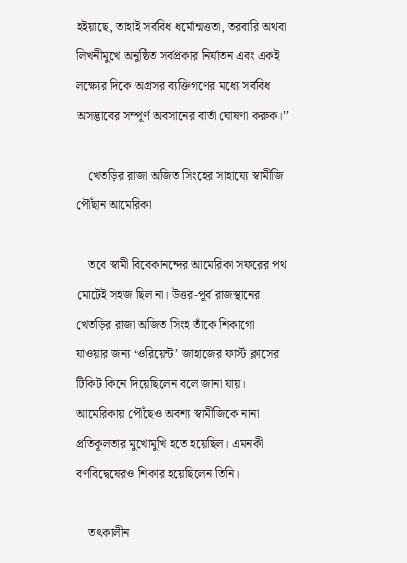হইয়াছে, তাহাই সর্ববিধ ধর্মোন্মত্ততা, তরবারি অথবা লিখনীমুখে অনুষ্ঠিত সর্বপ্রকার নির্যাতন এবং একই লক্ষ্যের দিকে অগ্রসর ব্যক্তিগণের মধ্যে সর্ববিধ অসদ্ভাবের সম্পূর্ণ অবসানের বার্তা ঘোষণা করুক।’’

    খেতড়ির রাজা অজিত সিংহের সাহায্যে স্বামীজি পৌঁছান আমেরিকা

    তবে স্বামী বিবেকানন্দের আমেরিকা সফরের পথ মোটেই সহজ ছিল না। উত্তর-পূর্ব রাজস্থানের খেতড়ির রাজা অজিত সিংহ তাঁকে শিকাগো যাওয়ার জন্য ‘ওরিয়েন্ট’ জাহাজের ফার্স্ট ক্লাসের টিকিট কিনে দিয়েছিলেন বলে জানা যায়। আমেরিকায় পৌঁছেও অবশ্য স্বামীজিকে নানা প্রতিকূলতার মুখোমুখি হতে হয়েছিল। এমনকী বর্ণবিদ্বেষেরও শিকার হয়েছিলেন তিনি।

    তৎকালীন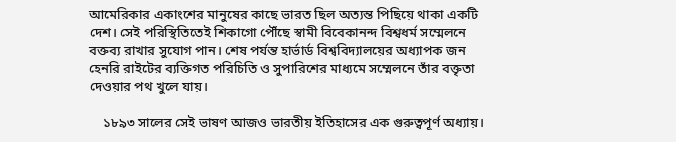আমেরিকার একাংশের মানুষের কাছে ভারত ছিল অত্যন্ত পিছিয়ে থাকা একটি দেশ। সেই পরিস্থিতিতেই শিকাগো পৌঁছে স্বামী বিবেকানন্দ বিশ্বধর্ম সম্মেলনে বক্তব্য রাখার সুযোগ পান। শেষ পর্যন্ত হার্ভার্ড বিশ্ববিদ্যালয়ের অধ্যাপক জন হেনরি রাইটের ব্যক্তিগত পরিচিতি ও সুপারিশের মাধ্যমে সম্মেলনে তাঁর বক্তৃতা দেওয়ার পথ খুলে যায়।

    ১৮৯৩ সালের সেই ভাষণ আজও ভারতীয় ইতিহাসের এক গুরুত্বপূর্ণ অধ্যায়।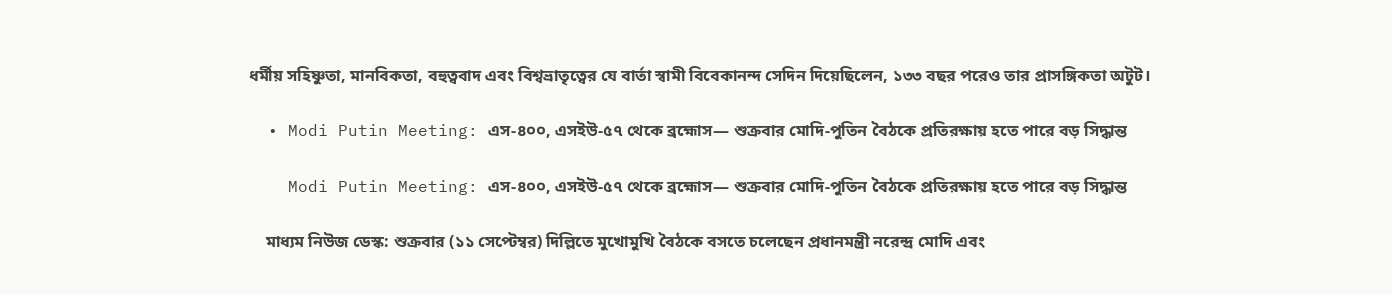ধর্মীয় সহিষ্ণুতা, মানবিকতা, বহুত্ববাদ এবং বিশ্বভ্রাতৃত্বের যে বার্তা স্বামী বিবেকানন্দ সেদিন দিয়েছিলেন, ১৩৩ বছর পরেও তার প্রাসঙ্গিকতা অটুট।

  • Modi Putin Meeting: এস-৪০০, এসইউ-৫৭ থেকে ব্রহ্মোস— শুক্রবার মোদি-পুতিন বৈঠকে প্রতিরক্ষায় হতে পারে বড় সিদ্ধান্ত

    Modi Putin Meeting: এস-৪০০, এসইউ-৫৭ থেকে ব্রহ্মোস— শুক্রবার মোদি-পুতিন বৈঠকে প্রতিরক্ষায় হতে পারে বড় সিদ্ধান্ত

    মাধ্যম নিউজ ডেস্ক: শুক্রবার (১১ সেপ্টেম্বর) দিল্লিতে মুখোমুখি বৈঠকে বসতে চলেছেন প্রধানমন্ত্রী নরেন্দ্র মোদি এবং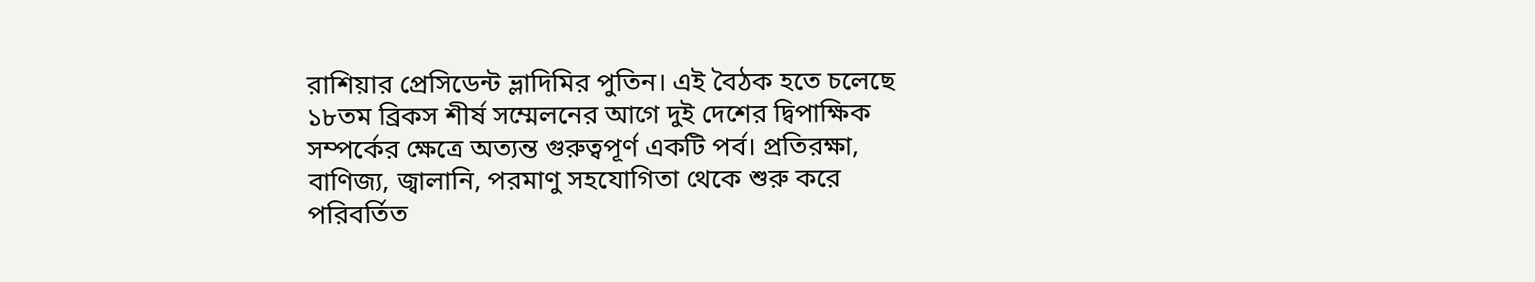রাশিয়ার প্রেসিডেন্ট ভ্লাদিমির পুতিন। এই বৈঠক হতে চলেছে ১৮তম ব্রিকস শীর্ষ সম্মেলনের আগে দুই দেশের দ্বিপাক্ষিক সম্পর্কের ক্ষেত্রে অত্যন্ত গুরুত্বপূর্ণ একটি পর্ব। প্রতিরক্ষা, বাণিজ্য, জ্বালানি, পরমাণু সহযোগিতা থেকে শুরু করে পরিবর্তিত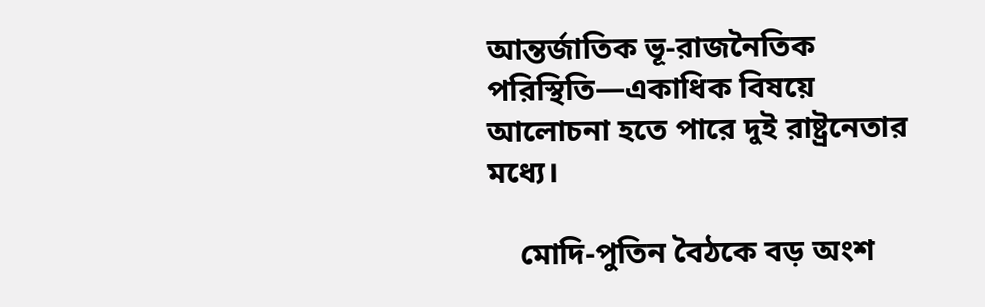আন্তর্জাতিক ভূ-রাজনৈতিক পরিস্থিতি—একাধিক বিষয়ে আলোচনা হতে পারে দুই রাষ্ট্রনেতার মধ্যে।

    মোদি-পুতিন বৈঠকে বড় অংশ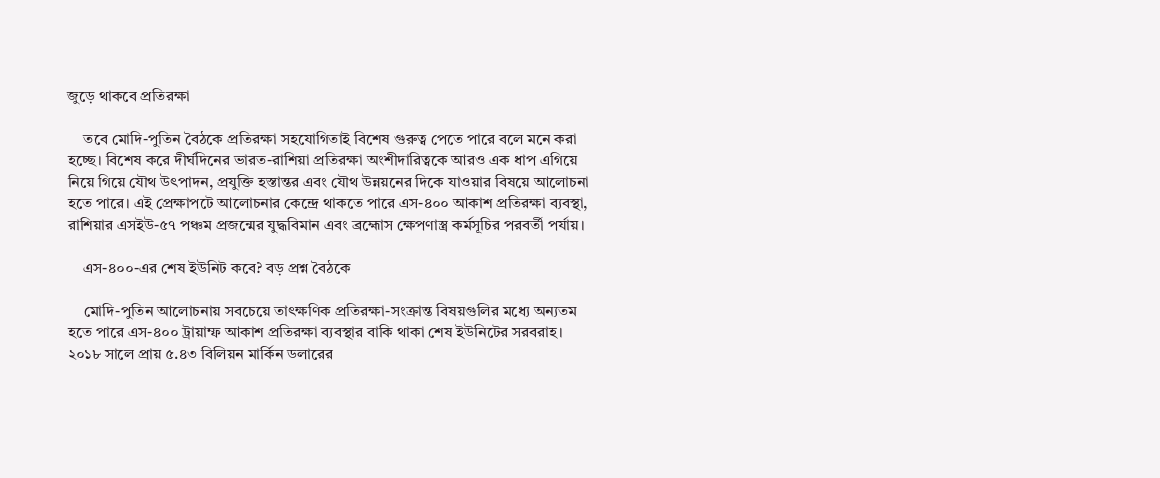জুড়ে থাকবে প্রতিরক্ষা

    তবে মোদি-পুতিন বৈঠকে প্রতিরক্ষা সহযোগিতাই বিশেষ গুরুত্ব পেতে পারে বলে মনে করা হচ্ছে। বিশেষ করে দীর্ঘদিনের ভারত-রাশিয়া প্রতিরক্ষা অংশীদারিত্বকে আরও এক ধাপ এগিয়ে নিয়ে গিয়ে যৌথ উৎপাদন, প্রযুক্তি হস্তান্তর এবং যৌথ উন্নয়নের দিকে যাওয়ার বিষয়ে আলোচনা হতে পারে। এই প্রেক্ষাপটে আলোচনার কেন্দ্রে থাকতে পারে এস-৪০০ আকাশ প্রতিরক্ষা ব্যবস্থা, রাশিয়ার এসইউ-৫৭ পঞ্চম প্রজন্মের যুদ্ধবিমান এবং ব্রহ্মোস ক্ষেপণাস্ত্র কর্মসূচির পরবর্তী পর্যায়।

    এস-৪০০-এর শেষ ইউনিট কবে? বড় প্রশ্ন বৈঠকে

    মোদি-পুতিন আলোচনায় সবচেয়ে তাৎক্ষণিক প্রতিরক্ষা-সংক্রান্ত বিষয়গুলির মধ্যে অন্যতম হতে পারে এস-৪০০ ট্রায়াম্ফ আকাশ প্রতিরক্ষা ব্যবস্থার বাকি থাকা শেষ ইউনিটের সরবরাহ। ২০১৮ সালে প্রায় ৫.৪৩ বিলিয়ন মার্কিন ডলারের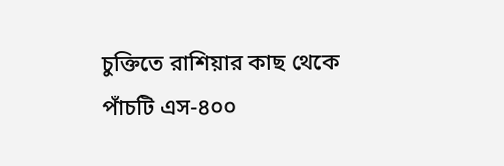চুক্তিতে রাশিয়ার কাছ থেকে পাঁচটি এস-৪০০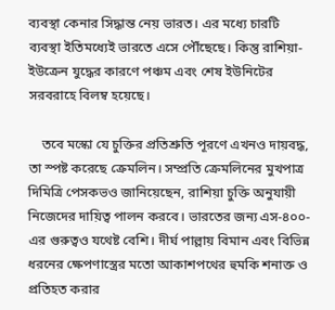ব্যবস্থা কেনার সিদ্ধান্ত নেয় ভারত। এর মধ্যে চারটি ব্যবস্থা ইতিমধ্যেই ভারতে এসে পৌঁছেছে। কিন্তু রাশিয়া-ইউক্রেন যুদ্ধের কারণে পঞ্চম এবং শেষ ইউনিটের সরবরাহে বিলম্ব হয়েছে।

    তবে মস্কো যে চুক্তির প্রতিশ্রুতি পূরণে এখনও দায়বদ্ধ, তা স্পষ্ট করেছে ক্রেমলিন। সম্প্রতি ক্রেমলিনের মুখপাত্র দিমিত্রি পেসকভও জানিয়েছেন, রাশিয়া চুক্তি অনুযায়ী নিজেদের দায়িত্ব পালন করবে। ভারতের জন্য এস-৪০০-এর গুরুত্বও যথেষ্ট বেশি। দীর্ঘ পাল্লায় বিমান এবং বিভিন্ন ধরনের ক্ষেপণাস্ত্রের মতো আকাশপথের হুমকি শনাক্ত ও প্রতিহত করার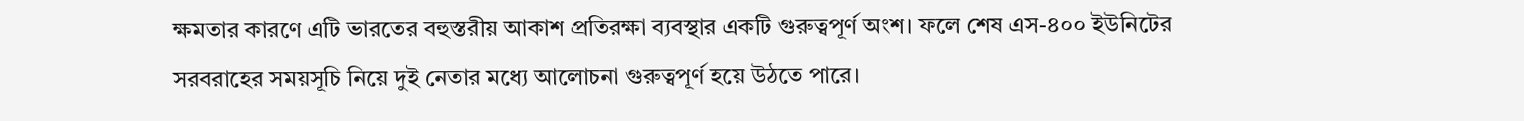ক্ষমতার কারণে এটি ভারতের বহুস্তরীয় আকাশ প্রতিরক্ষা ব্যবস্থার একটি গুরুত্বপূর্ণ অংশ। ফলে শেষ এস-৪০০ ইউনিটের সরবরাহের সময়সূচি নিয়ে দুই নেতার মধ্যে আলোচনা গুরুত্বপূর্ণ হয়ে উঠতে পারে।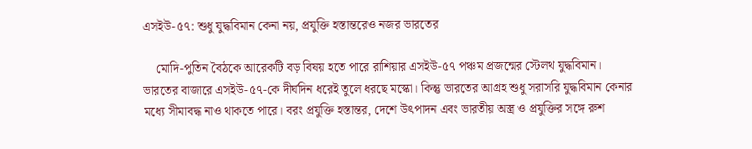এসইউ-৫৭: শুধু যুদ্ধবিমান কেনা নয়, প্রযুক্তি হস্তান্তরেও নজর ভারতের

    মোদি-পুতিন বৈঠকে আরেকটি বড় বিষয় হতে পারে রাশিয়ার এসইউ-৫৭ পঞ্চম প্রজন্মের স্টেলথ যুদ্ধবিমান। ভারতের বাজারে এসইউ-৫৭-কে দীর্ঘদিন ধরেই তুলে ধরছে মস্কো। কিন্তু ভারতের আগ্রহ শুধু সরাসরি যুদ্ধবিমান কেনার মধ্যে সীমাবদ্ধ নাও থাকতে পারে। বরং প্রযুক্তি হস্তান্তর, দেশে উৎপাদন এবং ভারতীয় অস্ত্র ও প্রযুক্তির সঙ্গে রুশ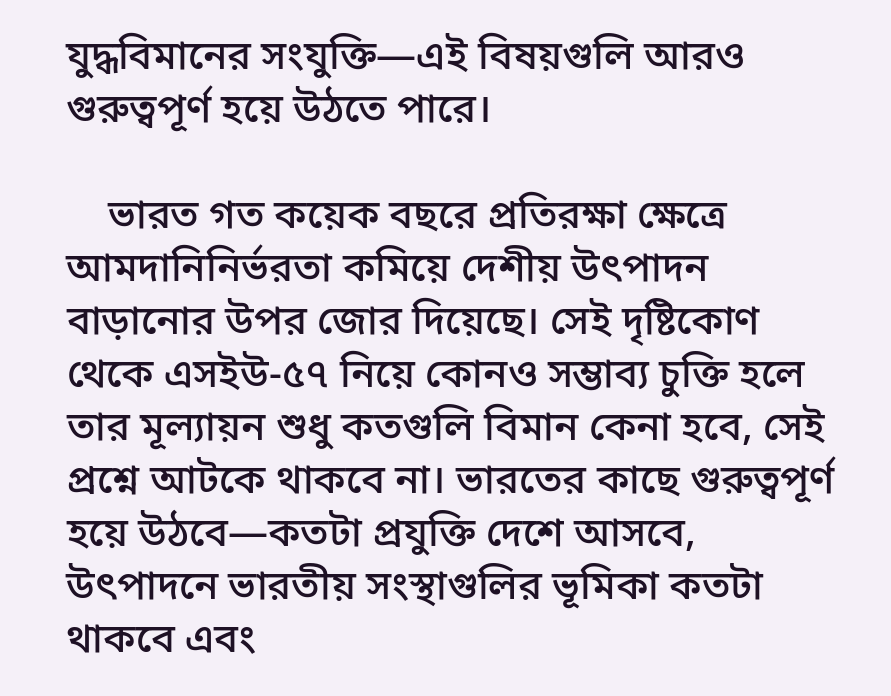যুদ্ধবিমানের সংযুক্তি—এই বিষয়গুলি আরও গুরুত্বপূর্ণ হয়ে উঠতে পারে।

    ভারত গত কয়েক বছরে প্রতিরক্ষা ক্ষেত্রে আমদানিনির্ভরতা কমিয়ে দেশীয় উৎপাদন বাড়ানোর উপর জোর দিয়েছে। সেই দৃষ্টিকোণ থেকে এসইউ-৫৭ নিয়ে কোনও সম্ভাব্য চুক্তি হলে তার মূল্যায়ন শুধু কতগুলি বিমান কেনা হবে, সেই প্রশ্নে আটকে থাকবে না। ভারতের কাছে গুরুত্বপূর্ণ হয়ে উঠবে—কতটা প্রযুক্তি দেশে আসবে, উৎপাদনে ভারতীয় সংস্থাগুলির ভূমিকা কতটা থাকবে এবং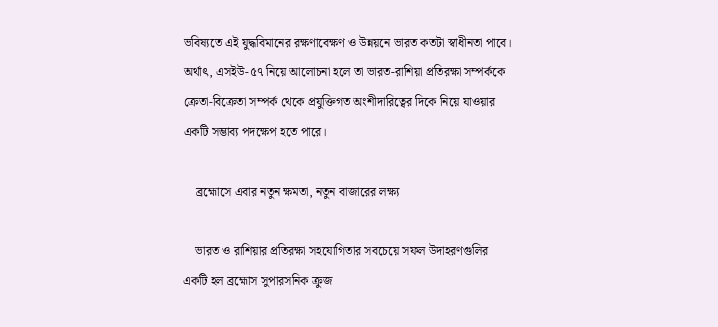ভবিষ্যতে এই যুদ্ধবিমানের রক্ষণাবেক্ষণ ও উন্নয়নে ভারত কতটা স্বাধীনতা পাবে। অর্থাৎ, এসইউ-৫৭ নিয়ে আলোচনা হলে তা ভারত-রাশিয়া প্রতিরক্ষা সম্পর্ককে ক্রেতা-বিক্রেতা সম্পর্ক থেকে প্রযুক্তিগত অংশীদারিত্বের দিকে নিয়ে যাওয়ার একটি সম্ভাব্য পদক্ষেপ হতে পারে।

    ব্রহ্মোসে এবার নতুন ক্ষমতা, নতুন বাজারের লক্ষ্য

    ভারত ও রাশিয়ার প্রতিরক্ষা সহযোগিতার সবচেয়ে সফল উদাহরণগুলির একটি হল ব্রহ্মোস সুপারসনিক ক্রুজ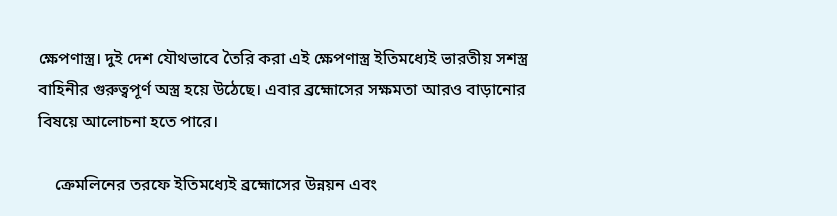ক্ষেপণাস্ত্র। দুই দেশ যৌথভাবে তৈরি করা এই ক্ষেপণাস্ত্র ইতিমধ্যেই ভারতীয় সশস্ত্র বাহিনীর গুরুত্বপূর্ণ অস্ত্র হয়ে উঠেছে। এবার ব্রহ্মোসের সক্ষমতা আরও বাড়ানোর বিষয়ে আলোচনা হতে পারে।

    ক্রেমলিনের তরফে ইতিমধ্যেই ব্রহ্মোসের উন্নয়ন এবং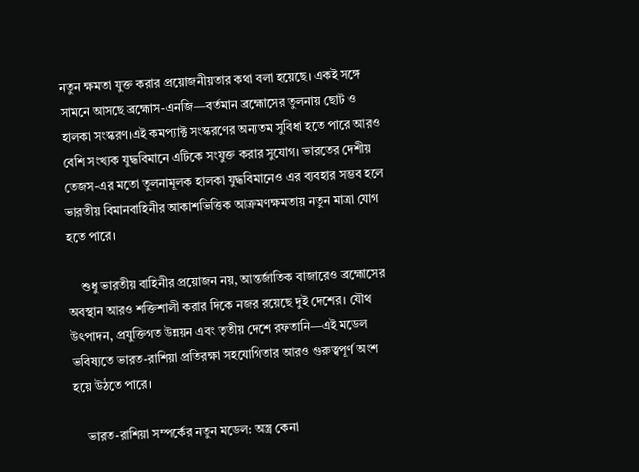নতুন ক্ষমতা যুক্ত করার প্রয়োজনীয়তার কথা বলা হয়েছে। একই সঙ্গে সামনে আসছে ব্রহ্মোস-এনজি—বর্তমান ব্রহ্মোসের তুলনায় ছোট ও হালকা সংস্করণ।এই কমপ্যাক্ট সংস্করণের অন্যতম সুবিধা হতে পারে আরও বেশি সংখ্যক যুদ্ধবিমানে এটিকে সংযুক্ত করার সুযোগ। ভারতের দেশীয় তেজস-এর মতো তুলনামূলক হালকা যুদ্ধবিমানেও এর ব্যবহার সম্ভব হলে ভারতীয় বিমানবাহিনীর আকাশভিত্তিক আক্রমণক্ষমতায় নতুন মাত্রা যোগ হতে পারে।

    শুধু ভারতীয় বাহিনীর প্রয়োজন নয়, আন্তর্জাতিক বাজারেও ব্রহ্মোসের অবস্থান আরও শক্তিশালী করার দিকে নজর রয়েছে দুই দেশের। যৌথ উৎপাদন, প্রযুক্তিগত উন্নয়ন এবং তৃতীয় দেশে রফতানি—এই মডেল ভবিষ্যতে ভারত-রাশিয়া প্রতিরক্ষা সহযোগিতার আরও গুরুত্বপূর্ণ অংশ হয়ে উঠতে পারে।

    ভারত-রাশিয়া সম্পর্কের নতুন মডেল: অস্ত্র কেনা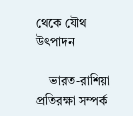থেকে যৌথ উৎপাদন

    ভারত-রাশিয়া প্রতিরক্ষা সম্পর্ক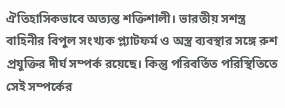ঐতিহাসিকভাবে অত্যন্ত শক্তিশালী। ভারতীয় সশস্ত্র বাহিনীর বিপুল সংখ্যক প্ল্যাটফর্ম ও অস্ত্র ব্যবস্থার সঙ্গে রুশ প্রযুক্তির দীর্ঘ সম্পর্ক রয়েছে। কিন্তু পরিবর্তিত পরিস্থিতিতে সেই সম্পর্কের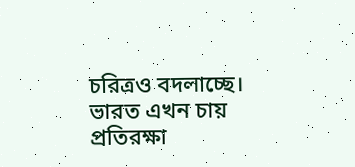চরিত্রও বদলাচ্ছে। ভারত এখন চায় প্রতিরক্ষা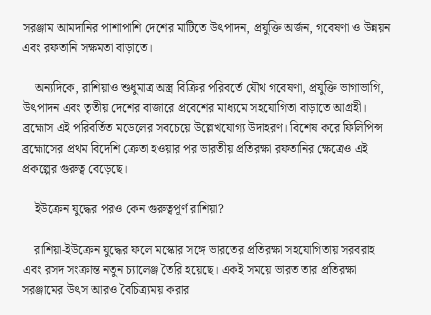সরঞ্জাম আমদানির পাশাপাশি দেশের মাটিতে উৎপাদন, প্রযুক্তি অর্জন, গবেষণা ও উন্নয়ন এবং রফতানি সক্ষমতা বাড়াতে।

    অন্যদিকে, রাশিয়াও শুধুমাত্র অস্ত্র বিক্রির পরিবর্তে যৌথ গবেষণা, প্রযুক্তি ভাগাভাগি, উৎপাদন এবং তৃতীয় দেশের বাজারে প্রবেশের মাধ্যমে সহযোগিতা বাড়াতে আগ্রহী।  ব্রহ্মোস এই পরিবর্তিত মডেলের সবচেয়ে উল্লেখযোগ্য উদাহরণ। বিশেষ করে ফিলিপিন্স ব্রহ্মোসের প্রথম বিদেশি ক্রেতা হওয়ার পর ভারতীয় প্রতিরক্ষা রফতানির ক্ষেত্রেও এই প্রকল্পের গুরুত্ব বেড়েছে।

    ইউক্রেন যুদ্ধের পরও কেন গুরুত্বপূর্ণ রাশিয়া?

    রাশিয়া-ইউক্রেন যুদ্ধের ফলে মস্কোর সঙ্গে ভারতের প্রতিরক্ষা সহযোগিতায় সরবরাহ এবং রসদ সংক্রান্ত নতুন চ্যালেঞ্জ তৈরি হয়েছে। একই সময়ে ভারত তার প্রতিরক্ষা সরঞ্জামের উৎস আরও বৈচিত্র্যময় করার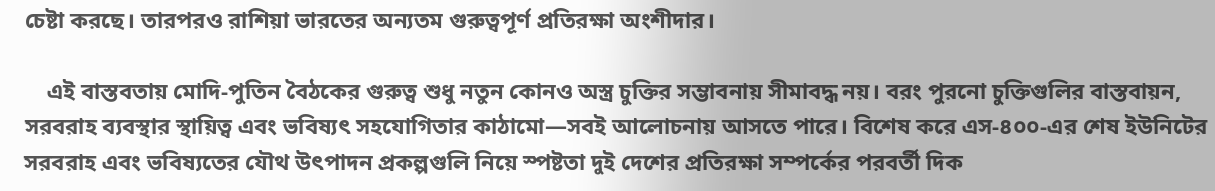চেষ্টা করছে। তারপরও রাশিয়া ভারতের অন্যতম গুরুত্বপূর্ণ প্রতিরক্ষা অংশীদার।

    এই বাস্তবতায় মোদি-পুতিন বৈঠকের গুরুত্ব শুধু নতুন কোনও অস্ত্র চুক্তির সম্ভাবনায় সীমাবদ্ধ নয়। বরং পুরনো চুক্তিগুলির বাস্তবায়ন, সরবরাহ ব্যবস্থার স্থায়িত্ব এবং ভবিষ্যৎ সহযোগিতার কাঠামো—সবই আলোচনায় আসতে পারে। বিশেষ করে এস-৪০০-এর শেষ ইউনিটের সরবরাহ এবং ভবিষ্যতের যৌথ উৎপাদন প্রকল্পগুলি নিয়ে স্পষ্টতা দুই দেশের প্রতিরক্ষা সম্পর্কের পরবর্তী দিক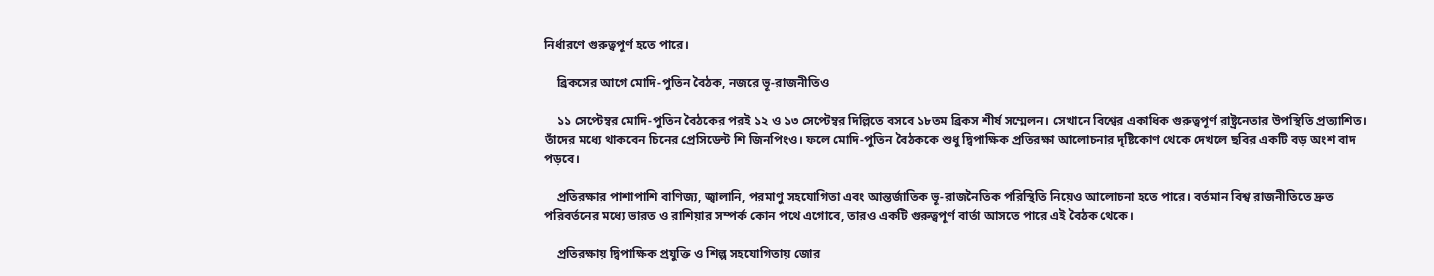নির্ধারণে গুরুত্বপূর্ণ হতে পারে।

    ব্রিকসের আগে মোদি-পুতিন বৈঠক, নজরে ভূ-রাজনীতিও

    ১১ সেপ্টেম্বর মোদি-পুতিন বৈঠকের পরই ১২ ও ১৩ সেপ্টেম্বর দিল্লিতে বসবে ১৮তম ব্রিকস শীর্ষ সম্মেলন। সেখানে বিশ্বের একাধিক গুরুত্বপূর্ণ রাষ্ট্রনেতার উপস্থিতি প্রত্যাশিত। তাঁদের মধ্যে থাকবেন চিনের প্রেসিডেন্ট শি জিনপিংও। ফলে মোদি-পুতিন বৈঠককে শুধু দ্বিপাক্ষিক প্রতিরক্ষা আলোচনার দৃষ্টিকোণ থেকে দেখলে ছবির একটি বড় অংশ বাদ পড়বে।

    প্রতিরক্ষার পাশাপাশি বাণিজ্য, জ্বালানি, পরমাণু সহযোগিতা এবং আন্তর্জাতিক ভূ-রাজনৈতিক পরিস্থিতি নিয়েও আলোচনা হতে পারে। বর্তমান বিশ্ব রাজনীতিতে দ্রুত পরিবর্তনের মধ্যে ভারত ও রাশিয়ার সম্পর্ক কোন পথে এগোবে, তারও একটি গুরুত্বপূর্ণ বার্তা আসতে পারে এই বৈঠক থেকে।

    প্রতিরক্ষায় দ্বিপাক্ষিক প্রযুক্তি ও শিল্প সহযোগিতায় জোর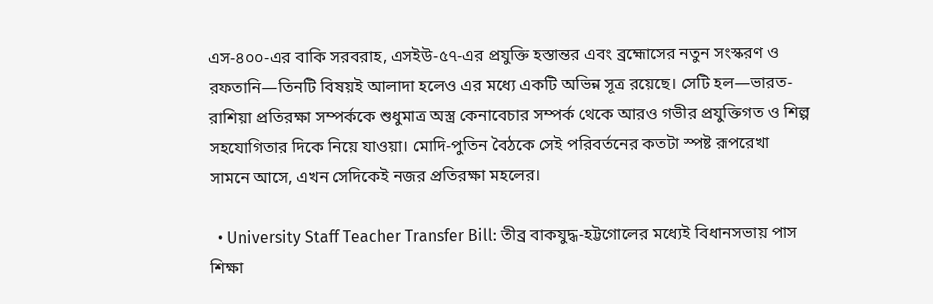এস-৪০০-এর বাকি সরবরাহ, এসইউ-৫৭-এর প্রযুক্তি হস্তান্তর এবং ব্রহ্মোসের নতুন সংস্করণ ও রফতানি—তিনটি বিষয়ই আলাদা হলেও এর মধ্যে একটি অভিন্ন সূত্র রয়েছে। সেটি হল—ভারত-রাশিয়া প্রতিরক্ষা সম্পর্ককে শুধুমাত্র অস্ত্র কেনাবেচার সম্পর্ক থেকে আরও গভীর প্রযুক্তিগত ও শিল্প সহযোগিতার দিকে নিয়ে যাওয়া। মোদি-পুতিন বৈঠকে সেই পরিবর্তনের কতটা স্পষ্ট রূপরেখা সামনে আসে, এখন সেদিকেই নজর প্রতিরক্ষা মহলের।

  • University Staff Teacher Transfer Bill: তীব্র বাকযুদ্ধ-হট্টগোলের মধ্যেই বিধানসভায় পাস শিক্ষা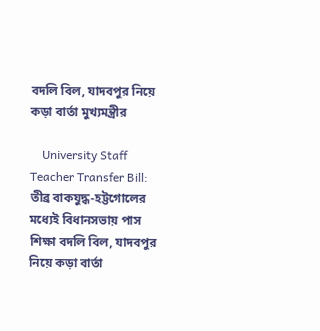বদলি বিল, যাদবপুর নিয়ে কড়া বার্তা মুখ্যমন্ত্রীর

    University Staff Teacher Transfer Bill: তীব্র বাকযুদ্ধ-হট্টগোলের মধ্যেই বিধানসভায় পাস শিক্ষা বদলি বিল, যাদবপুর নিয়ে কড়া বার্তা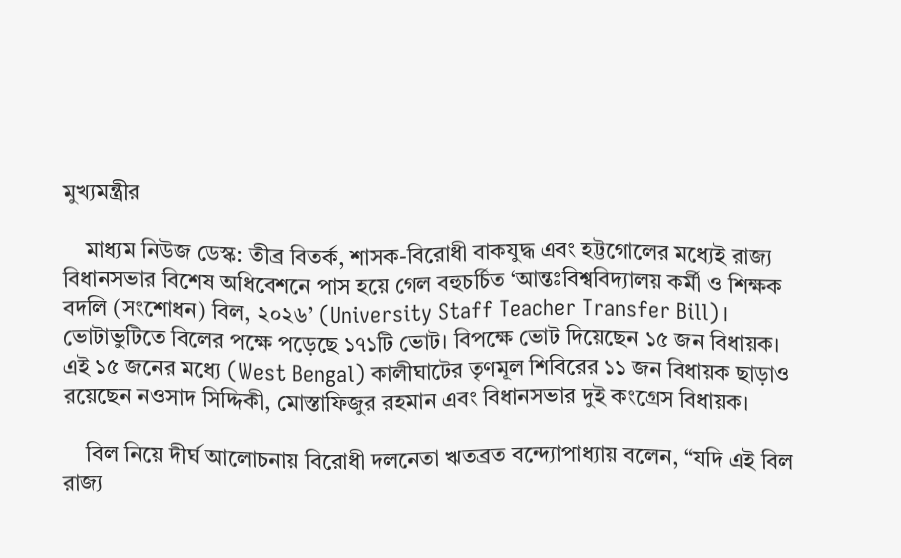মুখ্যমন্ত্রীর

    মাধ্যম নিউজ ডেস্ক: তীব্র বিতর্ক, শাসক-বিরোধী বাকযুদ্ধ এবং হট্টগোলের মধ্যেই রাজ্য বিধানসভার বিশেষ অধিবেশনে পাস হয়ে গেল বহুচর্চিত ‘আন্তঃবিশ্ববিদ্যালয় কর্মী ও শিক্ষক বদলি (সংশোধন) বিল, ২০২৬’ (University Staff Teacher Transfer Bill)। ভোটাভুটিতে বিলের পক্ষে পড়েছে ১৭১টি ভোট। বিপক্ষে ভোট দিয়েছেন ১৫ জন বিধায়ক। এই ১৫ জনের মধ্যে (West Bengal) কালীঘাটের তৃণমূল শিবিরের ১১ জন বিধায়ক ছাড়াও রয়েছেন নওসাদ সিদ্দিকী, মোস্তাফিজুর রহমান এবং বিধানসভার দুই কংগ্রেস বিধায়ক।

    বিল নিয়ে দীর্ঘ আলোচনায় বিরোধী দলনেতা ঋতব্রত বন্দ্যোপাধ্যায় বলেন, “যদি এই বিল রাজ্য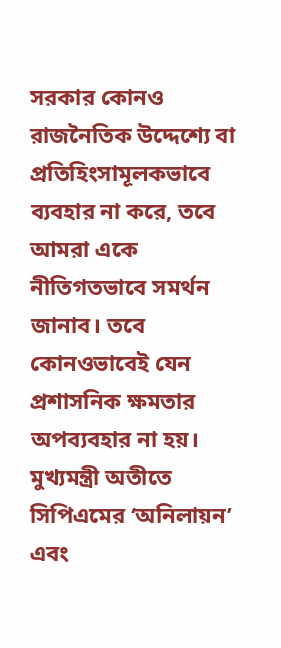সরকার কোনও রাজনৈতিক উদ্দেশ্যে বা প্রতিহিংসামূলকভাবে ব্যবহার না করে, তবে আমরা একে নীতিগতভাবে সমর্থন জানাব। তবে কোনওভাবেই যেন প্রশাসনিক ক্ষমতার অপব্যবহার না হয়। মুখ্যমন্ত্রী অতীতে সিপিএমের ‘অনিলায়ন’ এবং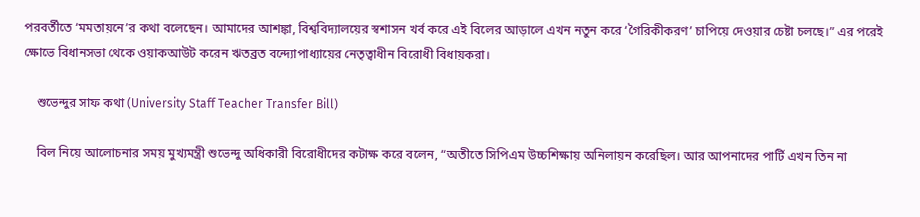পরবর্তীতে ‘মমতায়নে’র কথা বলেছেন। আমাদের আশঙ্কা, বিশ্ববিদ্যালয়ের স্বশাসন খর্ব করে এই বিলের আড়ালে এখন নতুন করে ‘গৈরিকীকরণ’ চাপিয়ে দেওয়ার চেষ্টা চলছে।” এর পরেই ক্ষোভে বিধানসভা থেকে ওয়াকআউট করেন ঋতব্রত বন্দ্যোপাধ্যায়ের নেতৃত্বাধীন বিরোধী বিধায়করা।

    শুভেন্দুর সাফ কথা (University Staff Teacher Transfer Bill)

    বিল নিয়ে আলোচনার সময় মুখ্যমন্ত্রী শুভেন্দু অধিকারী বিরোধীদের কটাক্ষ করে বলেন, “অতীতে সিপিএম উচ্চশিক্ষায় অনিলায়ন করেছিল। আর আপনাদের পার্টি এখন তিন না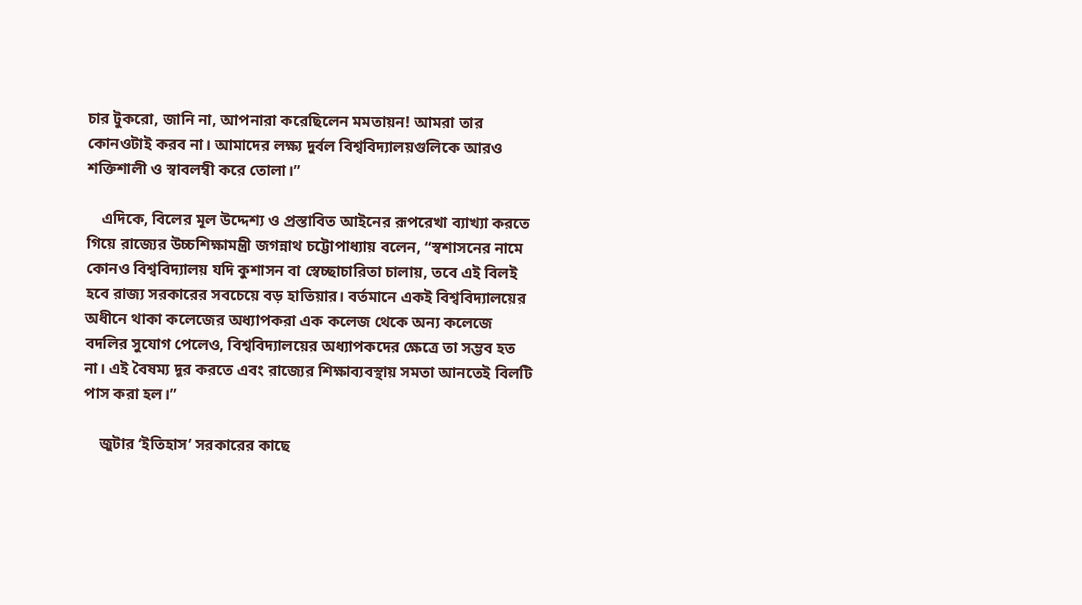চার টুকরো, জানি না, আপনারা করেছিলেন মমতায়ন! আমরা তার কোনওটাই করব না। আমাদের লক্ষ্য দুর্বল বিশ্ববিদ্যালয়গুলিকে আরও শক্তিশালী ও স্বাবলম্বী করে তোলা।”

    এদিকে, বিলের মূল উদ্দেশ্য ও প্রস্তাবিত আইনের রূপরেখা ব্যাখ্যা করতে গিয়ে রাজ্যের উচ্চশিক্ষামন্ত্রী জগন্নাথ চট্টোপাধ্যায় বলেন, “স্বশাসনের নামে কোনও বিশ্ববিদ্যালয় যদি কুশাসন বা স্বেচ্ছাচারিতা চালায়, তবে এই বিলই হবে রাজ্য সরকারের সবচেয়ে বড় হাতিয়ার। বর্তমানে একই বিশ্ববিদ্যালয়ের অধীনে থাকা কলেজের অধ্যাপকরা এক কলেজ থেকে অন্য কলেজে বদলির সুযোগ পেলেও, বিশ্ববিদ্যালয়ের অধ্যাপকদের ক্ষেত্রে তা সম্ভব হত না। এই বৈষম্য দূর করতে এবং রাজ্যের শিক্ষাব্যবস্থায় সমতা আনতেই বিলটি পাস করা হল।”

    জুটার ‘ইতিহাস’ সরকারের কাছে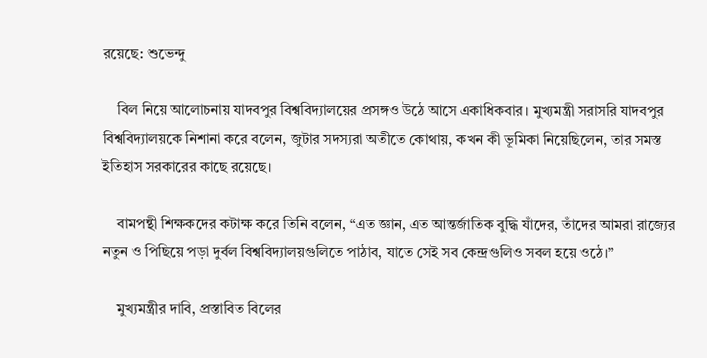রয়েছে: শুভেন্দু

    বিল নিয়ে আলোচনায় যাদবপুর বিশ্ববিদ্যালয়ের প্রসঙ্গও উঠে আসে একাধিকবার। মুখ্যমন্ত্রী সরাসরি যাদবপুর বিশ্ববিদ্যালয়কে নিশানা করে বলেন, জুটার সদস্যরা অতীতে কোথায়, কখন কী ভূমিকা নিয়েছিলেন, তার সমস্ত ইতিহাস সরকারের কাছে রয়েছে।

    বামপন্থী শিক্ষকদের কটাক্ষ করে তিনি বলেন, “এত জ্ঞান, এত আন্তর্জাতিক বুদ্ধি যাঁদের, তাঁদের আমরা রাজ্যের নতুন ও পিছিয়ে পড়া দুর্বল বিশ্ববিদ্যালয়গুলিতে পাঠাব, যাতে সেই সব কেন্দ্রগুলিও সবল হয়ে ওঠে।”

    মুখ্যমন্ত্রীর দাবি, প্রস্তাবিত বিলের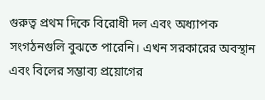গুরুত্ব প্রথম দিকে বিরোধী দল এবং অধ্যাপক সংগঠনগুলি বুঝতে পারেনি। এখন সরকারের অবস্থান এবং বিলের সম্ভাব্য প্রয়োগের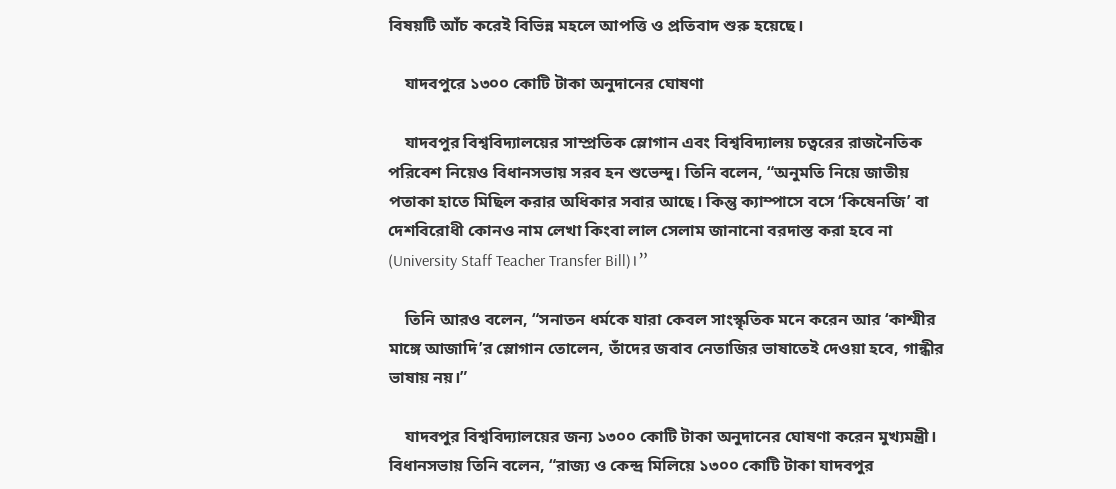বিষয়টি আঁচ করেই বিভিন্ন মহলে আপত্তি ও প্রতিবাদ শুরু হয়েছে।

    যাদবপুরে ১৩০০ কোটি টাকা অনুদানের ঘোষণা

    যাদবপুর বিশ্ববিদ্যালয়ের সাম্প্রতিক স্লোগান এবং বিশ্ববিদ্যালয় চত্বরের রাজনৈতিক পরিবেশ নিয়েও বিধানসভায় সরব হন শুভেন্দু। তিনি বলেন, “অনুমতি নিয়ে জাতীয় পতাকা হাতে মিছিল করার অধিকার সবার আছে। কিন্তু ক্যাম্পাসে বসে ‘কিষেনজি’ বা দেশবিরোধী কোনও নাম লেখা কিংবা লাল সেলাম জানানো বরদাস্ত করা হবে না (University Staff Teacher Transfer Bill)।”

    তিনি আরও বলেন, “সনাতন ধর্মকে যারা কেবল সাংস্কৃতিক মনে করেন আর ‘কাশ্মীর মাঙ্গে আজাদি’র স্লোগান তোলেন, তাঁদের জবাব নেতাজির ভাষাতেই দেওয়া হবে, গান্ধীর ভাষায় নয়।”

    যাদবপুর বিশ্ববিদ্যালয়ের জন্য ১৩০০ কোটি টাকা অনুদানের ঘোষণা করেন মুখ্যমন্ত্রী। বিধানসভায় তিনি বলেন, “রাজ্য ও কেন্দ্র মিলিয়ে ১৩০০ কোটি টাকা যাদবপুর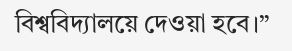বিশ্ববিদ্যালয়ে দেওয়া হবে।”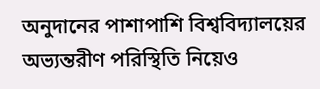অনুদানের পাশাপাশি বিশ্ববিদ্যালয়ের অভ্যন্তরীণ পরিস্থিতি নিয়েও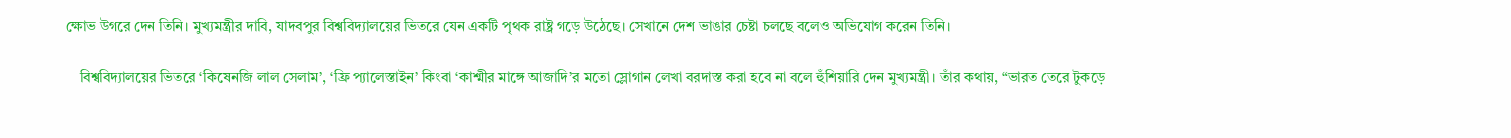ক্ষোভ উগরে দেন তিনি। মুখ্যমন্ত্রীর দাবি, যাদবপুর বিশ্ববিদ্যালয়ের ভিতরে যেন একটি পৃথক রাষ্ট্র গড়ে উঠেছে। সেখানে দেশ ভাঙার চেষ্টা চলছে বলেও অভিযোগ করেন তিনি।

    বিশ্ববিদ্যালয়ের ভিতরে ‘কিষেনজি লাল সেলাম’, ‘ফ্রি প্যালেস্তাইন’ কিংবা ‘কাশ্মীর মাঙ্গে আজাদি’র মতো স্লোগান লেখা বরদাস্ত করা হবে না বলে হুঁশিয়ারি দেন মুখ্যমন্ত্রী। তাঁর কথায়, “ভারত তেরে টুকড়ে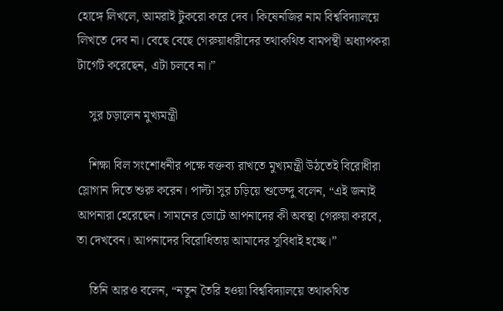হোঙ্গে লিখলে, আমরাই টুকরো করে দেব। কিষেনজির নাম বিশ্ববিদ্যালয়ে লিখতে দেব না। বেছে বেছে গেরুয়াধারীদের তথাকথিত বামপন্থী অধ্যাপকরা টার্গেট করেছেন, এটা চলবে না।”

    সুর চড়ালেন মুখ্যমন্ত্রী

    শিক্ষা বিল সংশোধনীর পক্ষে বক্তব্য রাখতে মুখ্যমন্ত্রী উঠতেই বিরোধীরা স্লোগান দিতে শুরু করেন। পাল্টা সুর চড়িয়ে শুভেন্দু বলেন, “এই জন্যই আপনারা হেরেছেন। সামনের ভোটে আপনাদের কী অবস্থা গেরুয়া করবে, তা দেখবেন। আপনাদের বিরোধিতায় আমাদের সুবিধাই হচ্ছে।”

    তিনি আরও বলেন, “নতুন তৈরি হওয়া বিশ্ববিদ্যালয়ে তথাকথিত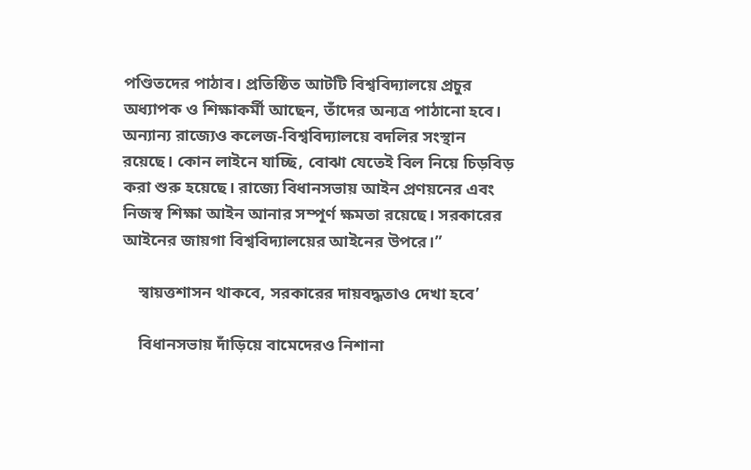পণ্ডিতদের পাঠাব। প্রতিষ্ঠিত আটটি বিশ্ববিদ্যালয়ে প্রচুর অধ্যাপক ও শিক্ষাকর্মী আছেন, তাঁদের অন্যত্র পাঠানো হবে। অন্যান্য রাজ্যেও কলেজ-বিশ্ববিদ্যালয়ে বদলির সংস্থান রয়েছে। কোন লাইনে যাচ্ছি, বোঝা যেতেই বিল নিয়ে চিড়বিড় করা শুরু হয়েছে। রাজ্যে বিধানসভায় আইন প্রণয়নের এবং নিজস্ব শিক্ষা আইন আনার সম্পূর্ণ ক্ষমতা রয়েছে। সরকারের আইনের জায়গা বিশ্ববিদ্যালয়ের আইনের উপরে।”

    স্বায়ত্তশাসন থাকবে, সরকারের দায়বদ্ধতাও দেখা হবে’

    বিধানসভায় দাঁড়িয়ে বামেদেরও নিশানা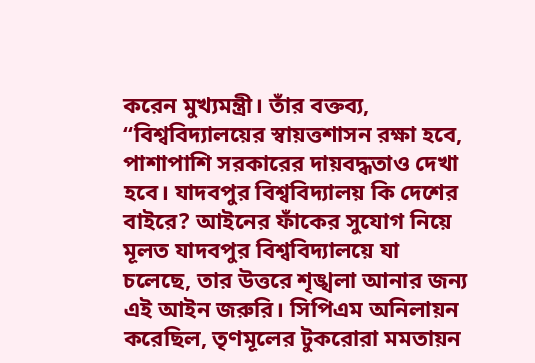করেন মুখ্যমন্ত্রী। তাঁর বক্তব্য, “বিশ্ববিদ্যালয়ের স্বায়ত্তশাসন রক্ষা হবে, পাশাপাশি সরকারের দায়বদ্ধতাও দেখা হবে। যাদবপুর বিশ্ববিদ্যালয় কি দেশের বাইরে? আইনের ফাঁকের সুযোগ নিয়ে মূলত যাদবপুর বিশ্ববিদ্যালয়ে যা চলেছে, তার উত্তরে শৃঙ্খলা আনার জন্য এই আইন জরুরি। সিপিএম অনিলায়ন করেছিল, তৃণমূলের টুকরোরা মমতায়ন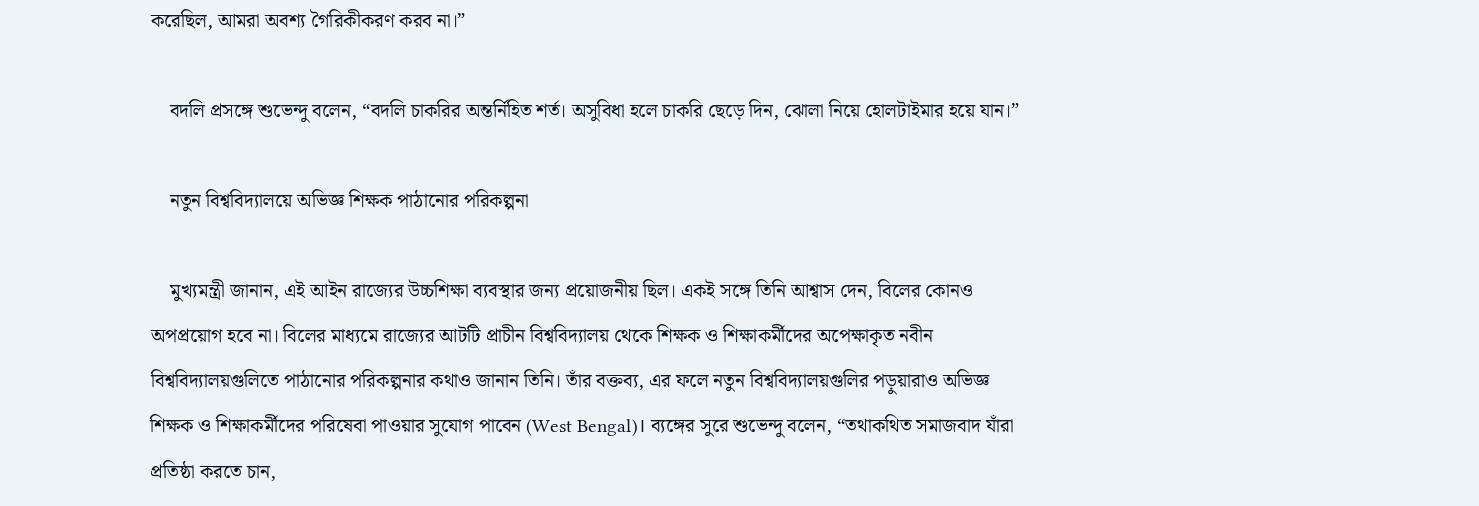করেছিল, আমরা অবশ্য গৈরিকীকরণ করব না।”

    বদলি প্রসঙ্গে শুভেন্দু বলেন, “বদলি চাকরির অন্তর্নিহিত শর্ত। অসুবিধা হলে চাকরি ছেড়ে দিন, ঝোলা নিয়ে হোলটাইমার হয়ে যান।”

    নতুন বিশ্ববিদ্যালয়ে অভিজ্ঞ শিক্ষক পাঠানোর পরিকল্পনা

    মুখ্যমন্ত্রী জানান, এই আইন রাজ্যের উচ্চশিক্ষা ব্যবস্থার জন্য প্রয়োজনীয় ছিল। একই সঙ্গে তিনি আশ্বাস দেন, বিলের কোনও অপপ্রয়োগ হবে না। বিলের মাধ্যমে রাজ্যের আটটি প্রাচীন বিশ্ববিদ্যালয় থেকে শিক্ষক ও শিক্ষাকর্মীদের অপেক্ষাকৃত নবীন বিশ্ববিদ্যালয়গুলিতে পাঠানোর পরিকল্পনার কথাও জানান তিনি। তাঁর বক্তব্য, এর ফলে নতুন বিশ্ববিদ্যালয়গুলির পড়ুয়ারাও অভিজ্ঞ শিক্ষক ও শিক্ষাকর্মীদের পরিষেবা পাওয়ার সুযোগ পাবেন (West Bengal)। ব্যঙ্গের সুরে শুভেন্দু বলেন, “তথাকথিত সমাজবাদ যাঁরা প্রতিষ্ঠা করতে চান,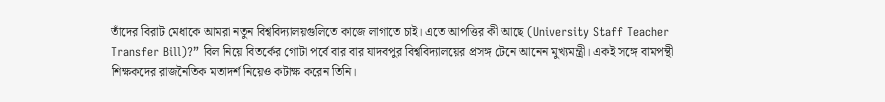তাঁদের বিরাট মেধাকে আমরা নতুন বিশ্ববিদ্যালয়গুলিতে কাজে লাগাতে চাই। এতে আপত্তির কী আছে (University Staff Teacher Transfer Bill)?” বিল নিয়ে বিতর্কের গোটা পর্বে বার বার যাদবপুর বিশ্ববিদ্যালয়ের প্রসঙ্গ টেনে আনেন মুখ্যমন্ত্রী। একই সঙ্গে বামপন্থী শিক্ষকদের রাজনৈতিক মতাদর্শ নিয়েও কটাক্ষ করেন তিনি।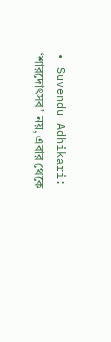• Suvendu Adhikari: ‘শারদোৎসব’ নয়, এবার থেকে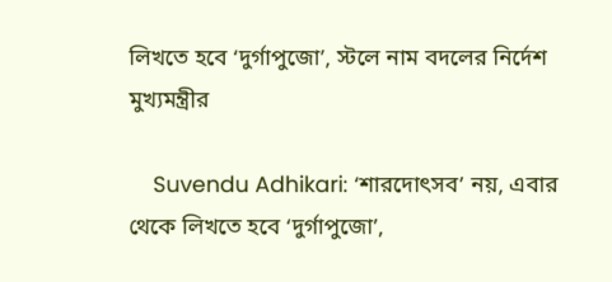লিখতে হবে ‘দুর্গাপুজো’, স্টলে নাম বদলের নির্দেশ মুখ্যমন্ত্রীর

    Suvendu Adhikari: ‘শারদোৎসব’ নয়, এবার থেকে লিখতে হবে ‘দুর্গাপুজো’,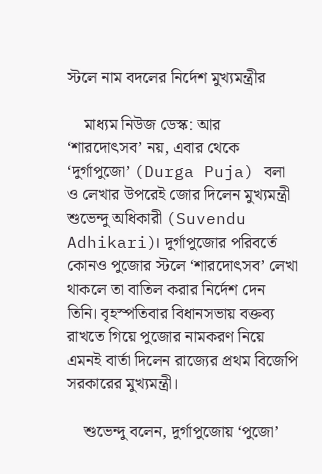স্টলে নাম বদলের নির্দেশ মুখ্যমন্ত্রীর

    মাধ্যম নিউজ ডেস্ক: আর ‘শারদোৎসব’ নয়, এবার থেকে ‘দুর্গাপুজো’ (Durga Puja) বলা ও লেখার উপরেই জোর দিলেন মুখ্যমন্ত্রী শুভেন্দু অধিকারী (Suvendu Adhikari)। দুর্গাপুজোর পরিবর্তে কোনও পুজোর স্টলে ‘শারদোৎসব’ লেখা থাকলে তা বাতিল করার নির্দেশ দেন তিনি। বৃহস্পতিবার বিধানসভায় বক্তব্য রাখতে গিয়ে পুজোর নামকরণ নিয়ে এমনই বার্তা দিলেন রাজ্যের প্রথম বিজেপি সরকারের মুখ্যমন্ত্রী।

    শুভেন্দু বলেন, দুর্গাপুজোয় ‘পুজো’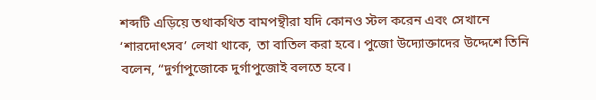শব্দটি এড়িয়ে তথাকথিত বামপন্থীরা যদি কোনও স্টল করেন এবং সেখানে ‘শারদোৎসব’ লেখা থাকে, তা বাতিল করা হবে। পুজো উদ্যোক্তাদের উদ্দেশে তিনি বলেন, “দুর্গাপুজোকে দুর্গাপুজোই বলতে হবে।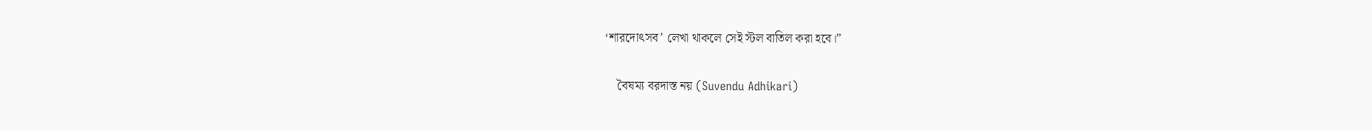‘শারদোৎসব’ লেখা থাকলে সেই স্টল বাতিল করা হবে।”

    বৈষম্য বরদাস্ত নয় (Suvendu Adhikari)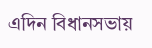এদিন বিধানসভায়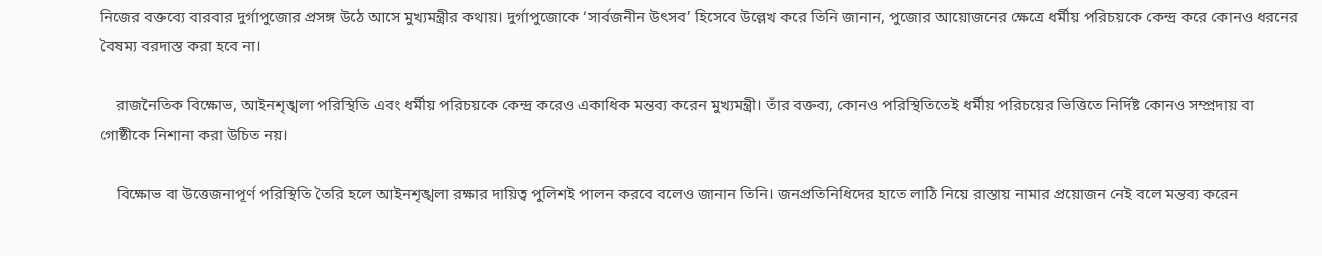নিজের বক্তব্যে বারবার দুর্গাপুজোর প্রসঙ্গ উঠে আসে মুখ্যমন্ত্রীর কথায়। দুর্গাপুজোকে ‘সার্বজনীন উৎসব’ হিসেবে উল্লেখ করে তিনি জানান, পুজোর আয়োজনের ক্ষেত্রে ধর্মীয় পরিচয়কে কেন্দ্র করে কোনও ধরনের বৈষম্য বরদাস্ত করা হবে না।

    রাজনৈতিক বিক্ষোভ, আইনশৃঙ্খলা পরিস্থিতি এবং ধর্মীয় পরিচয়কে কেন্দ্র করেও একাধিক মন্তব্য করেন মুখ্যমন্ত্রী। তাঁর বক্তব্য, কোনও পরিস্থিতিতেই ধর্মীয় পরিচয়ের ভিত্তিতে নির্দিষ্ট কোনও সম্প্রদায় বা গোষ্ঠীকে নিশানা করা উচিত নয়।

    বিক্ষোভ বা উত্তেজনাপূর্ণ পরিস্থিতি তৈরি হলে আইনশৃঙ্খলা রক্ষার দায়িত্ব পুলিশই পালন করবে বলেও জানান তিনি। জনপ্রতিনিধিদের হাতে লাঠি নিয়ে রাস্তায় নামার প্রয়োজন নেই বলে মন্তব্য করেন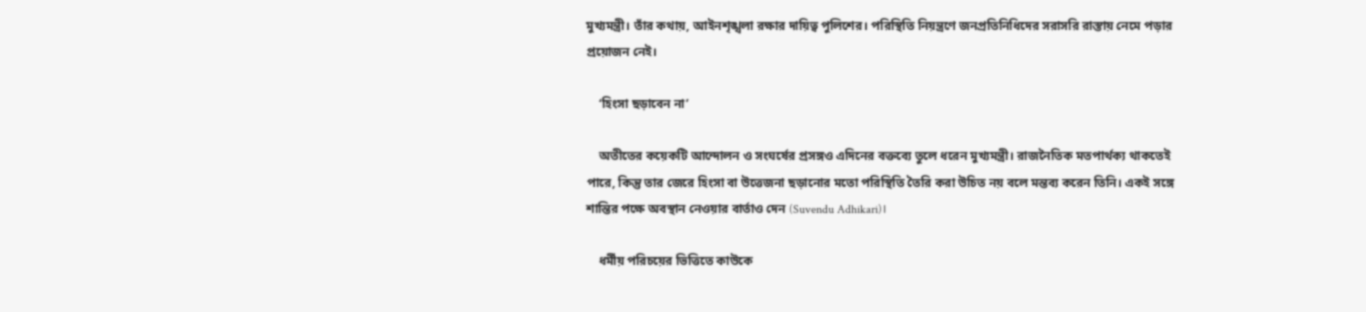মুখ্যমন্ত্রী। তাঁর কথায়, আইনশৃঙ্খলা রক্ষার দায়িত্ব পুলিশের। পরিস্থিতি নিয়ন্ত্রণে জনপ্রতিনিধিদের সরাসরি রাস্তায় নেমে পড়ার প্রয়োজন নেই।

    ‘হিংসা ছড়াবেন না’

    অতীতের কয়েকটি আন্দোলন ও সংঘর্ষের প্রসঙ্গও এদিনের বক্তব্যে তুলে ধরেন মুখ্যমন্ত্রী। রাজনৈতিক মতপার্থক্য থাকতেই পারে, কিন্তু তার জেরে হিংসা বা উত্তেজনা ছড়ানোর মতো পরিস্থিতি তৈরি করা উচিত নয় বলে মন্তব্য করেন তিনি। একই সঙ্গে শান্তির পক্ষে অবস্থান নেওয়ার বার্তাও দেন (Suvendu Adhikari)।

    ধর্মীয় পরিচয়ের ভিত্তিতে কাউকে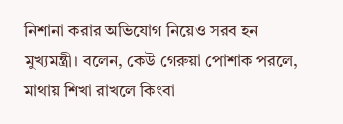নিশানা করার অভিযোগ নিয়েও সরব হন মুখ্যমন্ত্রী। বলেন, কেউ গেরুয়া পোশাক পরলে, মাথায় শিখা রাখলে কিংবা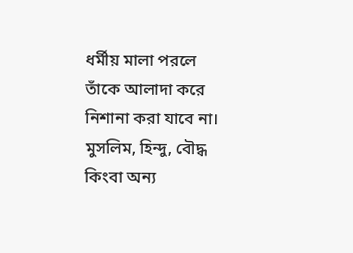ধর্মীয় মালা পরলে তাঁকে আলাদা করে নিশানা করা যাবে না। মুসলিম, হিন্দু, বৌদ্ধ কিংবা অন্য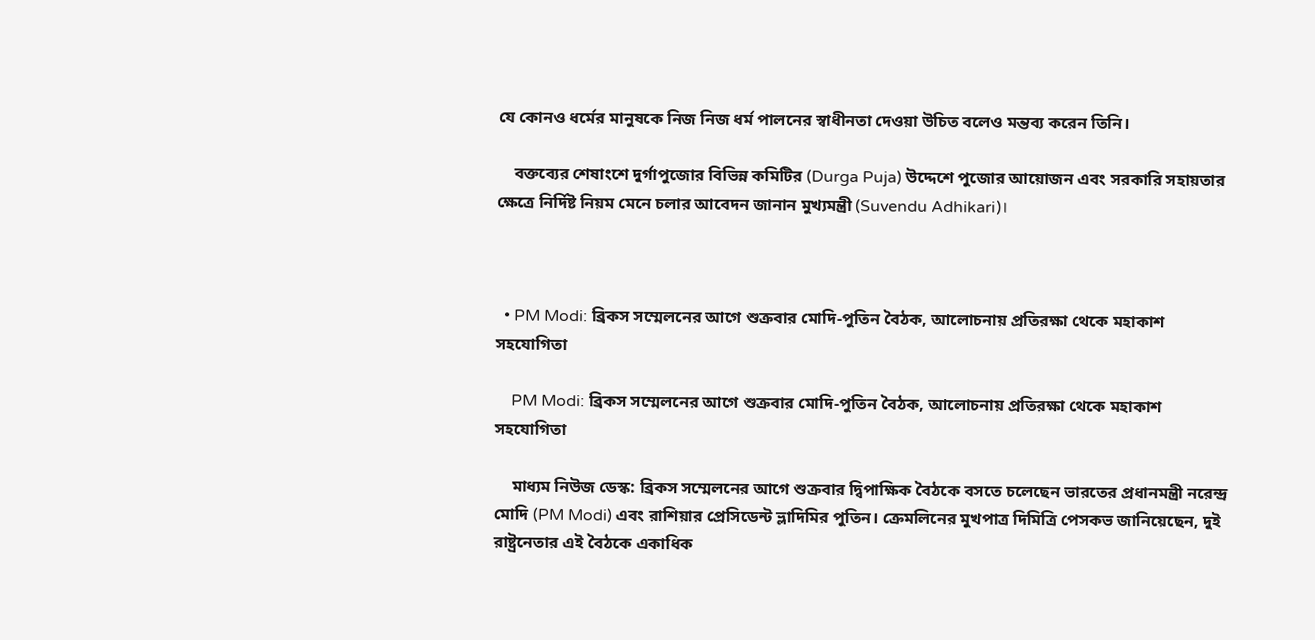যে কোনও ধর্মের মানুষকে নিজ নিজ ধর্ম পালনের স্বাধীনতা দেওয়া উচিত বলেও মন্তব্য করেন তিনি।

    বক্তব্যের শেষাংশে দুর্গাপুজোর বিভিন্ন কমিটির (Durga Puja) উদ্দেশে পুজোর আয়োজন এবং সরকারি সহায়তার ক্ষেত্রে নির্দিষ্ট নিয়ম মেনে চলার আবেদন জানান মুখ্যমন্ত্রী (Suvendu Adhikari)।



  • PM Modi: ব্রিকস সম্মেলনের আগে শুক্রবার মোদি-পুতিন বৈঠক, আলোচনায় প্রতিরক্ষা থেকে মহাকাশ সহযোগিতা

    PM Modi: ব্রিকস সম্মেলনের আগে শুক্রবার মোদি-পুতিন বৈঠক, আলোচনায় প্রতিরক্ষা থেকে মহাকাশ সহযোগিতা

    মাধ্যম নিউজ ডেস্ক: ব্রিকস সম্মেলনের আগে শুক্রবার দ্বিপাক্ষিক বৈঠকে বসতে চলেছেন ভারতের প্রধানমন্ত্রী নরেন্দ্র মোদি (PM Modi) এবং রাশিয়ার প্রেসিডেন্ট ভ্লাদিমির পুতিন। ক্রেমলিনের মুখপাত্র দিমিত্রি পেসকভ জানিয়েছেন, দুই রাষ্ট্রনেতার এই বৈঠকে একাধিক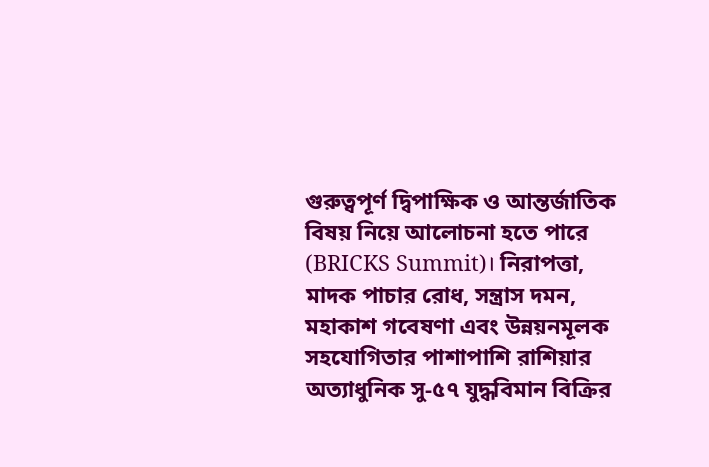গুরুত্বপূর্ণ দ্বিপাক্ষিক ও আন্তর্জাতিক বিষয় নিয়ে আলোচনা হতে পারে (BRICKS Summit)। নিরাপত্তা, মাদক পাচার রোধ, সন্ত্রাস দমন, মহাকাশ গবেষণা এবং উন্নয়নমূলক সহযোগিতার পাশাপাশি রাশিয়ার অত্যাধুনিক সু-৫৭ যুদ্ধবিমান বিক্রির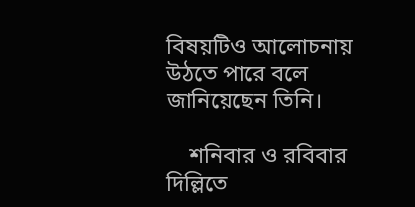বিষয়টিও আলোচনায় উঠতে পারে বলে জানিয়েছেন তিনি।

    শনিবার ও রবিবার দিল্লিতে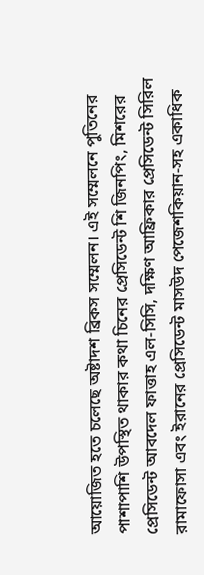আয়োজিত হতে চলেছে অষ্টাদশ ব্রিকস সম্মেলন। এই সম্মেলনে পুতিনের পাশাপাশি উপস্থিত থাকার কথা চিনের প্রেসিডেন্ট শি জিনপিং, মিশরের প্রেসিডেন্ট আবদেল ফাত্তাহ এল-সিসি, দক্ষিণ আফ্রিকার প্রেসিডেন্ট সিরিল রামাফোসা এবং ইরানের প্রেসিডেন্ট মাসউদ পেজেশকিয়ান-সহ একাধিক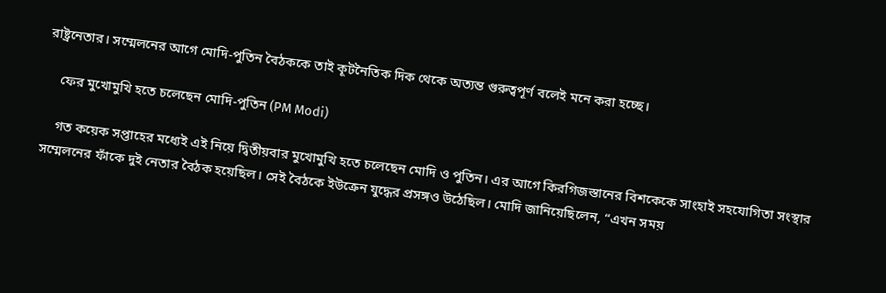রাষ্ট্রনেতার। সম্মেলনের আগে মোদি-পুতিন বৈঠককে তাই কূটনৈতিক দিক থেকে অত্যন্ত গুরুত্বপূর্ণ বলেই মনে করা হচ্ছে।

    ফের মুখোমুখি হতে চলেছেন মোদি-পুতিন (PM Modi)

    গত কয়েক সপ্তাহের মধ্যেই এই নিয়ে দ্বিতীয়বার মুখোমুখি হতে চলেছেন মোদি ও পুতিন। এর আগে কিরগিজস্তানের বিশকেকে সাংহাই সহযোগিতা সংস্থার সম্মেলনের ফাঁকে দুই নেতার বৈঠক হয়েছিল। সেই বৈঠকে ইউক্রেন যুদ্ধের প্রসঙ্গও উঠেছিল। মোদি জানিয়েছিলেন, “এখন সময়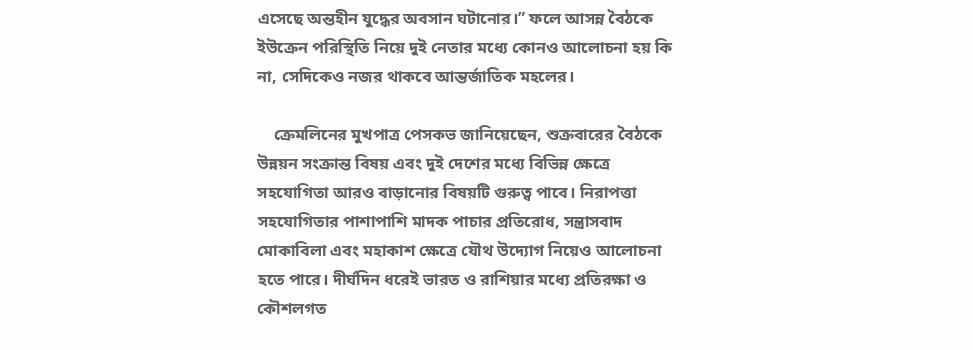এসেছে অন্তহীন যুদ্ধের অবসান ঘটানোর।” ফলে আসন্ন বৈঠকে ইউক্রেন পরিস্থিতি নিয়ে দুই নেতার মধ্যে কোনও আলোচনা হয় কি না, সেদিকেও নজর থাকবে আন্তর্জাতিক মহলের।

    ক্রেমলিনের মুখপাত্র পেসকভ জানিয়েছেন, শুক্রবারের বৈঠকে উন্নয়ন সংক্রান্ত বিষয় এবং দুই দেশের মধ্যে বিভিন্ন ক্ষেত্রে সহযোগিতা আরও বাড়ানোর বিষয়টি গুরুত্ব পাবে। নিরাপত্তা সহযোগিতার পাশাপাশি মাদক পাচার প্রতিরোধ, সন্ত্রাসবাদ মোকাবিলা এবং মহাকাশ ক্ষেত্রে যৌথ উদ্যোগ নিয়েও আলোচনা হতে পারে। দীর্ঘদিন ধরেই ভারত ও রাশিয়ার মধ্যে প্রতিরক্ষা ও কৌশলগত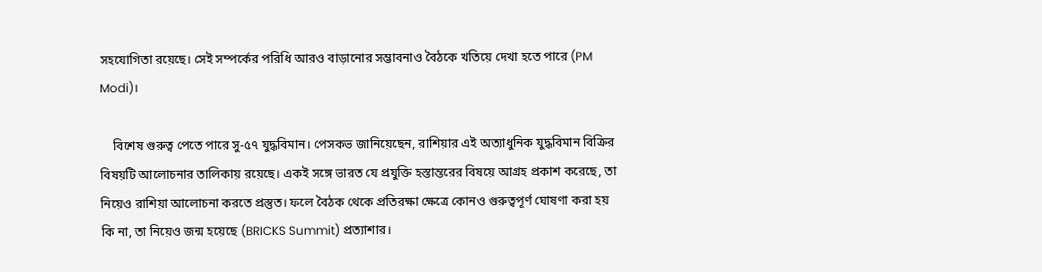সহযোগিতা রয়েছে। সেই সম্পর্কের পরিধি আরও বাড়ানোর সম্ভাবনাও বৈঠকে খতিয়ে দেখা হতে পারে (PM Modi)।

    বিশেষ গুরুত্ব পেতে পারে সু-৫৭ যুদ্ধবিমান। পেসকভ জানিয়েছেন, রাশিয়ার এই অত্যাধুনিক যুদ্ধবিমান বিক্রির বিষয়টি আলোচনার তালিকায় রয়েছে। একই সঙ্গে ভারত যে প্রযুক্তি হস্তান্তরের বিষয়ে আগ্রহ প্রকাশ করেছে, তা নিয়েও রাশিয়া আলোচনা করতে প্রস্তুত। ফলে বৈঠক থেকে প্রতিরক্ষা ক্ষেত্রে কোনও গুরুত্বপূর্ণ ঘোষণা করা হয় কি না, তা নিয়েও জন্ম হয়েছে (BRICKS Summit) প্রত্যাশার।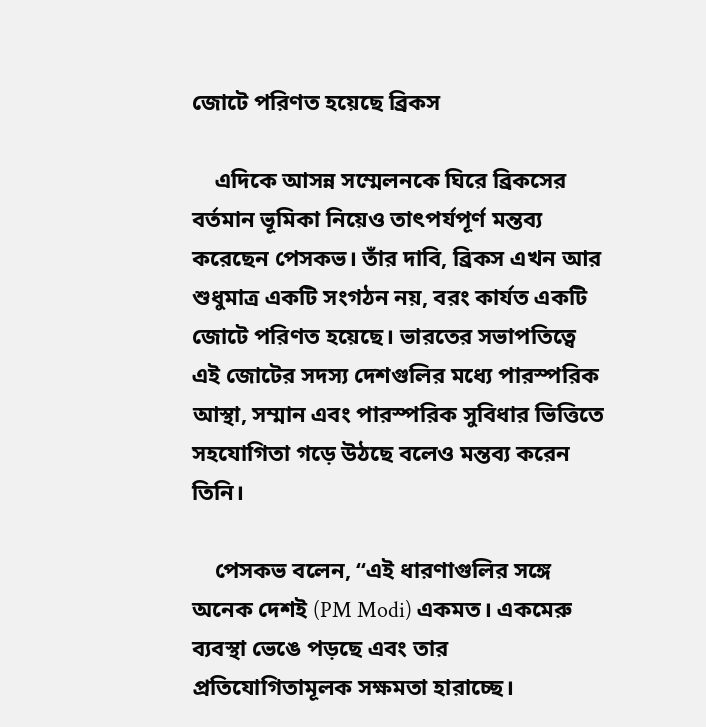জোটে পরিণত হয়েছে ব্রিকস

    এদিকে আসন্ন সম্মেলনকে ঘিরে ব্রিকসের বর্তমান ভূমিকা নিয়েও তাৎপর্যপূর্ণ মন্তব্য করেছেন পেসকভ। তাঁর দাবি, ব্রিকস এখন আর শুধুমাত্র একটি সংগঠন নয়, বরং কার্যত একটি জোটে পরিণত হয়েছে। ভারতের সভাপতিত্বে এই জোটের সদস্য দেশগুলির মধ্যে পারস্পরিক আস্থা, সম্মান এবং পারস্পরিক সুবিধার ভিত্তিতে সহযোগিতা গড়ে উঠছে বলেও মন্তব্য করেন তিনি।

    পেসকভ বলেন, “এই ধারণাগুলির সঙ্গে অনেক দেশই (PM Modi) একমত। একমেরু ব্যবস্থা ভেঙে পড়ছে এবং তার প্রতিযোগিতামূলক সক্ষমতা হারাচ্ছে।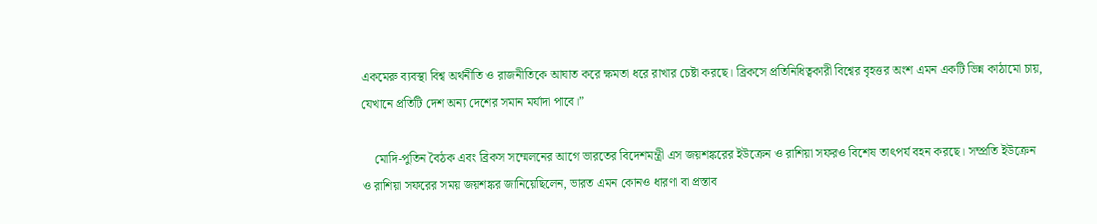একমেরু ব্যবস্থা বিশ্ব অর্থনীতি ও রাজনীতিকে আঘাত করে ক্ষমতা ধরে রাখার চেষ্টা করছে। ব্রিকসে প্রতিনিধিত্বকারী বিশ্বের বৃহত্তর অংশ এমন একটি ভিন্ন কাঠামো চায়, যেখানে প্রতিটি দেশ অন্য দেশের সমান মর্যাদা পাবে।”

    মোদি-পুতিন বৈঠক এবং ব্রিকস সম্মেলনের আগে ভারতের বিদেশমন্ত্রী এস জয়শঙ্করের ইউক্রেন ও রাশিয়া সফরও বিশেষ তাৎপর্য বহন করছে। সম্প্রতি ইউক্রেন ও রাশিয়া সফরের সময় জয়শঙ্কর জানিয়েছিলেন, ভারত এমন কোনও ধারণা বা প্রস্তাব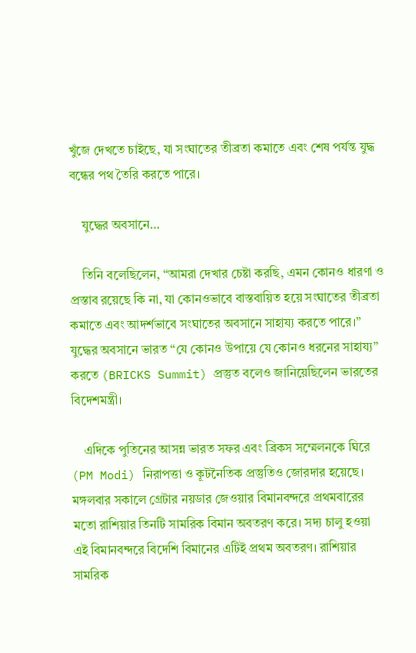খুঁজে দেখতে চাইছে, যা সংঘাতের তীব্রতা কমাতে এবং শেষ পর্যন্ত যুদ্ধ বন্ধের পথ তৈরি করতে পারে।

    যুদ্ধের অবসানে…

    তিনি বলেছিলেন, “আমরা দেখার চেষ্টা করছি, এমন কোনও ধারণা ও প্রস্তাব রয়েছে কি না, যা কোনওভাবে বাস্তবায়িত হয়ে সংঘাতের তীব্রতা কমাতে এবং আদর্শভাবে সংঘাতের অবসানে সাহায্য করতে পারে।” যুদ্ধের অবসানে ভারত “যে কোনও উপায়ে যে কোনও ধরনের সাহায্য” করতে (BRICKS Summit) প্রস্তুত বলেও জানিয়েছিলেন ভারতের বিদেশমন্ত্রী।

    এদিকে পুতিনের আসন্ন ভারত সফর এবং ব্রিকস সম্মেলনকে ঘিরে (PM Modi) নিরাপত্তা ও কূটনৈতিক প্রস্তুতিও জোরদার হয়েছে। মঙ্গলবার সকালে গ্রেটার নয়ডার জেওয়ার বিমানবন্দরে প্রথমবারের মতো রাশিয়ার তিনটি সামরিক বিমান অবতরণ করে। সদ্য চালু হওয়া এই বিমানবন্দরে বিদেশি বিমানের এটিই প্রথম অবতরণ। রাশিয়ার সামরিক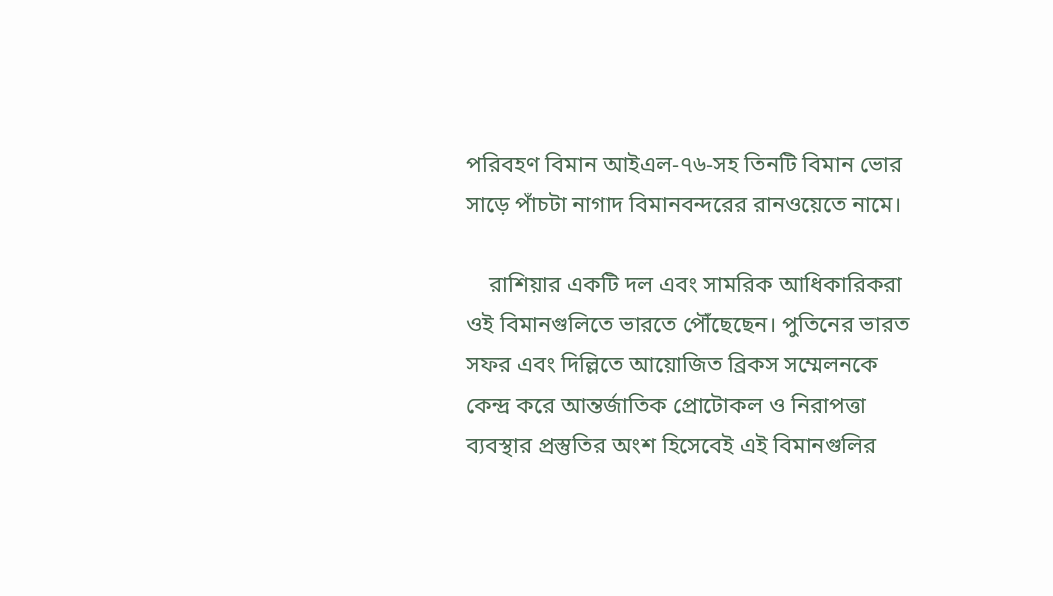পরিবহণ বিমান আইএল-৭৬-সহ তিনটি বিমান ভোর সাড়ে পাঁচটা নাগাদ বিমানবন্দরের রানওয়েতে নামে।

    রাশিয়ার একটি দল এবং সামরিক আধিকারিকরা ওই বিমানগুলিতে ভারতে পৌঁছেছেন। পুতিনের ভারত সফর এবং দিল্লিতে আয়োজিত ব্রিকস সম্মেলনকে কেন্দ্র করে আন্তর্জাতিক প্রোটোকল ও নিরাপত্তা ব্যবস্থার প্রস্তুতির অংশ হিসেবেই এই বিমানগুলির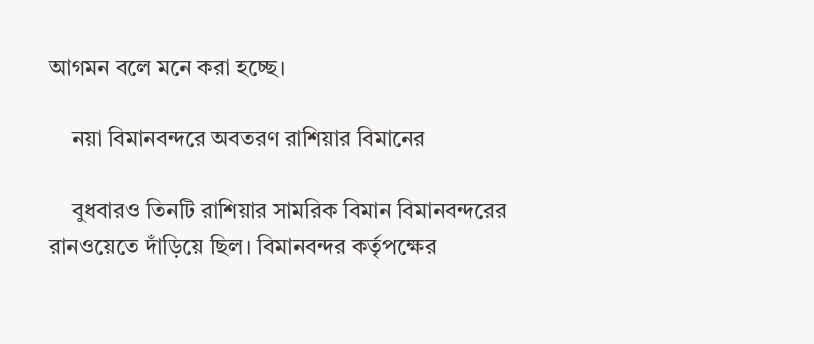আগমন বলে মনে করা হচ্ছে।

    নয়া বিমানবন্দরে অবতরণ রাশিয়ার বিমানের

    বুধবারও তিনটি রাশিয়ার সামরিক বিমান বিমানবন্দরের রানওয়েতে দাঁড়িয়ে ছিল। বিমানবন্দর কর্তৃপক্ষের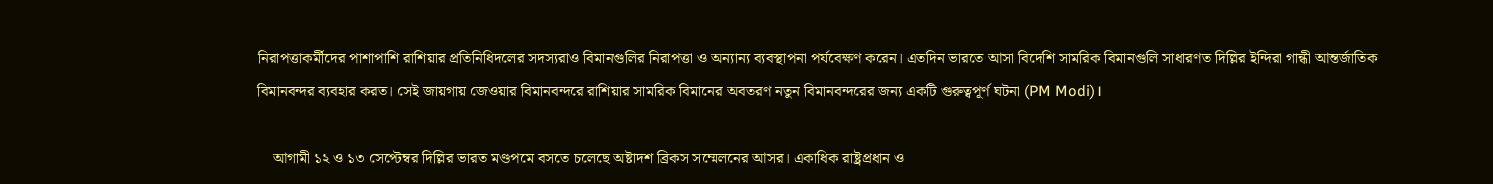নিরাপত্তাকর্মীদের পাশাপাশি রাশিয়ার প্রতিনিধিদলের সদস্যরাও বিমানগুলির নিরাপত্তা ও অন্যান্য ব্যবস্থাপনা পর্যবেক্ষণ করেন। এতদিন ভারতে আসা বিদেশি সামরিক বিমানগুলি সাধারণত দিল্লির ইন্দিরা গান্ধী আন্তর্জাতিক বিমানবন্দর ব্যবহার করত। সেই জায়গায় জেওয়ার বিমানবন্দরে রাশিয়ার সামরিক বিমানের অবতরণ নতুন বিমানবন্দরের জন্য একটি গুরুত্বপূর্ণ ঘটনা (PM Modi)।

    আগামী ১২ ও ১৩ সেপ্টেম্বর দিল্লির ভারত মণ্ডপমে বসতে চলেছে অষ্টাদশ ব্রিকস সম্মেলনের আসর। একাধিক রাষ্ট্রপ্রধান ও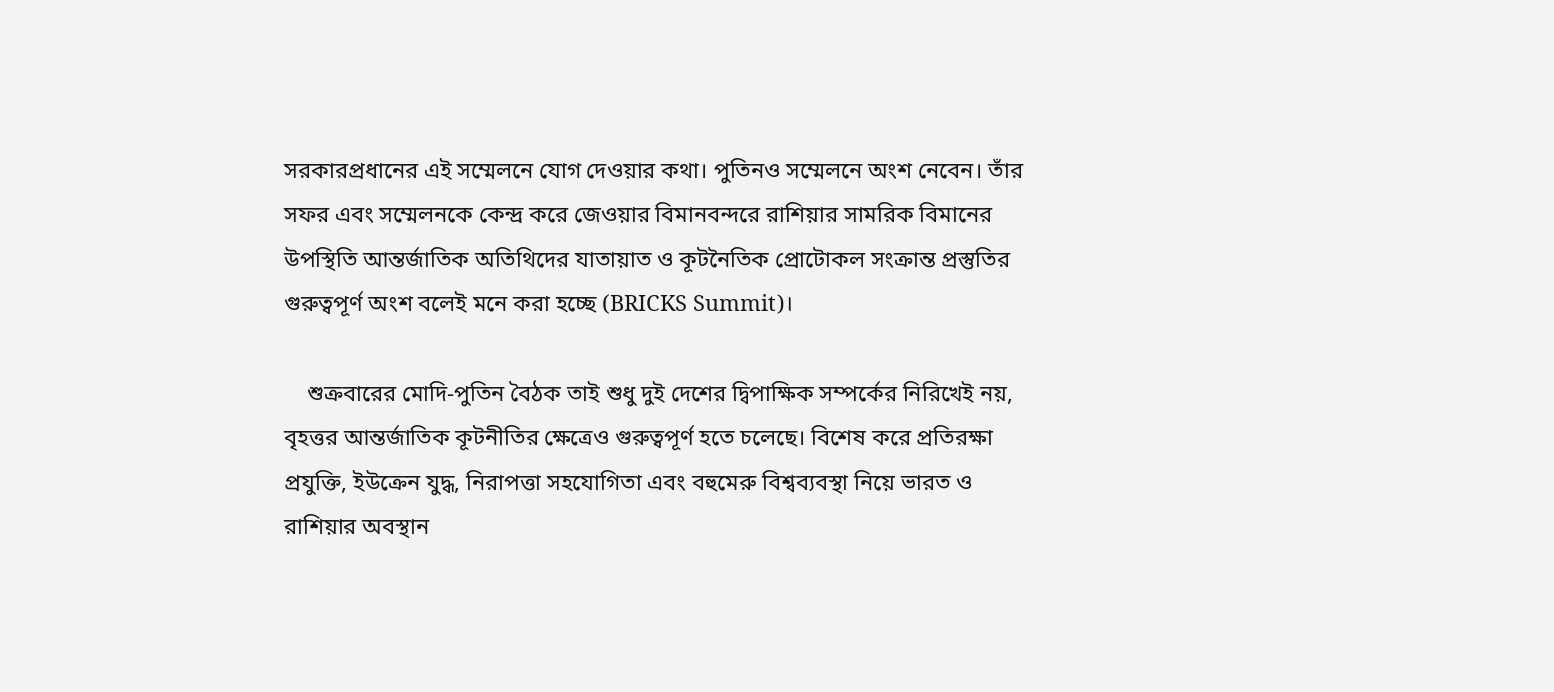সরকারপ্রধানের এই সম্মেলনে যোগ দেওয়ার কথা। পুতিনও সম্মেলনে অংশ নেবেন। তাঁর সফর এবং সম্মেলনকে কেন্দ্র করে জেওয়ার বিমানবন্দরে রাশিয়ার সামরিক বিমানের উপস্থিতি আন্তর্জাতিক অতিথিদের যাতায়াত ও কূটনৈতিক প্রোটোকল সংক্রান্ত প্রস্তুতির গুরুত্বপূর্ণ অংশ বলেই মনে করা হচ্ছে (BRICKS Summit)।

    শুক্রবারের মোদি-পুতিন বৈঠক তাই শুধু দুই দেশের দ্বিপাক্ষিক সম্পর্কের নিরিখেই নয়, বৃহত্তর আন্তর্জাতিক কূটনীতির ক্ষেত্রেও গুরুত্বপূর্ণ হতে চলেছে। বিশেষ করে প্রতিরক্ষা প্রযুক্তি, ইউক্রেন যুদ্ধ, নিরাপত্তা সহযোগিতা এবং বহুমেরু বিশ্বব্যবস্থা নিয়ে ভারত ও রাশিয়ার অবস্থান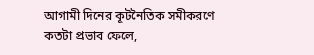আগামী দিনের কূটনৈতিক সমীকরণে কতটা প্রভাব ফেলে,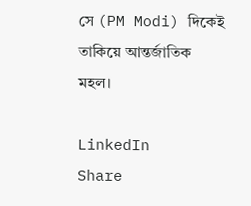সে (PM Modi) দিকেই তাকিয়ে আন্তর্জাতিক মহল।

LinkedIn
Share